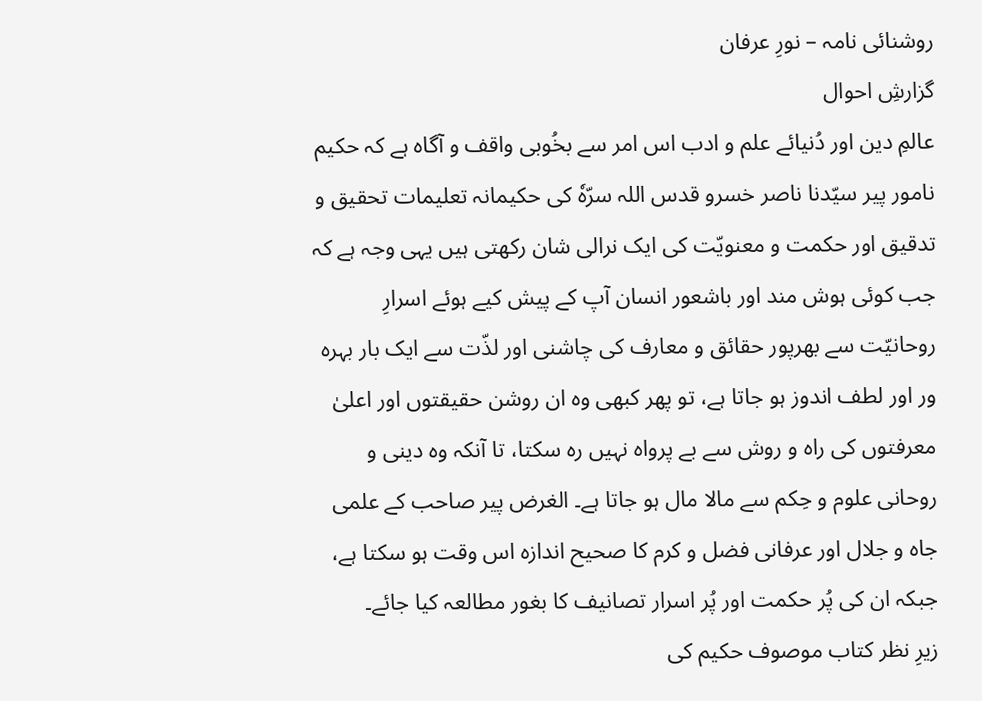روشنائی نامہ – نورِ عرفان
گزارشِ احوال
عالمِ دین اور دُنیائے علم و ادب اس امر سے بخُوبی واقف و آگاہ ہے کہ حکیم نامور پیر سیّدنا ناصر خسرو قدس اللہ سرّہٗ کی حکیمانہ تعلیمات تحقیق و تدقیق اور حکمت و معنویّت کی ایک نرالی شان رکھتی ہیں یہی وجہ ہے کہ جب کوئی ہوش مند اور باشعور انسان آپ کے پیش کیے ہوئے اسرارِ روحانیّت سے بھرپور حقائق و معارف کی چاشنی اور لذّت سے ایک بار بہرہ ور اور لطف اندوز ہو جاتا ہے، تو پھر کبھی وہ ان روشن حقیقتوں اور اعلیٰ معرفتوں کی راہ و روش سے بے پرواہ نہیں رہ سکتا، تا آنکہ وہ دینی و روحانی علوم و حِکم سے مالا مال ہو جاتا ہے۔ الغرض پیر صاحب کے علمی جاہ و جلال اور عرفانی فضل و کرم کا صحیح اندازہ اس وقت ہو سکتا ہے، جبکہ ان کی پُر حکمت اور پُر اسرار تصانیف کا بغور مطالعہ کیا جائے۔
زیرِ نظر کتاب موصوف حکیم کی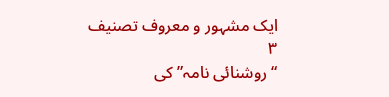ایک مشہور و معروف تصنیف
۳
“روشنائی نامہ” کی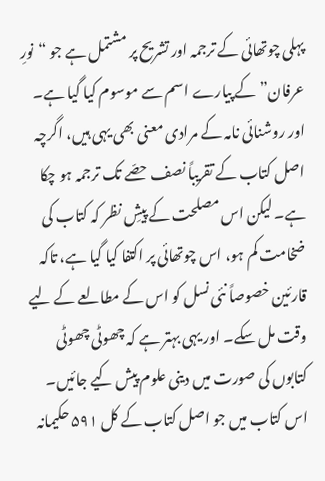پہلی چوتھائی کے ترجمہ اور تشریح پر مشتمل ہے جو “نورِ عرفان” کے پیارے اسم سے موسوم کیا گیا ہے۔ اور روشنائی نامہ کے مرادی معنی بھی یہی ہیں، اگرچہ اصل کتاب کے تقریباً نصف حصّے تک ترجمہ ہو چکا ہے۔ لیکن اس مصلحت کے پیشِ نظر کہ کتاب کی ضخامت کم ہو، اس چوتھائی پر اکتفا کیا گیا ہے، تاکہ قارئین خصوصاً نئی نسل کو اس کے مطالعے کے لیے وقت مل سکے۔ اور یہی بہتر ہے کہ چھوٹی چھوٹی کتابوں کی صورت میں دینی علوم پیش کیے جائیں۔
اس کتاب میں جو اصل کتاب کے کل ۵۹۱ حکیمانہ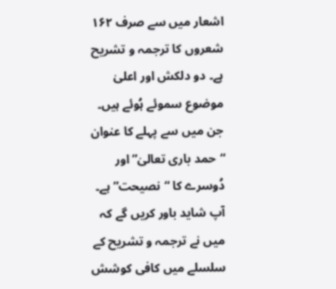اشعار میں سے صرف ۱۶۲ شعروں کا ترجمہ و تشریح ہے۔ دو دلکش اور اعلیٰ موضوع سموئے ہُوئے ہیں۔ جن میں سے پہلے کا عنوان “حمد باری تعالیٰ” اور دُوسرے کا “نصیحت” ہے۔
آپ شاید باور کریں گے کہ میں نے ترجمہ و تشریح کے سلسلے میں کافی کوشش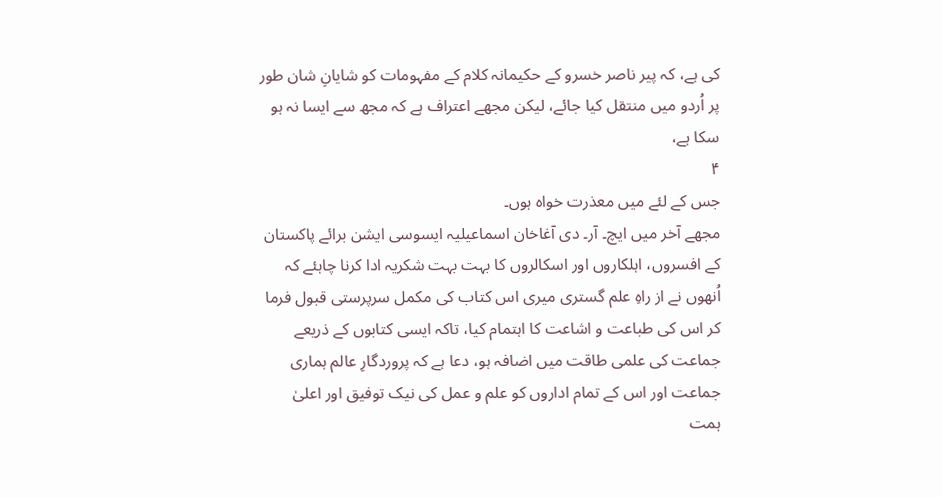کی ہے، کہ پیر ناصر خسرو کے حکیمانہ کلام کے مفہومات کو شایانِ شان طور پر اُردو میں منتقل کیا جائے، لیکن مجھے اعتراف ہے کہ مجھ سے ایسا نہ ہو سکا ہے،
۴
جس کے لئے میں معذرت خواہ ہوں۔
مجھے آخر میں ایچ۔ آر۔ دی آغاخان اسماعیلیہ ایسوسی ایشن برائے پاکستان کے افسروں، اہلکاروں اور اسکالروں کا بہت بہت شکریہ ادا کرنا چاہئے کہ اُنھوں نے از راہِ علم گستری میری اس کتاب کی مکمل سرپرستی قبول فرما کر اس کی طباعت و اشاعت کا اہتمام کیا، تاکہ ایسی کتابوں کے ذریعے جماعت کی علمی طاقت میں اضافہ ہو، دعا ہے کہ پروردگارِ عالم ہماری جماعت اور اس کے تمام اداروں کو علم و عمل کی نیک توفیق اور اعلیٰ ہمت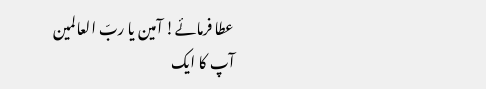عطا فرمائے! آمین یا ربّ العالمین
آپ کا ایک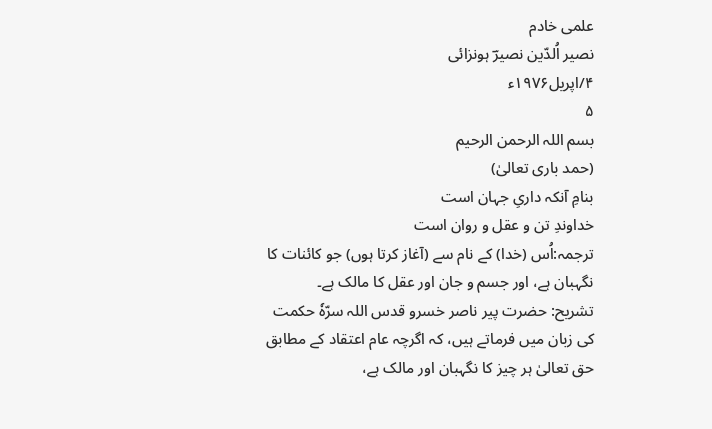علمی خادم
نصیر اُلدّین نصیرؔ ہونزائی
۴/اپریل۱۹۷۶ء
۵
بسم اللہ الرحمن الرحیم
(حمد باری تعالیٰ)
بنامِ آنکہ داریِ جہان است
خداوندِ تن و عقل و روان است
ترجمہ:اُس (خدا) کے نام سے (آغاز کرتا ہوں) جو کائنات کا نگہبان ہے، اور جسم و جان اور عقل کا مالک ہے۔
تشریح: حضرت پیر ناصر خسرو قدس اللہ سرّہٗ حکمت کی زبان میں فرماتے ہیں، کہ اگرچہ عام اعتقاد کے مطابق حق تعالیٰ ہر چیز کا نگہبان اور مالک ہے،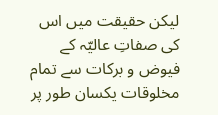لیکن حقیقت میں اس کی صفاتِ عالیّہ کے فیوض و برکات سے تمام مخلوقات یکسان طور پر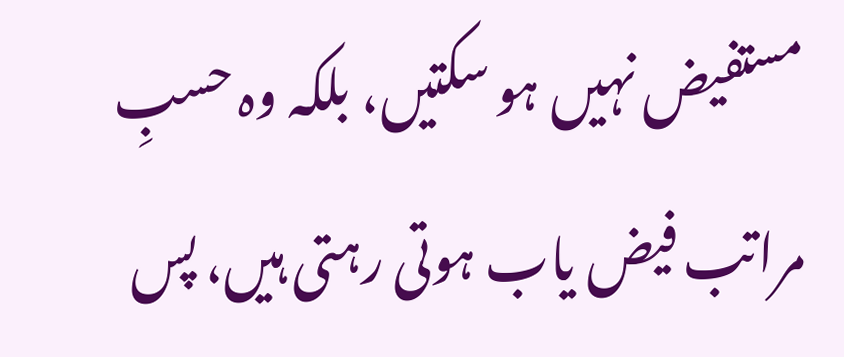مستفیض نہیں ہو سکتیں، بلکہ وہ حسبِ مراتب فیض یاب ہوتی رہتی ہیں، پس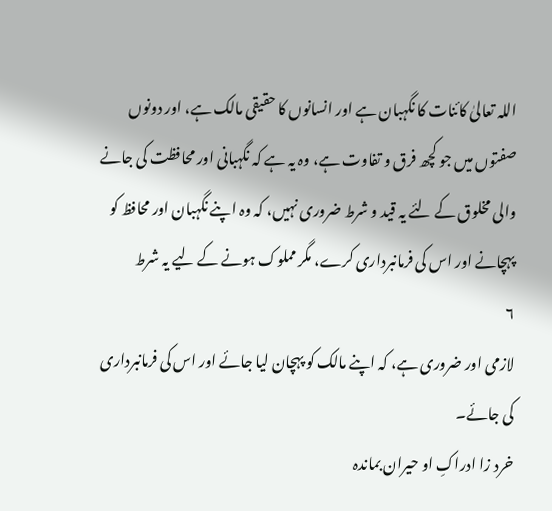اللہ تعالیٰ کائنات کا نگہبان ہے اور انسانوں کا حقیقی مالک ہے، اور دونوں صفتوں میں جو کچھ فرق و تفاوت ہے، وہ یہ ہے کہ نگہبانی اور محافظت کی جانے والی مخلوق کے لئے یہ قید و شرط ضروری نہیں، کہ وہ اپنے نگہبان اور محافظ کو پہچانے اور اس کی فرمانبرداری کرے، مگر مملوک ہونے کے لیے یہ شرط
۶
لازمی اور ضروری ہے، کہ اپنے مالک کو پہچان لیا جائے اور اس کی فرمانبرداری کی جائے۔
خرد زا ادراکِ او حیران بماندہ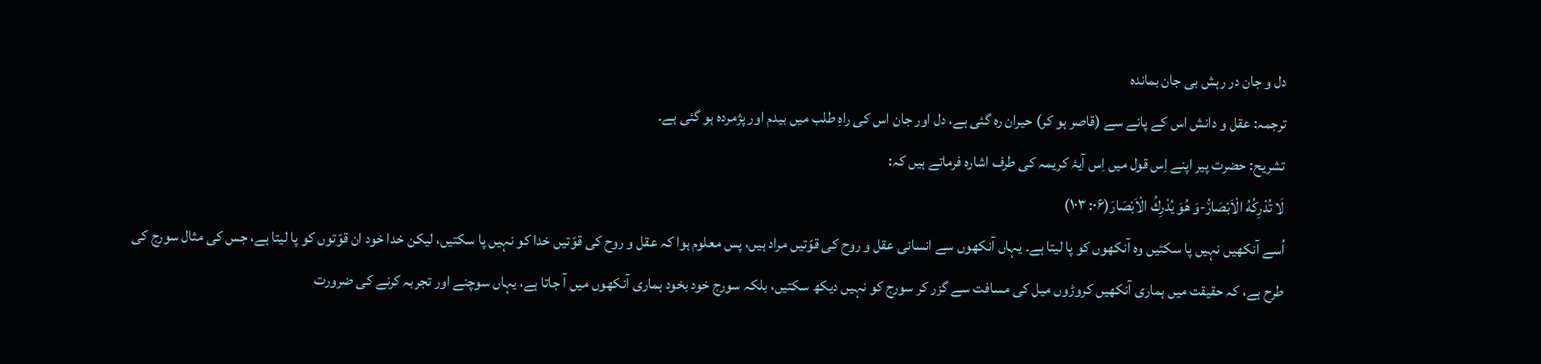دل و جان در رہش بی جان بماندہ
ترجمہ: عقل و دانش اس کے پانے سے (قاصر ہو کر) حیران رہ گئی ہے، دل اور جان اس کی راہِ طلب میں بیدم اور پژمردہ ہو گئی ہے۔
تشریح: حضرت پیر اپنے اِس قول میں اِس آیۂ کریمہ کی طرف اشارہ فرماتے ہیں کہ:
لَا تُدْرِكُهُ الْاَبْصَارُ٘-وَ هُوَ یُدْرِكُ الْاَبْصَارَ(۰۶: ۱۰۳)
اُسے آنکھیں نہیں پا سکتیں وہ آنکھوں کو پا لیتا ہے۔ یہاں آنکھوں سے انسانی عقل و روح کی قوّتیں مراد ہیں، پس معلوم ہوا کہ عقل و روح کی قوّتیں خدا کو نہیں پا سکتیں، لیکن خدا خود ان قوّتوں کو پا لیتا ہے، جس کی مثال سورج کی طرح ہے، کہ حقیقت میں ہماری آنکھیں کروڑوں میل کی مسافت سے گزر کر سورج کو نہیں دیکھ سکتیں، بلکہ سورج خود بخود ہماری آنکھوں میں آ جاتا ہے، یہاں سوچنے اور تجربہ کرنے کی ضرورت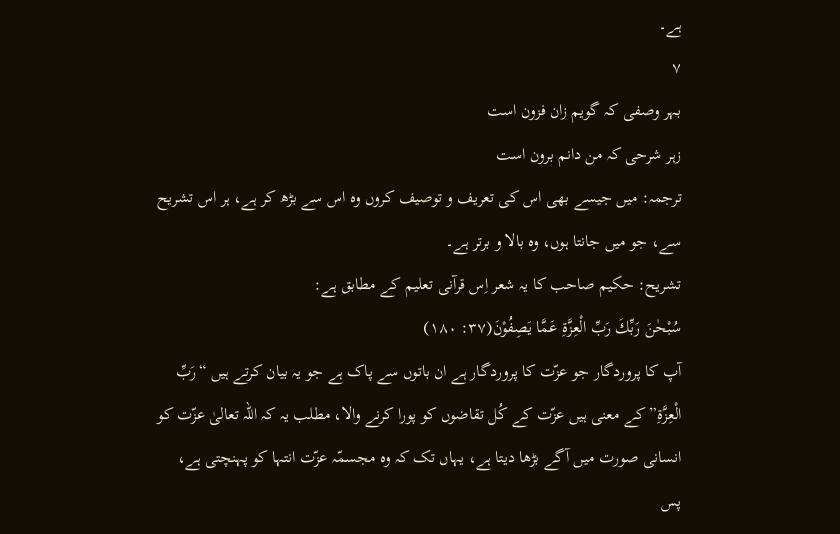ہے۔
۷
بہر وصفی کہ گویم زان فزون است
زہر شرحی کہ من دانم برون است
ترجمہ: میں جیسے بھی اس کی تعریف و توصیف کروں وہ اس سے بڑھ کر ہے، ہر اس تشریح سے، جو میں جانتا ہوں، وہ بالا و برتر ہے۔
تشریح: حکیم صاحب کا یہ شعر اِس قرآنی تعلیم کے مطابق ہے:
سُبْحٰنَ رَبِّكَ رَبِّ الْعِزَّةِ عَمَّا یَصِفُوْنَ(۳۷: ۱۸۰)
آپ کا پروردگار جو عزّت کا پروردگار ہے ان باتوں سے پاک ہے جو یہ بیان کرتے ہیں “رَبِّ الْعِزَّةِ” کے معنی ہیں عزّت کے کُل تقاضوں کو پورا کرنے والا، مطلب یہ کہ اللہ تعالیٰ عزّت کو انسانی صورت میں آگے بڑھا دیتا ہے، یہاں تک کہ وہ مجسمّہ عزّت انتہا کو پہنچتی ہے، پس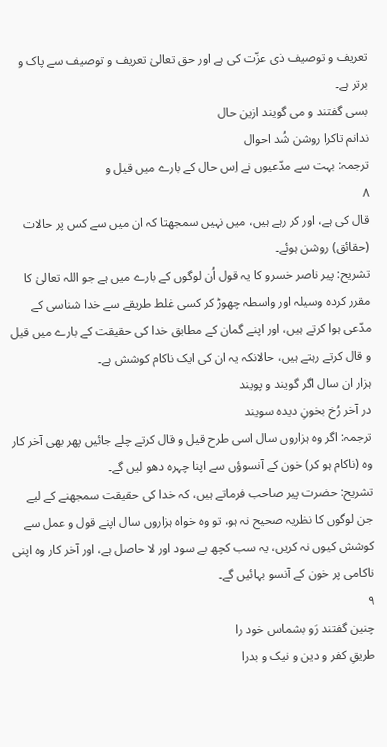تعریف و توصیف ذی عزّت کی ہے اور حق تعالیٰ تعریف و توصیف سے پاک و برتر ہے۔
بسی گفتند و می گویند ازین حال
ندانم تاکرا روشن شُد احوال
ترجمہ: بہت سے مدّعیوں نے اِس حال کے بارے میں قیل و
۸
قال کی ہے، اور کر رہے ہیں، میں نہیں سمجھتا کہ ان میں سے کس پر حالات (حقائق) روشن ہوئے۔
تشریح: پیر ناصر خسرو کا یہ قول اُن لوگوں کے بارے میں ہے جو اللہ تعالیٰ کا مقرر کردہ وسیلہ اور واسطہ چھوڑ کر کسی غلط طریقے سے خدا شناسی کے مدّعی ہوا کرتے ہیں، اور اپنے گمان کے مطابق خدا کی حقیقت کے بارے میں قیل و قال کرتے رہتے ہیں، حالانکہ یہ ان کی ایک ناکام کوشش ہے۔
ہزار ان سال اگر گویند و پویند
در آخر رُخ بخونِ دیدہ سویند
ترجمہ: اگر وہ ہزاروں سال اسی طرح قیل و قال کرتے چلے جائیں پھر بھی آخر کار وہ (ناکام ہو کر) خون کے آنسوؤں سے اپنا چہرہ دھو لیں گے۔
تشریح: حضرت پیر صاحب فرماتے ہیں، کہ خدا کی حقیقت سمجھنے کے لیے جن لوگوں کا نظریہ صحیح نہ ہو، تو وہ خواہ ہزاروں سال اپنے قول و عمل سے کوشش کیوں نہ کریں، یہ سب کچھ بے سود اور لا حاصل ہے، اور آخر کار وہ اپنی ناکامی پر خون کے آنسو بہائیں گے۔
۹
چنین گفتند رَو بشماس خود را
طریقِ کفر و دین و نیک و بدرا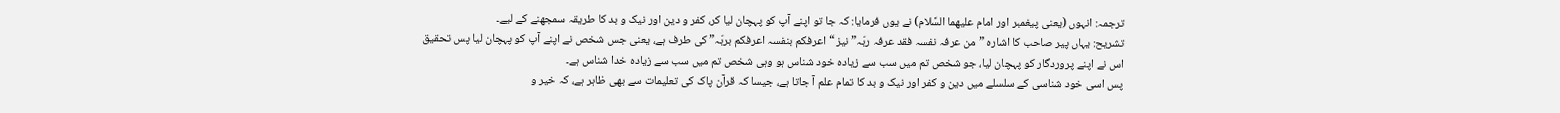ترجمہ: انہوں (یعنی پیغمبر اور امام علیھما السَّلام) نے یوں فرمایا: کہ جا تو اپنے آپ کو پہچان لیا کر، کفر و دین اور نیک و بد کا طریقہ سمجھنے کے لیے۔
تشریح: یہاں پیر صاحب کا اشارہ ”من عرفہ نفسہ فقد عرفہ ربّہ” نیز “اعرفکم بنفسہ اعرفکم بربّہ” کی طرف ہے، یعنی جس شخص نے اپنے آپ کو پہچان لیا پس تحقیق اس نے اپنے پروردگار کو پہچان لیا، جو شخص تم میں سب سے زیادہ خود شناس ہو وہی شخص تم میں سب سے زیادہ خدا شناس ہے۔
پس اسی خود شناسی کے سلسلے میں دین و کفر اور نیک و بد کا تمام علم آ جاتا ہے، جیسا کہ قرآن پاک کی تعلیمات سے بھی ظاہر ہے، کہ خیر و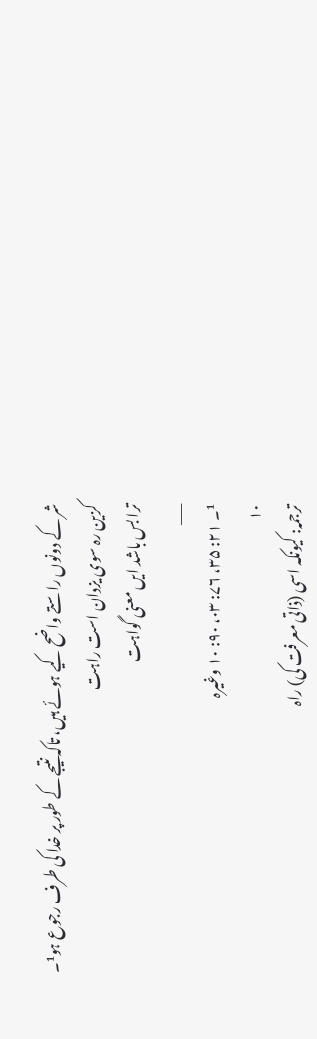شر کے دونوں راستے واضح کیے ہوئے ہیں، تاکہ نتیجے کے طور پر خدا کی طرف رجوع ہو¹۔
کزین رہ سوی یزدان است راہت
ترا بس باشد ایں معنی گواہت
___
¹۔ ۲۱: ۳۵، ۷۶: ۰۳، ۹۰: ۱۰ وغیرہ
۱۰
ترجمہ: کیونکہ اسی (ذاتی معرفت کی) راہ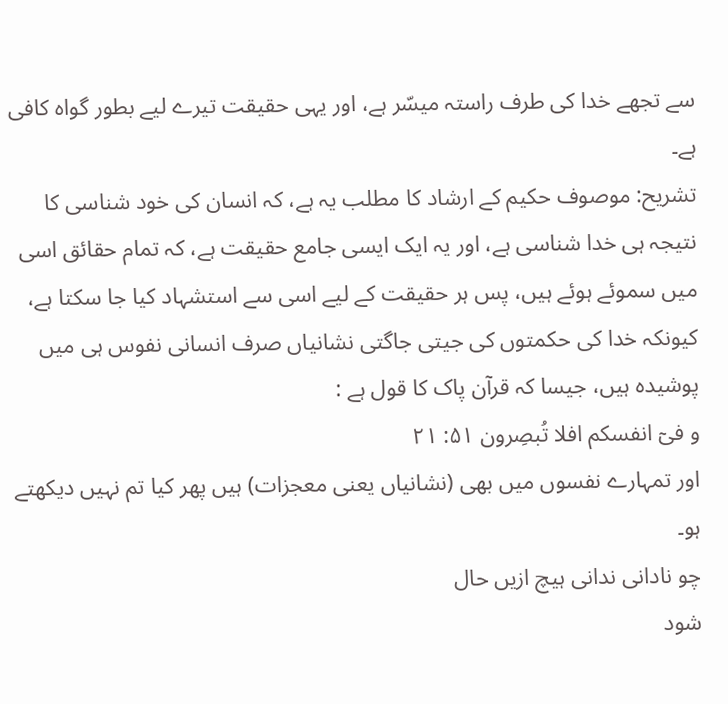سے تجھے خدا کی طرف راستہ میسّر ہے، اور یہی حقیقت تیرے لیے بطور گواہ کافی ہے۔
تشریح: موصوف حکیم کے ارشاد کا مطلب یہ ہے، کہ انسان کی خود شناسی کا نتیجہ ہی خدا شناسی ہے، اور یہ ایک ایسی جامع حقیقت ہے، کہ تمام حقائق اسی میں سموئے ہوئے ہیں، پس ہر حقیقت کے لیے اسی سے استشہاد کیا جا سکتا ہے، کیونکہ خدا کی حکمتوں کی جیتی جاگتی نشانیاں صرف انسانی نفوس ہی میں پوشیدہ ہیں، جیسا کہ قرآن پاک کا قول ہے :
و فیٓ انفسکم افلا تُبصِرون ۵۱: ۲۱
اور تمہارے نفسوں میں بھی (نشانیاں یعنی معجزات) ہیں پھر کیا تم نہیں دیکھتے ہو۔
چو نادانی ندانی ہیچ ازیں حال
شود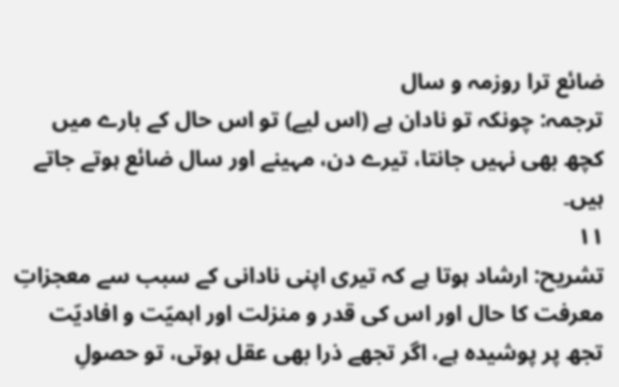ضائع ترا روزمہ و سال
ترجمہ: چونکہ تو نادان ہے (اس لیے) تو اس حال کے بارے میں کچھ بھی نہیں جانتا، تیرے دن، مہینے اور سال ضائع ہوتے جاتے ہیں۔
۱۱
تشریح: ارشاد ہوتا ہے کہ تیری اپنی نادانی کے سبب سے معجزاتِ معرفت کا حال اور اس کی قدر و منزلت اور اہمیّت و افادیّت تجھ پر پوشیدہ ہے، اگر تجھے ذرا بھی عقل ہوتی، تو حصولِ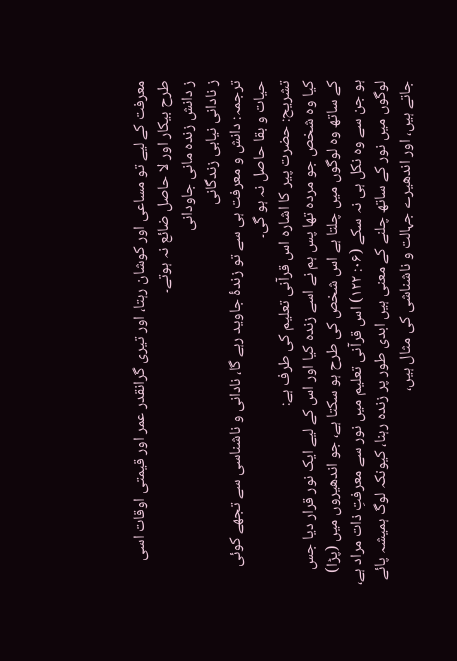معرفت کے لیے تو مساعی اور کوشان رہتا، اور تیری گرانقدر عمر اور قیمتی اوقات اسی طرح بیکار اور لا حاصل ضائع نہ ہوتے۔
ز دانش زندہ مانی جاودانی
ز نادانی نیابی زندگانی
ترجمہ: دانش و معرفت ہی سے تو زندۂ جاوید رہے گا، نادانی و ناشناسی سے تجھے کوئی حیات و بقا حاصل نہ ہو گی۔
تشریح: حضرت پیر کا اشارہ اس قرآنی تعلیم کی طرف ہے:
کیا وہ شخص جو مردہ تھا پس ہم نے اسے زندہ کیا اور اس کے لیے ایک نور قرار دیا جس کے ساتھ وہ لوگوں میں چلتا ہے اس شخص کی طرح ہو سکتا ہے، جو اندھیروں میں (پڑا) ہو جن سے وہ نکل ہی نہ سکے (۰۶: ۱۲۲) اس قرآنی تعلیم میں نور سے معرفتِ ذات مراد ہے، لوگوں میں نور کے ساتھ چلنے کے معنی ہیں ابدی طور پر زندہ رہنا، کیونکہ لوگ ہمیشہ پائے جاتے ہیں، اور اندھیرے جہالت و ناشناشی کی مثال ہیں،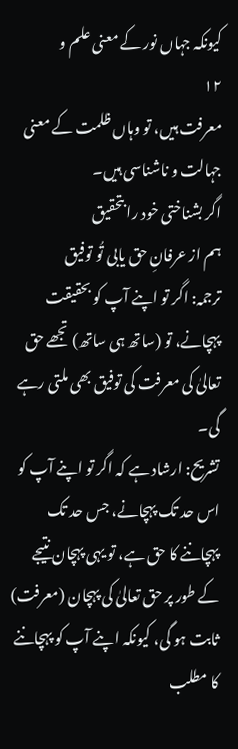کیونکہ جہاں نور کے معنی علم و
۱۲
معرفت ہیں، تو وہاں ظلمت کے معنی جہالت و ناشناسی ہیں۔
اگر بشناختی خود را بتحقیق
ہم از عرفانِ حق یابی تُو توفیق
ترجمہ: اگر تو اپنے آپ کو بحقیقت پہچانے، تو (ساتھ ہی ساتھ) تجھے حق تعالیٰ کی معرفت کی توفیق بھی ملتی رہے گی۔
تشریح: ارشاد ہے کہ اگر تو اپنے آپ کو اس حد تک پہچانے، جس حد تک پہچاننے کا حق ہے، تو یہی پہچان نتیجے کے طور پر حق تعالیٰ کی پہچان (معرفت) ثابت ہو گی، کیونکہ اپنے آپ کو پہچاننے کا مطلب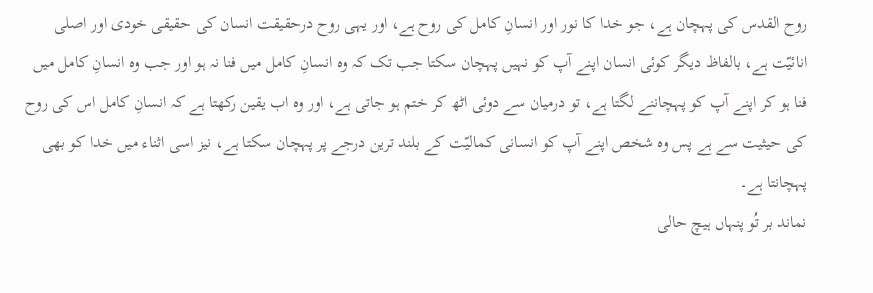روح القدس کی پہچان ہے، جو خدا کا نور اور انسانِ کامل کی روح ہے، اور یہی روح درحقیقت انسان کی حقیقی خودی اور اصلی انائیّت ہے، بالفاظ دیگر کوئی انسان اپنے آپ کو نہیں پہچان سکتا جب تک کہ وہ انسانِ کامل میں فنا نہ ہو اور جب وہ انسانِ کامل میں فنا ہو کر اپنے آپ کو پہچاننے لگتا ہے، تو درمیان سے دوئی اٹھ کر ختم ہو جاتی ہے، اور وہ اب یقین رکھتا ہے کہ انسانِ کامل اس کی روح کی حیثیت سے ہے پس وہ شخص اپنے آپ کو انسانی کمالیّت کے بلند ترین درجے پر پہچان سکتا ہے، نیز اسی اثناء میں خدا کو بھی پہچانتا ہے۔
نماند بر تُو پنہاں ہیچ حالی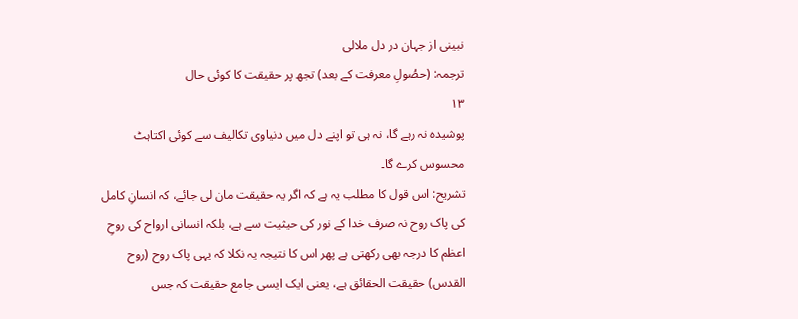نبینی از جہان در دل ملالی
ترجمہ: (حصُولِ معرفت کے بعد) تجھ پر حقیقت کا کوئی حال
۱۳
پوشیدہ نہ رہے گا، نہ ہی تو اپنے دل میں دنیاوی تکالیف سے کوئی اکتاہٹ محسوس کرے گا۔
تشریح: اس قول کا مطلب یہ ہے کہ اگر یہ حقیقت مان لی جائے، کہ انسانِ کامل کی پاک روح نہ صرف خدا کے نور کی حیثیت سے ہے، بلکہ انسانی ارواح کی روحِ اعظم کا درجہ بھی رکھتی ہے پھر اس کا نتیجہ یہ نکلا کہ یہی پاک روح (روح القدس) حقیقت الحقائق ہے، یعنی ایک ایسی جامع حقیقت کہ جس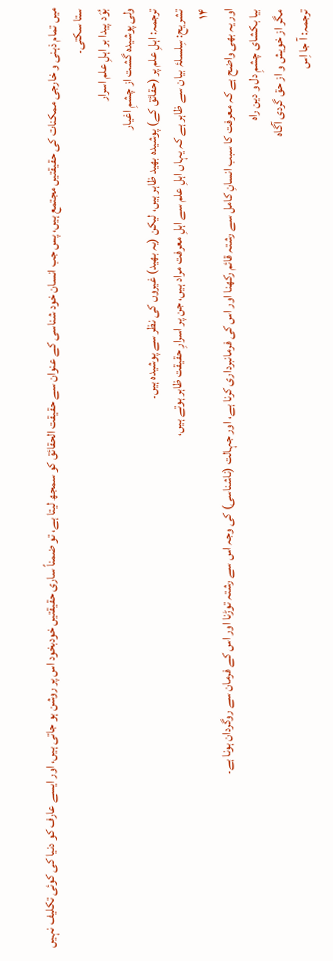میں تمام ذہنی و خارجی ممکنات کی حقیقتیں مجتمع ہیں، پس جب انسان خود شناسی کے عنوان سے حقیقت الحقائق کو سمجھ لیتا ہے، تو ضمناً ساری حقیقتیں خودبخود اس پر روشن ہو جاتی ہیں، اور ایسے عارف کو دنیا کی کوئی تکلیف نہیں ستا سکتی۔
بُوَد پیدا بر اہلِ علم اسرار
ولی پوشیدہ گشت از چشمِ اغیار
ترجمہ: اہلِ علم پر (حقائق کے) پوشیدہ بھید ظاہر ہیں، لیکن (یہ بھید) غیروں کی نظر سے پوشیدہ ہیں۔
تشریح: سِلسلۂ بیان سے ظاہر ہے کہ یہاں اہلِ علم سے اہلِ معرفت مراد ہیں، جن پر اسرارِ حقیقت ظاہر ہوتے ہیں،
۱۴
اور یہ بھی واضح ہے کہ معرفت کا سبب انسانِ کامل سے رشتہ قائم رکھنا اور اس کی فرمانبرداری کرنا ہے، اور جہالت (ناشناسی) کی وجہ اس سے رشتہ توڑنا اور اس کے فرمان سے روگردان ہونا ہے۔
بیا بکشای چشمِ دل و دین راہ
مگر از خویش و از حق گردی آگاہ
ترجمہ: آ جا اِس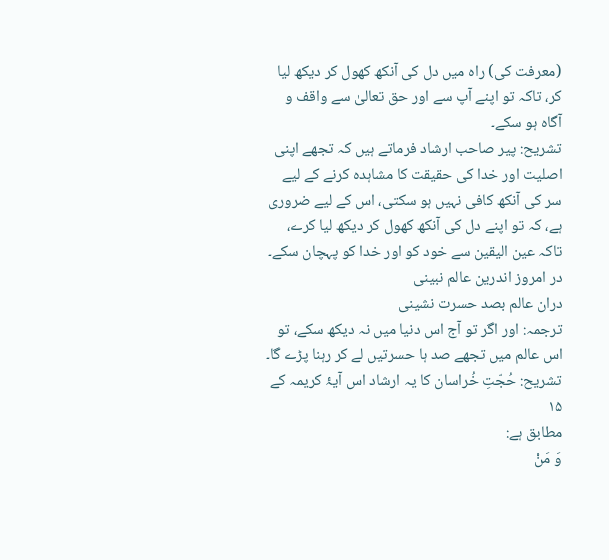(معرفت کی) راہ میں دل کی آنکھ کھول کر دیکھ لیا کر، تاکہ تو اپنے آپ سے اور حق تعالیٰ سے واقف و آگاہ ہو سکے۔
تشریح: پیر صاحب ارشاد فرماتے ہیں کہ تجھے اپنی اصلیت اور خدا کی حقیقت کا مشاہدہ کرنے کے لیے سر کی آنکھ کافی نہیں ہو سکتی، اس کے لیے ضروری ہے، کہ تو اپنے دل کی آنکھ کھول کر دیکھ لیا کرے، تاکہ عین الیقین سے خود کو اور خدا کو پہچان سکے۔
در امروز اندرین عالم نبینی
دران عالم بصد حسرت نشینی
ترجمہ: اور اگر تو آج اس دنیا میں نہ دیکھ سکے، تو اس عالم میں تجھے صد ہا حسرتیں لے کر رہنا پڑے گا۔
تشریح: حُجّتِ خُراسان کا یہ ارشاد اس آیۂ کریمہ کے
۱۵
مطابق ہے:
وَ مَنْ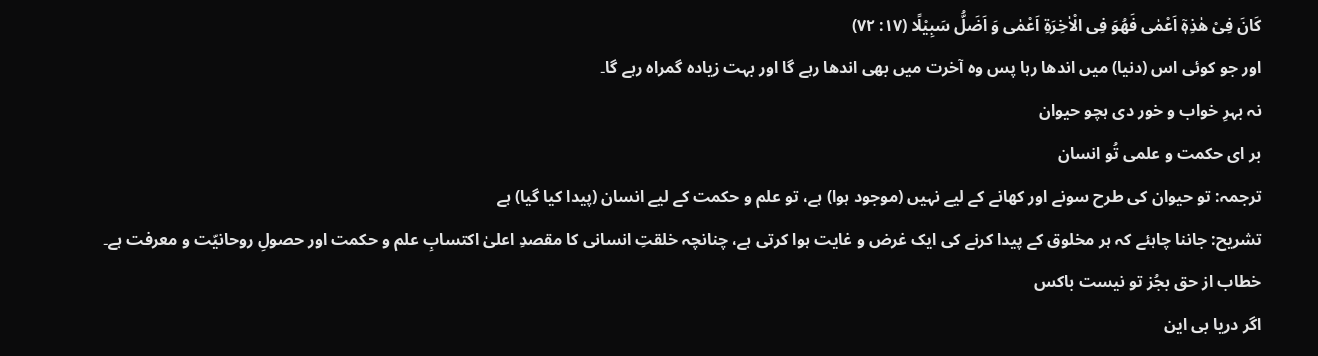كَانَ فِیْ هٰذِهٖۤ اَعْمٰى فَهُوَ فِی الْاٰخِرَةِ اَعْمٰى وَ اَضَلُّ سَبِیْلًا (۱۷: ۷۲)
اور جو کوئی اس (دنیا) میں اندھا رہا پس وہ آخرت میں بھی اندھا رہے گا اور بہت زیادہ گمراہ رہے گا۔
نہ بہرِ خواب و خور دی ہچو حیوان
بر ای حکمت و علمی تُو انسان
ترجمہ: تو حیوان کی طرح سونے اور کھانے کے لیے نہیں (موجود ہوا) ہے، تو علم و حکمت کے لیے انسان (پیدا کیا گیا) ہے
تشریح: جاننا چاہئے کہ ہر مخلوق کے پیدا کرنے کی ایک غرض و غایت ہوا کرتی ہے، چنانچہ خلقتِ انسانی کا مقصدِ اعلیٰ اکتسابِ علم و حکمت اور حصولِ روحانیّت و معرفت ہے۔
خطاب از حق بجُز تو نیست باکس
اگر دریا بی این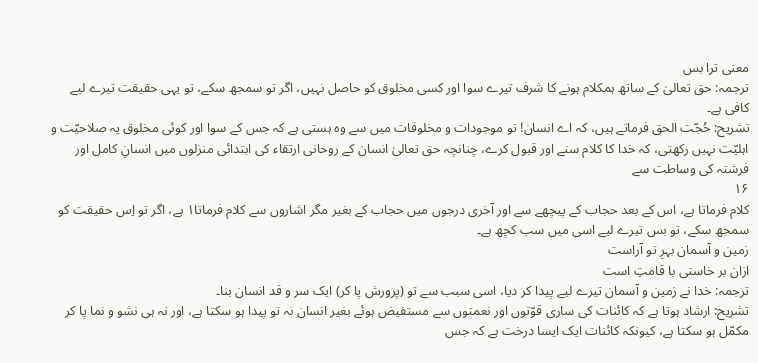معنی ترا بس
ترجمہ: حق تعالیٰ کے ساتھ ہمکلام ہونے کا شرف تیرے سوا اور کسی مخلوق کو حاصل نہیں، اگر تو سمجھ سکے، تو یہی حقیقت تیرے لیے کافی ہے۔
تشریح: حُجّت الحق فرماتے ہیں، کہ اے انسان! تو موجودات و مخلوقات میں سے وہ ہستی ہے کہ جس کے سوا اور کوئی مخلوق یہ صلاحیّت و اہلیّت نہیں رکھتی، کہ خدا کا کلام سنے اور قبول کرے، چنانچہ حق تعالیٰ انسان کے روحانی ارتقاء کی ابتدائی منزلوں میں انسانِ کامل اور فرشتہ کی وساطت سے
۱۶
کلام فرماتا ہے، اس کے بعد حجاب کے پیچھے سے اور آخری درجوں میں حجاب کے بغیر مگر اشاروں سے کلام فرماتا۱ ہے، اگر تو اِس حقیقت کو سمجھ سکے، تو بس تیرے لیے اسی میں سب کچھ ہے۔
زمین و آسمان بہرِ تو آراست
ازان بر خاستی با قامتِ است
ترجمہ: خدا نے زمین و آسمان تیرے لیے پیدا کر دیا، اسی سبب سے تو (پرورش پا کر) ایک سر و قد انسان بنا۔
تشریح: ارشاد ہوتا ہے کہ کائنات کی ساری قوّتوں اور نعمتوں سے مستفیض ہوئے بغیر انسان نہ تو پیدا ہو سکتا ہے، اور نہ ہی نشو و نما پا کر مکمّل ہو سکتا ہے، کیونکہ کائنات ایک ایسا درخت ہے کہ جس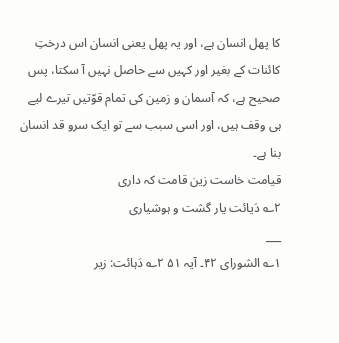کا پھل انسان ہے، اور یہ پھل یعنی انسان اس درختِ کائنات کے بغیر اور کہیں سے حاصل نہیں آ سکتا، پس صحیح ہے، کہ آسمان و زمین کی تمام قوّتیں تیرے لیے ہی وقف ہیں، اور اسی سبب سے تو ایک سرو قد انسان بنا ہے۔
قیامت خاست زین قامت کہ داری
۲؎ دَیائت یار گشت و ہوشیاری
___
۱؎ الشورای ۴۲۔ آیہ ۵۱ ۲؎ دَہائت: زیر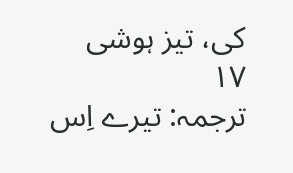کی، تیز ہوشی
۱۷
ترجمہ: تیرے اِس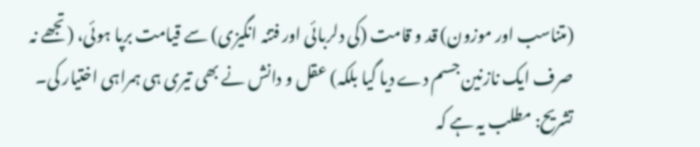(متناسب اور موزون) قد و قامت (کی دلربائی اور فتنہ انگیزی) سے قیامت برپا ہوئی، (تجھے نہ صرف ایک نازنین جسم دے دیا گیا بلکہ) عقل و دانش نے بھی تیری ہی ہمراہی اختیار کی۔
تشریح: مطلب یہ ہے کہ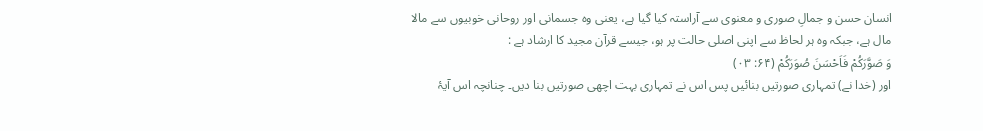انسان حسن و جمالِ صوری و معنوی سے آراستہ کیا گیا ہے، یعنی وہ جسمانی اور روحانی خوبیوں سے مالا مال ہے، جبکہ وہ ہر لحاظ سے اپنی اصلی حالت پر ہو، جیسے قرآن مجید کا ارشاد ہے :
وَ صَوَّرَكُمْ فَاَحْسَنَ صُوَرَكُمْ (۶۴: ۰۳)
اور (خدا نے) تمہاری صورتیں بنائیں پس اس نے تمہاری بہت اچھی صورتیں بنا دیں۔ چنانچہ اس آیۂ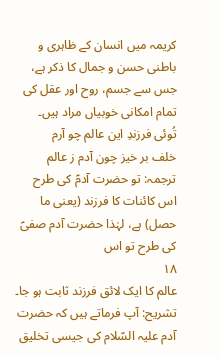کریمہ میں انسان کے ظاہری و باطنی حسن و جمال کا ذکر ہے، جس سے جسم، روح اور عقل کی تمام امکانی خوبیاں مراد ہیں۔
تُوئی فرزندِ این عالم چو آرم
خلف بر خیز چون آدم ز عالم
ترجمہ: تو حضرت آدمؑ کی طرح اس کائنات کا فرزند (یعنی ما حصل) ہے، لہٰذا حضرت آدم صفیؑ کی طرح تو اس
۱۸
عالم کا ایک لائق فرزند ثابت ہو جا۔
تشریح: آپ فرماتے ہیں کہ حضرت آدم علیہ السّلام کی جیسی تخلیق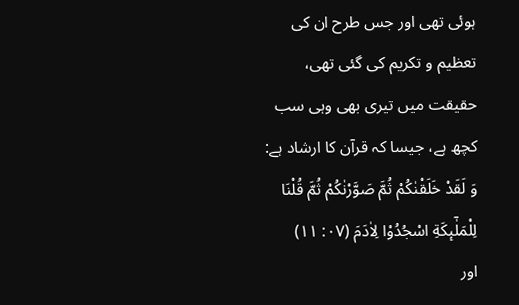ہوئی تھی اور جس طرح ان کی تعظیم و تکریم کی گئی تھی، حقیقت میں تیری بھی وہی سب کچھ ہے، جیسا کہ قرآن کا ارشاد ہے:
وَ لَقَدْ خَلَقْنٰكُمْ ثُمَّ صَوَّرْنٰكُمْ ثُمَّ قُلْنَا لِلْمَلٰٓىٕكَةِ اسْجُدُوْا لِاٰدَمَ (۰۷: ۱۱)
اور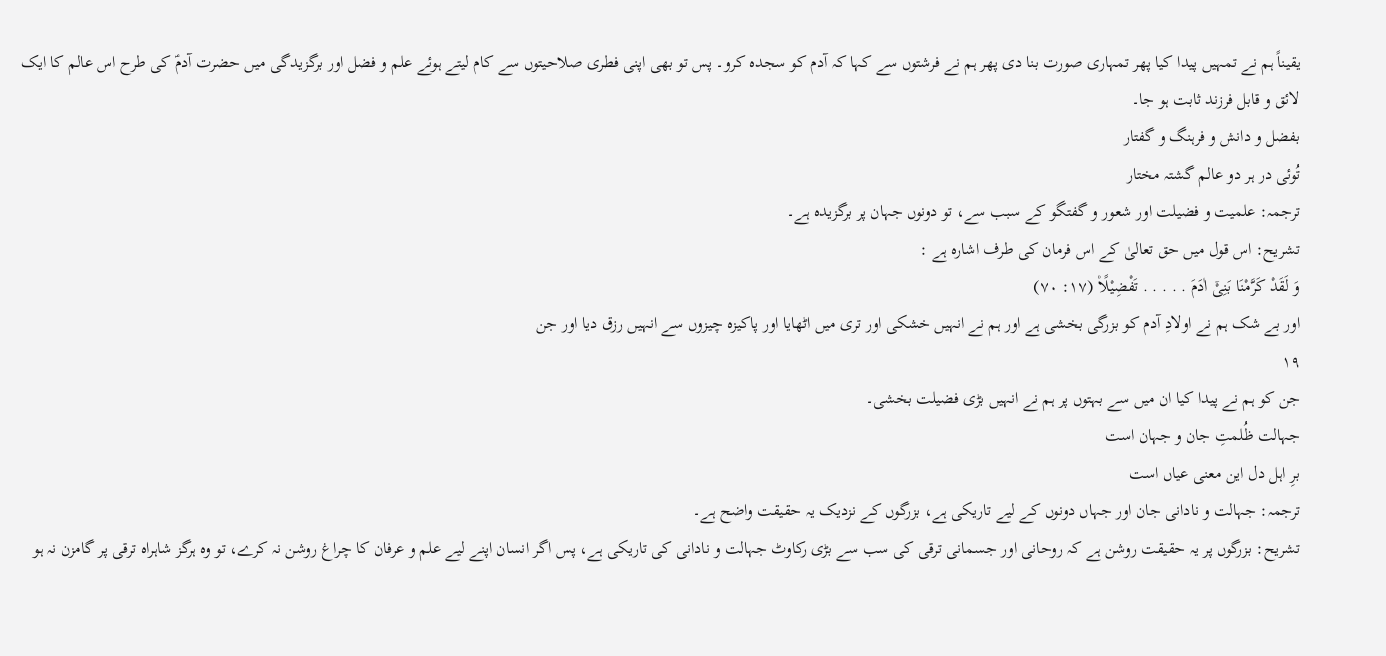یقیناً ہم نے تمہیں پیدا کیا پھر تمہاری صورت بنا دی پھر ہم نے فرشتوں سے کہا کہ آدم کو سجدہ کرو۔ پس تو بھی اپنی فطری صلاحیتوں سے کام لیتے ہوئے علم و فضل اور برگزیدگی میں حضرت آدمؑ کی طرح اس عالم کا ایک لائق و قابل فرزند ثابت ہو جا۔
بفضل و دانش و فرہنگ و گفتار
تُوئی در ہر دو عالم گشتہ مختار
ترجمہ: علمیت و فضیلت اور شعور و گفتگو کے سبب سے، تو دونوں جہان پر برگزیدہ ہے۔
تشریح: اس قول میں حق تعالیٰ کے اس فرمان کی طرف اشارہ ہے :
وَ لَقَدْ كَرَّمْنَا بَنِیْۤ اٰدَمَ . . . . . تَفْضِیْلًا۠ (۱۷: ۷۰)
اور بے شک ہم نے اولادِ آدم کو بزرگی بخشی ہے اور ہم نے انہیں خشکی اور تری میں اٹھایا اور پاکیزہ چیزوں سے انہیں رزق دیا اور جن
۱۹
جن کو ہم نے پیدا کیا ان میں سے بہتوں پر ہم نے انہیں بڑی فضیلت بخشی۔
جہالت ظُلمتِ جان و جہان است
برِ اہل دل این معنی عیاں است
ترجمہ: جہالت و نادانی جان اور جہاں دونوں کے لیے تاریکی ہے، بزرگوں کے نزدیک یہ حقیقت واضح ہے۔
تشریح: بزرگوں پر یہ حقیقت روشن ہے کہ روحانی اور جسمانی ترقی کی سب سے بڑی رکاوٹ جہالت و نادانی کی تاریکی ہے، پس اگر انسان اپنے لیے علم و عرفان کا چراغ روشن نہ کرے، تو وہ ہرگز شاہراہ ترقی پر گامزن نہ ہو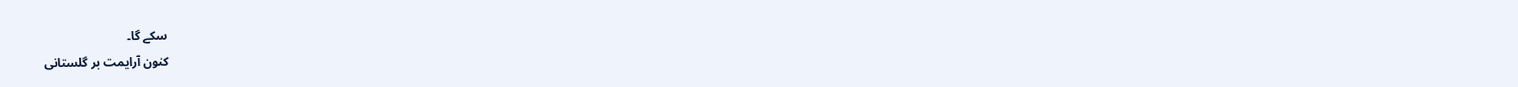سکے گا۔
کنون آرایمت بر گلستانی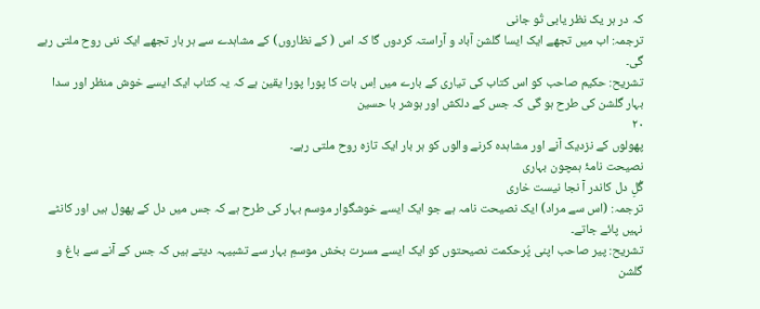کہ در ہر یک نظر یابی تُو جانی
ترجمہ: اب میں تجھے ایک ایسا گلشن آباد و آراستہ کردوں گا کہ اس ( کے نظاروں) کے مشاہدے سے ہر بار تجھے ایک نئی روح ملتی رہے گی۔
تشریح: حکیم صاحب کو اس کتاب کی تیاری کے بارے میں اِس بات کا پورا پورا یقین ہے کہ یہ کتاب ایک ایسے خوش منظر اور سدا بہار گلشن کی طرح ہو گی کہ جس کے دلکش اور ہوشر با حسین
۲۰
پھولوں کے نزدیک آنے اور مشاہدہ کرنے والوں کو ہر بار ایک تازہ روح ملتی رہے۔
نصیحت نامۂ ہمچون بہاری
گُلِ دل کاندر آ نجا نیست خاری
ترجمہ: (اس سے مراد) ایک نصیحت نامہ ہے جو ایک ایسے خوشگوار موسم بہار کی طرح ہے کہ جس میں دل کے پھول ہیں اور کانٹے نہیں پائے جاتے۔
تشریح: پیر صاحب اپنی پُرحکمت نصیحتوں کو ایک ایسے مسرت بخش موسمِ بہار سے تشبیہہ دیتے ہیں کہ جس کے آنے سے باغ و گلشن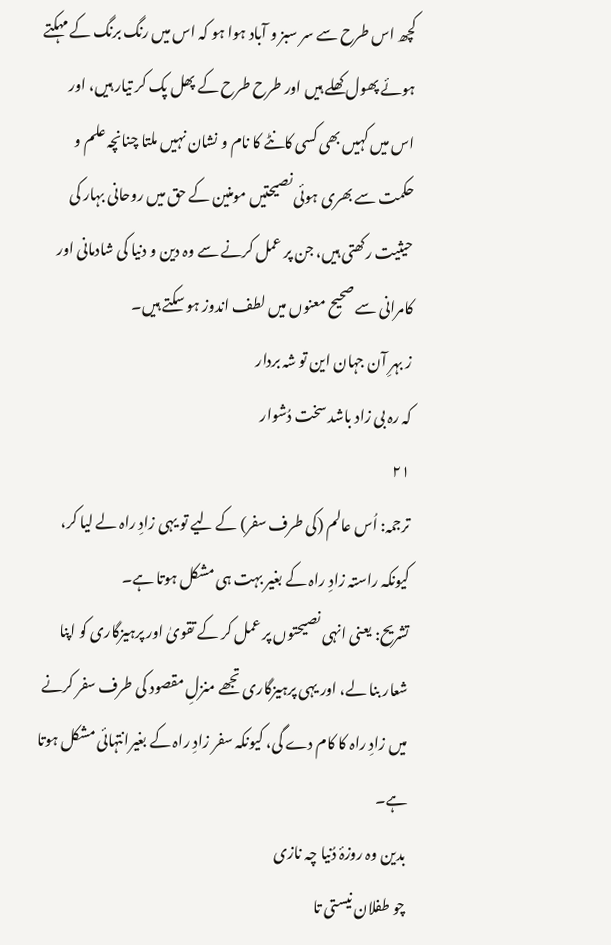کچھ اس طرح سے سر سبز و آباد ہوا ہو کہ اس میں رنگ برنگ کے مہکتے ہوئے پھول کھلے ہیں اور طرح طرح کے پھل پک کر تیار ہیں، اور اس میں کہیں بھی کسی کانٹے کا نام و نشان نہیں ملتا چنانچہ علم و حکمت سے بھری ہوئی نصیحتیں مومنین کے حق میں روحانی بہار کی حیثیت رکھتی ہیں، جن پر عمل کرنے سے وہ دین و دنیا کی شادمانی اور کامرانی سے صحیح معنوں میں لطف اندوز ہو سکتے ہیں۔
ز بہرِ آن جہان این تو شہ بردار
کہ رہ بی زاد باشد سخت دُشوار
۲۱
ترجمہ: اُس عالم (کی طرف سفر) کے لیے تو یہی زادِ راہ لے لیا کر، کیونکہ راستہ زادِ راہ کے بغیر بہت ہی مشکل ہوتا ہے۔
تشریح: یعنی انہی نصیحتوں پر عمل کر کے تقویٰ اور پرہیزگاری کو اپنا شعار بنا لے، اور یہی پرہیزگاری تجھے منزلِ مقصود کی طرف سفر کرنے میں زادِ راہ کا کام دے گی، کیونکہ سفر زادِ راہ کے بغیرانتہائی مشکل ہوتا ہے۔
بدین وہ روزۂ دُنیا چہ نازی
چو طفلان نیستی تا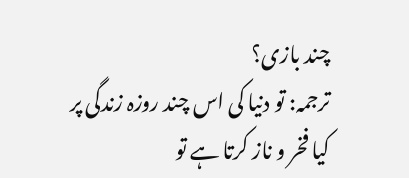چند بازی؟
ترجمہ: تو دنیا کی اس چند روزہ زندگی پر کیا فخر و ناز کرتا ہے تو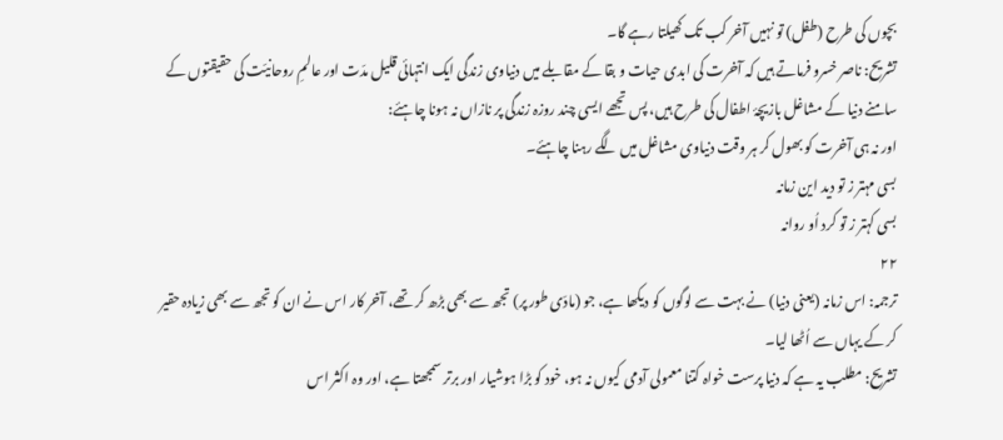بچوں کی طرح (طفل) تو نہیں آخر کب تک کھیلتا رہے گا۔
تشریح: ناصر خسرو فرماتے ہیں کہ آخرت کی ابدی حیات و بقا کے مقابلے میں دنیاوی زندگی ایک انتہائی قلیل مدّت اور عالمِ روحانیّت کی حقیقتوں کے سامنے دنیا کے مشاغل بازیچۂ اطفال کی طرح ہیں، پس تجھے ایسی چند روزہ زندگی پر نازاں نہ ہونا چاہئے:
اور نہ ہی آخرت کو بھول کر ہر وقت دنیاوی مشاغل میں لگے رہنا چاہئے۔
بسی مہتر ز تو دید این زمانہ
بسی کہتر ز تو کرد اُو روانہ
۲۲
ترجمہ: اس زمانہ (یعنی دنیا) نے بہت سے لوگوں کو دیکھا ہے، جو (مادّی طور پر) تجھ سے بھی بڑھ کر تھے، آخر کار اس نے ان کو تجھ سے بھی زیادہ حقیر کر کے یہاں سے اُٹھا لیا۔
تشریح: مطلب یہ ہے کہ دنیا پرست خواہ کتنا معمولی آدمی کیوں نہ ہو، خود کو بڑا ہوشیار اور برتر سمجھتا ہے، اور وہ اکثر اس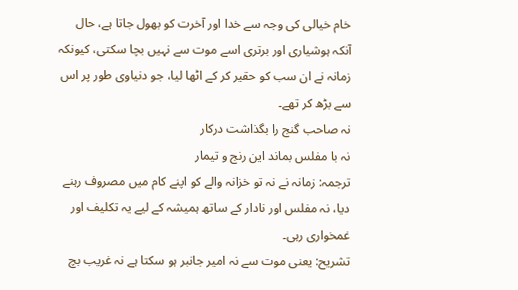خام خیالی کی وجہ سے خدا اور آخرت کو بھول جاتا ہے، حال آنکہ ہوشیاری اور برتری اسے موت سے نہیں بچا سکتی، کیونکہ زمانہ نے ان سب کو حقیر کر کے اٹھا لیا، جو دنیاوی طور پر اس سے بڑھ کر تھے۔
نہ صاحب گنج را بگذاشت درکار
نہ با مفلس بماند این رنج و تیمار
ترجمہ: زمانہ نے نہ تو خزانہ والے کو اپنے کام میں مصروف رہنے دیا، نہ مفلس اور نادار کے ساتھ ہمیشہ کے لیے یہ تکلیف اور غمخواری رہی۔
تشریح: یعنی موت سے نہ امیر جانبر ہو سکتا ہے نہ غریب بچ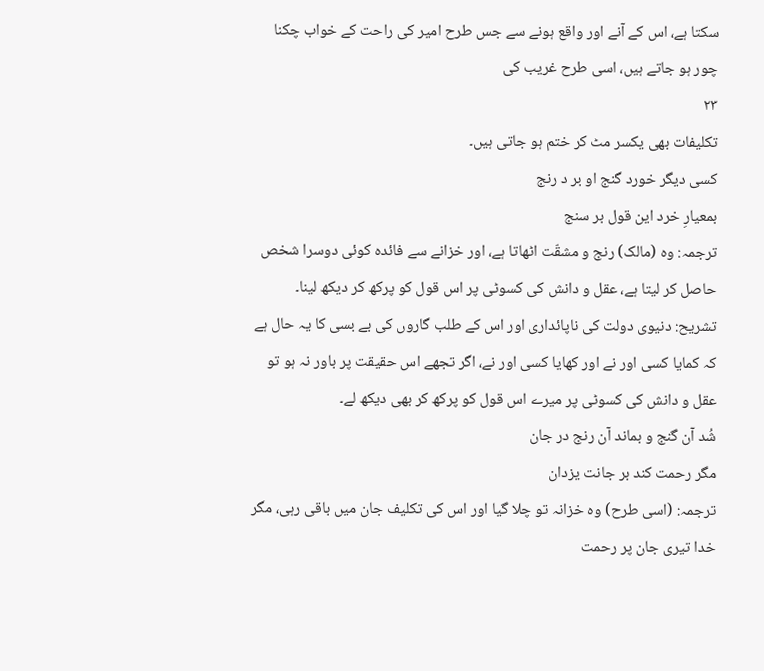سکتا ہے، اس کے آنے اور واقع ہونے سے جس طرح امیر کی راحت کے خواب چکنا چور ہو جاتے ہیں، اسی طرح غریب کی
۲۳
تکلیفات بھی یکسر مٹ کر ختم ہو جاتی ہیں۔
کسی دیگر خورد گنج او بر د رنج
بمعیارِ خرد این قول بر سنج
ترجمہ: وہ (مالک) رنج و مشقّت اٹھاتا ہے، اور خزانے سے فائدہ کوئی دوسرا شخص حاصل کر لیتا ہے، عقل و دانش کی کسوٹی پر اس قول کو پرکھ کر دیکھ لینا۔
تشریح: دنیوی دولت کی ناپائداری اور اس کے طلب گاروں کی بے بسی کا یہ حال ہے کہ کمایا کسی اور نے اور کھایا کسی اور نے، اگر تجھے اس حقیقت پر باور نہ ہو تو عقل و دانش کی کسوٹی پر میرے اس قول کو پرکھ کر بھی دیکھ لے۔
شُد آن گنج و بماند آن رنج در جان
مگر رحمت کند بر جانت یزدان
ترجمہ: (اسی طرح) وہ خزانہ تو چلا گیا اور اس کی تکلیف جان میں باقی رہی، مگر خدا تیری جان پر رحمت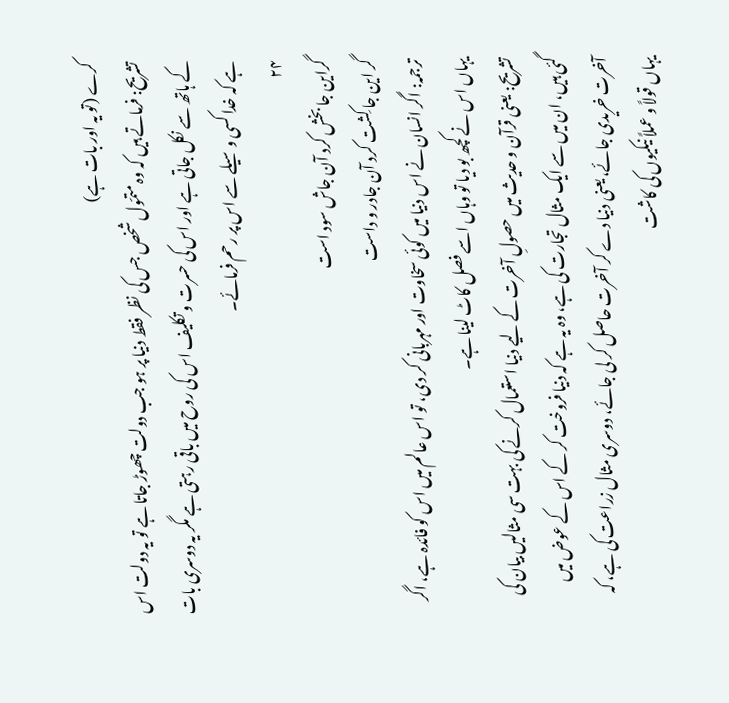کرے (تو یہ اور بات ہے)
تشریح: فرماتے ہیں کہ وہ متمّول شخص جس کی نظر فقط دنیا پر ہو جب دولت چھوڑ جاتا ہے تو یہ دولت اس کے ہاتھ سے نکل جاتی ہے اور اس کی حسرت و تکلیف اس کی روح میں باقی رہتی ہے مگر یہ دوسری بات ہے کہ خدا کسی وسیلے سے اس پر رحم فرمائے۔
۲۴
گراین جا بخش کرد آن جاش سود است
گر این جا کِشت کرد آن جادر و داست
ترجمہ: اگر انسان نے اس دنیا میں کوئی سخاوت اور مہربانی کر دی، تو اس عالم میں اس کو فائدہ ہے، اگر یہاں اس نے کچھ بو دیا تو وہاں اسے فصل کاٹ لینا ہے۔
تشریح: یعنی قرآن و حدیث میں حصولِ آخرت کے لیے دنیا استعمال کرنے کی بہت سی مثالیں بیان کی گئی ہیں، ان میں سے ایک مثال تجارت کی ہے، وہ یہ ہے کہ دنیا فروخت کر کے اس کے عوض میں آخرت خریدی جائے، یعنی دنیا دے کر آخرت حاصل کر لی جائے، دوسری مثال زراعت کی ہے، کہ یہاں قولاً و عملاً نیکیوں کی کاشت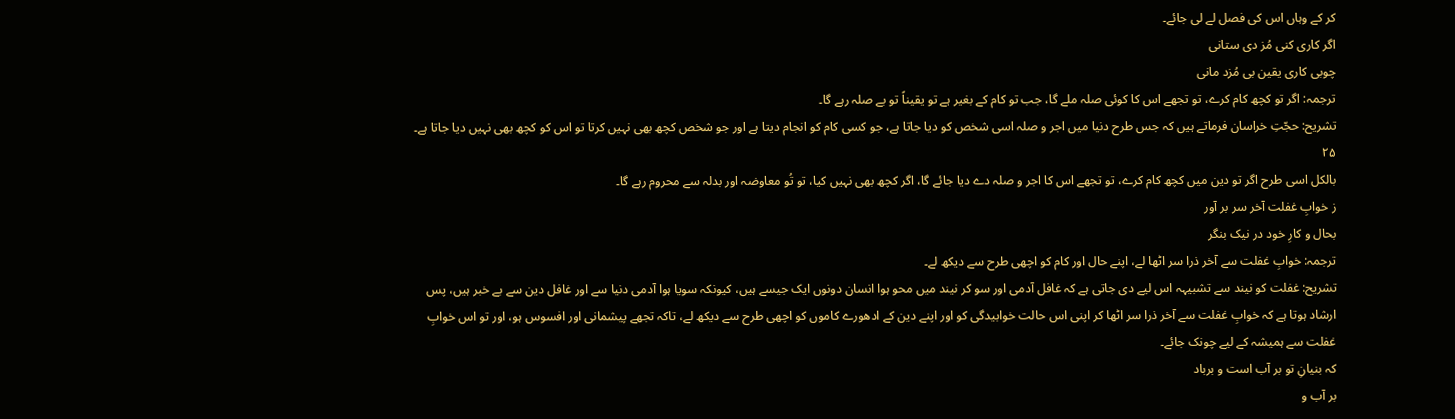کر کے وہاں اس کی فصل لے لی جائے۔
اگر کاری کنی مُز دی ستانی
چوبی کاری یقین بی مُزد مانی
ترجمہ: اگر تو کچھ کام کرے، تو تجھے اس کا کوئی صلہ ملے گا، جب تو کام کے بغیر ہے تو یقیناً تو بے صلہ رہے گا۔
تشریح: حجّتِ خراسان فرماتے ہیں کہ جس طرح دنیا میں اجر و صلہ اسی شخص کو دیا جاتا ہے، جو کسی کام کو انجام دیتا ہے اور جو شخص کچھ بھی نہیں کرتا تو اس کو کچھ بھی نہیں دیا جاتا ہے۔
۲۵
بالکل اسی طرح اگر تو دین میں کچھ کام کرے، تو تجھے اس کا اجر و صلہ دے دیا جائے گا، اگر کچھ بھی نہیں کیا، تو تُو معاوضہ اور بدلہ سے محروم رہے گا۔
ز خوابِ غفلت آخر سر بر آور
بحال و کارِ خود در نیک بنگر
ترجمہ: خوابِ غفلت سے آخر ذرا سر اٹھا لے، اپنے حال اور کام کو اچھی طرح سے دیکھ لے۔
تشریح: غفلت کو نیند سے تشبیہہ اس لیے دی جاتی ہے کہ غافل آدمی اور سو کر نیند میں محو ہوا انسان دونوں ایک جیسے ہیں، کیونکہ سویا ہوا آدمی دنیا سے اور غافل دین سے بے خبر ہیں، پس ارشاد ہوتا ہے کہ خوابِ غفلت سے آخر ذرا سر اٹھا کر اپنی اس حالت خوابیدگی کو اور اپنے دین کے ادھورے کاموں کو اچھی طرح سے دیکھ لے، تاکہ تجھے پیشمانی اور افسوس ہو، اور تو اس خوابِ غفلت سے ہمیشہ کے لیے چونک جائے۔
کہ بنیانِ تو بر آب است و برباد
بر آب و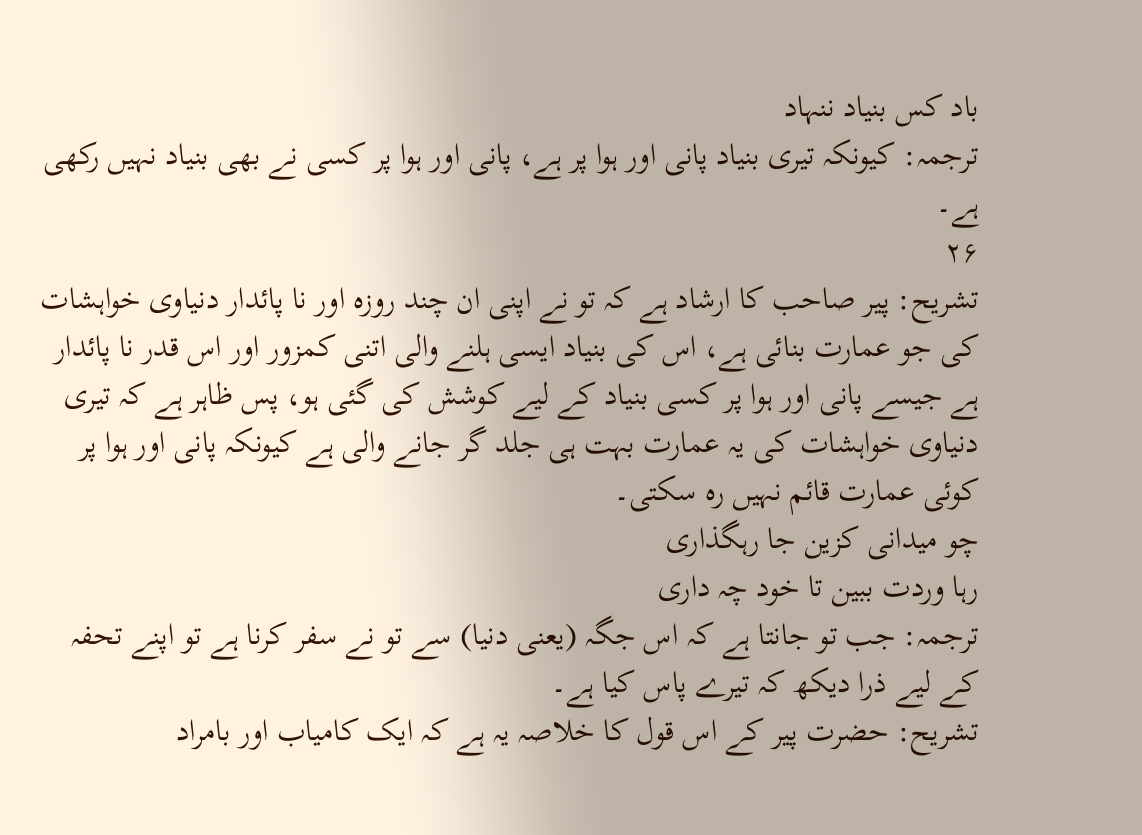باد کس بنیاد ننہاد
ترجمہ: کیونکہ تیری بنیاد پانی اور ہوا پر ہے، پانی اور ہوا پر کسی نے بھی بنیاد نہیں رکھی ہے۔
۲۶
تشریح: پیر صاحب کا ارشاد ہے کہ تو نے اپنی ان چند روزہ اور نا پائدار دنیاوی خواہشات کی جو عمارت بنائی ہے، اس کی بنیاد ایسی ہلنے والی اتنی کمزور اور اس قدر نا پائدار ہے جیسے پانی اور ہوا پر کسی بنیاد کے لیے کوشش کی گئی ہو، پس ظاہر ہے کہ تیری دنیاوی خواہشات کی یہ عمارت بہت ہی جلد گر جانے والی ہے کیونکہ پانی اور ہوا پر کوئی عمارت قائم نہیں رہ سکتی۔
چو میدانی کزین جا رہگذاری
رہا وردت ببین تا خود چہ داری
ترجمہ: جب تو جانتا ہے کہ اس جگہ (یعنی دنیا) سے تو نے سفر کرنا ہے تو اپنے تحفہ کے لیے ذرا دیکھ کہ تیرے پاس کیا ہے۔
تشریح: حضرت پیر کے اس قول کا خلاصہ یہ ہے کہ ایک کامیاب اور بامراد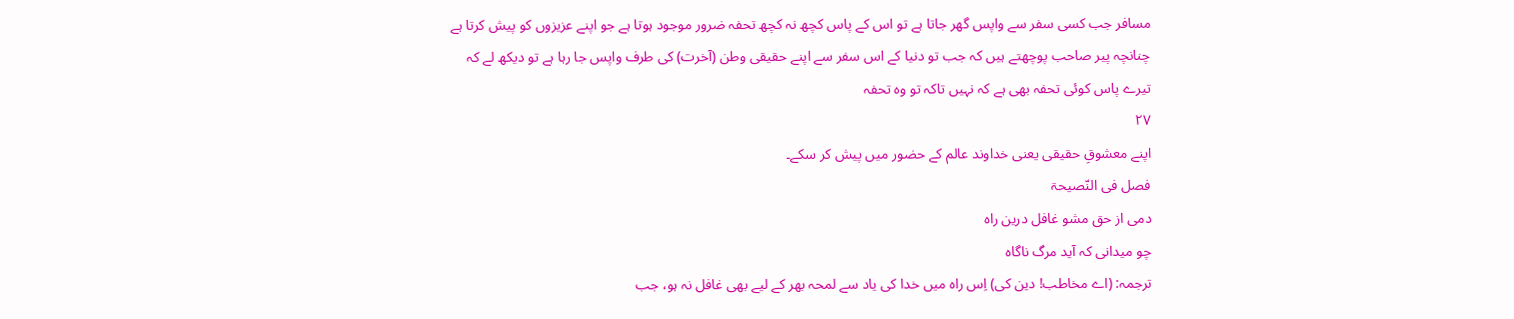مسافر جب کسی سفر سے واپس گھر جاتا ہے تو اس کے پاس کچھ نہ کچھ تحفہ ضرور موجود ہوتا ہے جو اپنے عزیزوں کو پیش کرتا ہے چنانچہ پیر صاحب پوچھتے ہیں کہ جب تو دنیا کے اس سفر سے اپنے حقیقی وطن (آخرت) کی طرف واپس جا رہا ہے تو دیکھ لے کہ تیرے پاس کوئی تحفہ بھی ہے کہ نہیں تاکہ تو وہ تحفہ
۲۷
اپنے معشوقِ حقیقی یعنی خداوند عالم کے حضور میں پیش کر سکے۔
فصل فی النّصیحۃ
دمی از حق مشو غافل درین راہ
چو میدانی کہ آید مرگ ناگاہ
ترجمہ: (اے مخاطب! دین کی) اِس راہ میں خدا کی یاد سے لمحہ بھر کے لیے بھی غافل نہ ہو، جب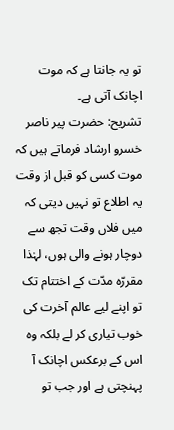تو یہ جانتا ہے کہ موت اچانک آتی ہے۔
تشریح: حضرت پیر ناصر خسرو ارشاد فرماتے ہیں کہ موت کسی کو قبل از وقت یہ اطلاع تو نہیں دیتی کہ میں فلاں وقت تجھ سے دوچار ہونے والی ہوں، لہٰذا مقررّہ مدّت کے اختتام تک تو اپنے لیے عالم آخرت کی خوب تیاری کر لے بلکہ وہ اس کے برعکس اچانک آ پہنچتی ہے اور جب تو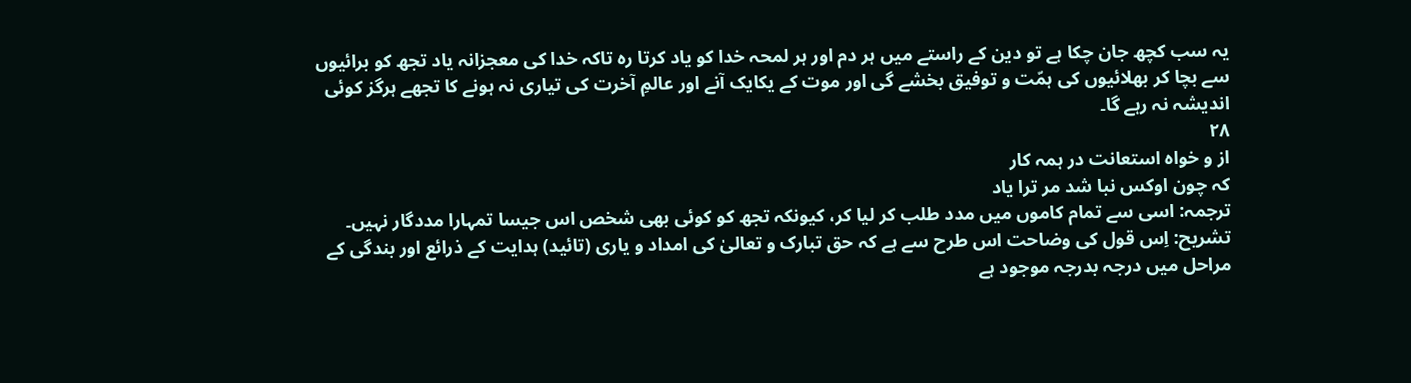یہ سب کچھ جان چکا ہے تو دین کے راستے میں ہر دم اور ہر لمحہ خدا کو یاد کرتا رہ تاکہ خدا کی معجزانہ یاد تجھ کو برائیوں سے بچا کر بھلائیوں کی ہمّت و توفیق بخشے گی اور موت کے یکایک آنے اور عالمِ آخرت کی تیاری نہ ہونے کا تجھے ہرگز کوئی اندیشہ نہ رہے گا۔
۲۸
از و خواہ استعانت در ہمہ کار
کہ چون اوکس نبا شد مر ترا یاد
ترجمہ: اسی سے تمام کاموں میں مدد طلب کر لیا کر، کیونکہ تجھ کو کوئی بھی شخص اس جیسا تمہارا مددگار نہیں۔
تشریح: اِس قول کی وضاحت اس طرح سے ہے کہ حق تبارک و تعالیٰ کی امداد و یاری (تائید) ہدایت کے ذرائع اور بندگی کے مراحل میں درجہ بدرجہ موجود ہے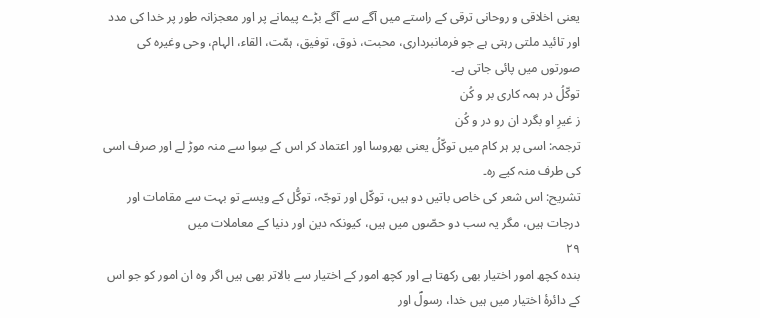یعنی اخلاقی و روحانی ترقی کے راستے میں آگے سے آگے بڑے پیمانے پر اور معجزانہ طور پر خدا کی مدد اور تائید ملتی رہتی ہے جو فرمانبرداری، محبت، ذوق، توفیق، ہمّت، القاء، الہام، وحی وغیرہ کی صورتوں میں پائی جاتی ہے۔
توکّلُ در ہمہ کاری بر و کُن
ز غیرِ او بگرد ان رو در و کُن
ترجمہ: اسی پر ہر کام میں توکّلُ یعنی بھروسا اور اعتماد کر اس کے سِوا سے منہ موڑ لے اور صرف اسی کی طرف منہ کیے رہ۔
تشریح: اس شعر کی خاص باتیں دو ہیں، توکّل اور توجّہ، توکُّل کے ویسے تو بہت سے مقامات اور درجات ہیں، مگر یہ سب دو حصّوں میں ہیں، کیونکہ دین اور دنیا کے معاملات میں
۲۹
بندہ کچھ امور اختیار بھی رکھتا ہے اور کچھ امور کے اختیار سے بالاتر بھی ہیں اگر وہ ان امور کو جو اس کے دائرۂ اختیار میں ہیں خدا، رسولؐ اور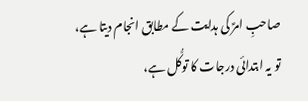صاحبِ امرؑ کی ہدایت کے مطابق انجام دیتا ہے، تو یہ ابتدائی درجات کا توکُّل ہے،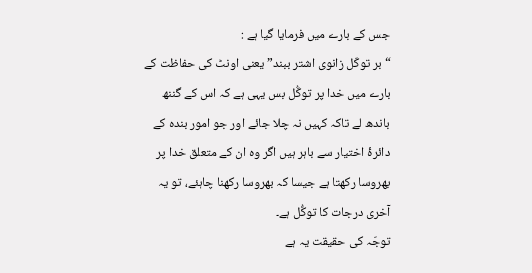جس کے بارے میں فرمایا گیا ہے :
“بر توکّل زانوی اشتر ببند” یعنی اونٹ کی حفاظت کے بارے میں خدا پر توکُّل بس یہی ہے کہ اس کے گننھ باندھ لے تاکہ کہیں نہ چلا جائے اور جو امور بندہ کے دائرۂ اختیار سے باہر ہیں اگر وہ ان کے متعلق خدا پر بھروسا رکھتا ہے جیسا کہ بھروسا رکھنا چاہئے، تو یہ آخری درجات کا توکُّل ہے۔
توجّہ کی حقیقت یہ ہے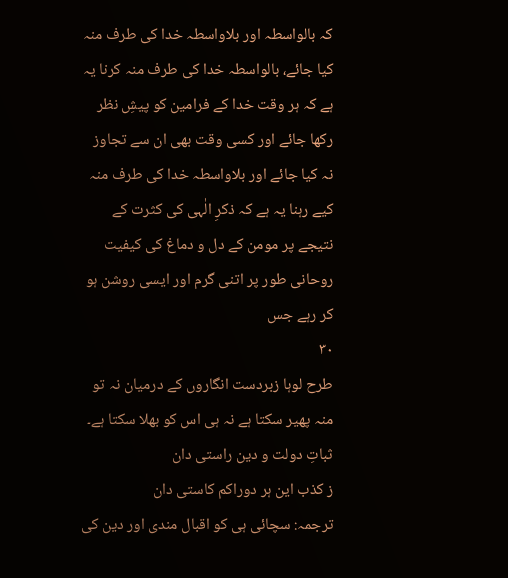کہ بالواسطہ اور بلاواسطہ خدا کی طرف منہ کیا جائے، بالواسطہ خدا کی طرف منہ کرنا یہ ہے کہ ہر وقت خدا کے فرامین کو پیشِ نظر رکھا جائے اور کسی وقت بھی ان سے تجاوز نہ کیا جائے اور بلاواسطہ خدا کی طرف منہ کیے رہنا یہ ہے کہ ذکرِ الٰہی کی کثرت کے نتیجے پر مومن کے دل و دماغ کی کیفیت روحانی طور پر اتنی گرم اور ایسی روشن ہو کر رہے جس
۳۰
طرح لوہا زبردست انگاروں کے درمیان نہ تو منہ پھیر سکتا ہے نہ ہی اس کو بھلا سکتا ہے۔
ثباتِ دولت و دین راستی دان
ز کذب این ہر دوراکم کاستی دان
ترجمہ: سچائی ہی کو اقبال مندی اور دین کی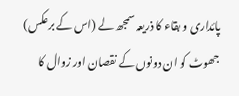پائداری و بقاء کا ذریعہ سمجھ لے (اس کے برعکس) جھوٹ کو ان دونوں کے نقصان اور زوال کا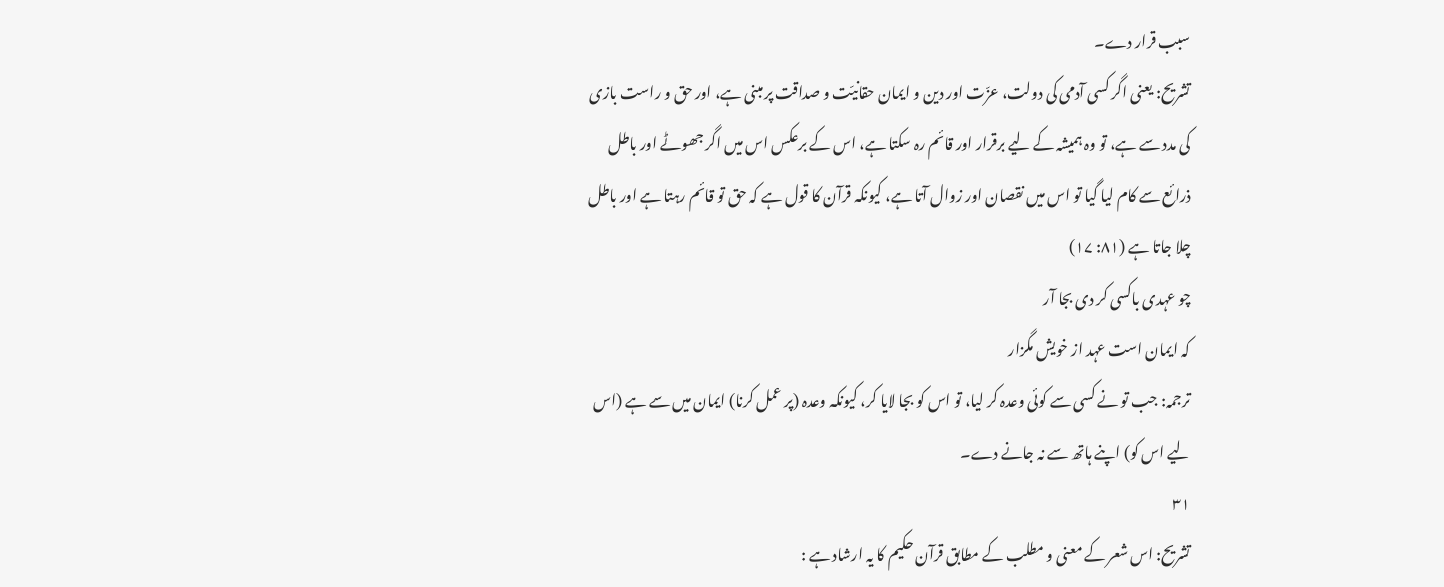سبب قرار دے۔
تشریح: یعنی اگر کسی آدمی کی دولت، عزّت اور دین و ایمان حقانیّت و صداقت پر مبنی ہے، اور حق و راست بازی کی مدد سے ہے، تو وہ ہمیشہ کے لیے برقرار اور قائم رہ سکتا ہے، اس کے برعکس اس میں اگر جھوٹے اور باطل ذرائع سے کام لیا گیا تو اس میں نقصان اور زوال آتا ہے، کیونکہ قرآن کا قول ہے کہ حق تو قائم رہتا ہے اور باطل چلا جاتا ہے (۸۱: ۱۷)
چو عہدی باکسی کر دی بجا آر
کہ ایمان است عہد از خویش مگزار
ترجمہ: جب تو نے کسی سے کوئی وعدہ کر لیا، تو اس کو بجا لایا کر، کیونکہ وعدہ (پر عمل کرنا) ایمان میں سے ہے (اس لیے اس کو) اپنے ہاتھ سے نہ جانے دے۔
۳۱
تشریح: اس شعر کے معنی و مطلب کے مطابق قرآن حکیم کا یہ ارشاد ہے :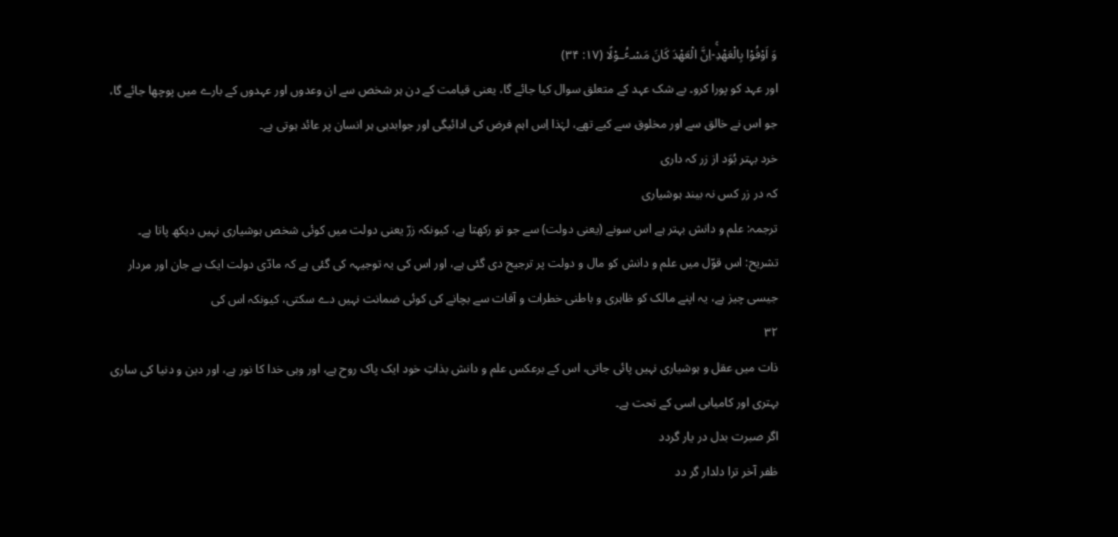وَ اَوْفُوْا بِالْعَهْدِۚ-اِنَّ الْعَهْدَ كَانَ مَسْـٴُـوْلًا (۱۷: ۳۴)
اور عہد کو پورا کرو۔ بے شک عہد کے متعلق سوال کیا جائے گا، یعنی قیامت کے دن ہر شخص سے ان وعدوں اور عہدوں کے بارے میں پوچھا جائے گا، جو اس نے خالق سے اور مخلوق سے کیے تھے، لہٰذا اِس اہم فرض کی ادائیگی اور جوابدہی ہر انسان پر عائد ہوتی ہے۔
خرد بہتر بُوَد از زر کہ داری
کہ در زر کس نہ بیند ہوشیاری
ترجمہ: علم و دانش بہتر ہے اس سونے (یعنی دولت) سے جو تو رکھتا ہے، کیونکہ زرّ یعنی دولت میں کوئی شخص ہوشیاری نہیں دیکھ پاتا ہے۔
تشریح: اس قوّل میں علم و دانش کو مال و دولت پر ترجیح دی گئی ہے، اور اس کی یہ توجیہہ کی گئی ہے کہ مادّی دولت ایک بے جان اور مردار جیسی چیز ہے، یہ اپنے مالک کو ظاہری و باطنی خطرات و آفات سے بچانے کی کوئی ضمانت نہیں دے سکتی، کیونکہ اس کی
۳۲
ذات میں عقل و ہوشیاری نہیں پائی جاتی، اس کے برعکس علم و دانش بذاتِ خود ایک پاک روح ہے، اور وہی خدا کا نور ہے، اور دین و دنیا کی ساری بہتری اور کامیابی اسی کے تحت ہے۔
اگر صبرت بدل در یار گردد
ظفر آخر ترا دلدار گر دد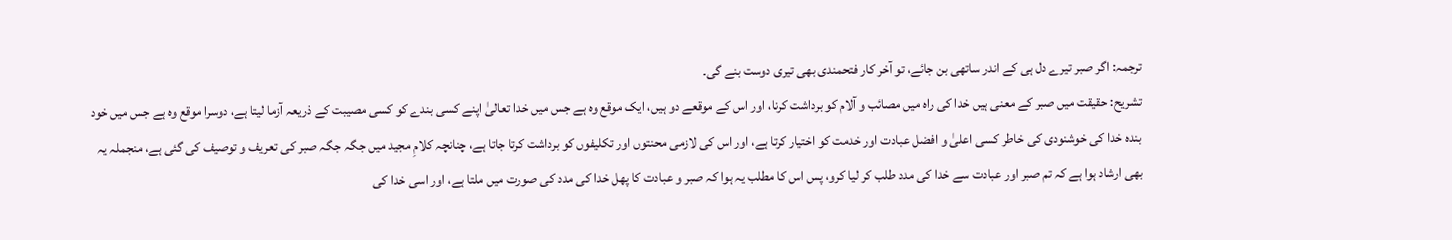ترجمہ: اگر صبر تیرے دل ہی کے اندر ساتھی بن جائے، تو آخر کار فتحمندی بھی تیری دوست بنے گی۔
تشریح: حقیقت میں صبر کے معنی ہیں خدا کی راہ میں مصائب و آلام کو برداشت کرنا، اور اس کے موقعے دو ہیں، ایک موقع وہ ہے جس میں خدا تعالیٰ اپنے کسی بندے کو کسی مصیبت کے ذریعہ آزما لیتا ہے، دوسرا موقع وہ ہے جس میں خود بندہ خدا کی خوشنودی کی خاطر کسی اعلیٰ و افضل عبادت اور خدمت کو اختیار کرتا ہے، اور اس کی لازمی محنتوں اور تکلیفوں کو برداشت کرتا جاتا ہے، چنانچہ کلامِ مجید میں جگہ جگہ صبر کی تعریف و توصیف کی گئی ہے، منجملہ یہ بھی ارشاد ہوا ہے کہ تم صبر اور عبادت سے خدا کی مدد طلب کر لیا کرو، پس اس کا مطلب یہ ہوا کہ صبر و عبادت کا پھل خدا کی مدد کی صورت میں ملتا ہے، اور اسی خدا کی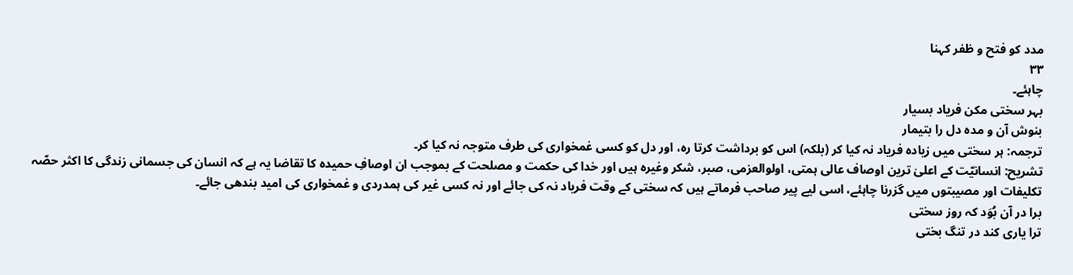مدد کو فتح و ظفر کہنا
۳۳
چاہئے۔
بہر سختی مکن فریاد بسیار
بنوش آن و مدہ دل را بتیمار
ترجمہ: ہر سختی میں زیادہ فریاد نہ کیا کر (بلکہ) اس کو برداشت کرتا رہ، اور دل کو کسی غمخواری کی طرف متوجہ نہ کیا کر۔
تشریح: انسانیّت کے اعلیٰ ترین اوصاف عالی ہمتی، اولوالعزمی، صبر، شکر وغیرہ ہیں اور خدا کی حکمت و مصلحت کے بموجب ان اوصافِ حمیدہ کا تقاضا یہ ہے کہ انسان کی جسمانی زندگی کا اکثر حصّہ تکلیفات اور مصیبتوں میں گزرنا چاہئے، اسی لیے پیر صاحب فرماتے ہیں کہ سختی کے وقت فریاد نہ کی جائے اور نہ کسی غیر کی ہمدردی و غمخواری کی امید بندھی جائے۔
برا در آن بُوَد کہ روز سختی
ترا یاری کند در تنگ بختی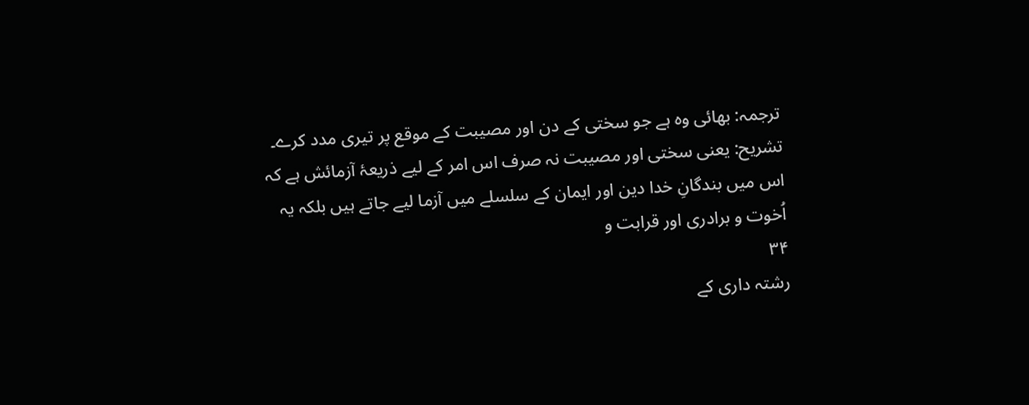ترجمہ: بھائی وہ ہے جو سختی کے دن اور مصیبت کے موقع پر تیری مدد کرے۔
تشریح: یعنی سختی اور مصیبت نہ صرف اس امر کے لیے ذریعۂ آزمائش ہے کہ اس میں بندگانِ خدا دین اور ایمان کے سلسلے میں آزما لیے جاتے ہیں بلکہ یہ اُخوت و برادری اور قرابت و
۳۴
رشتہ داری کے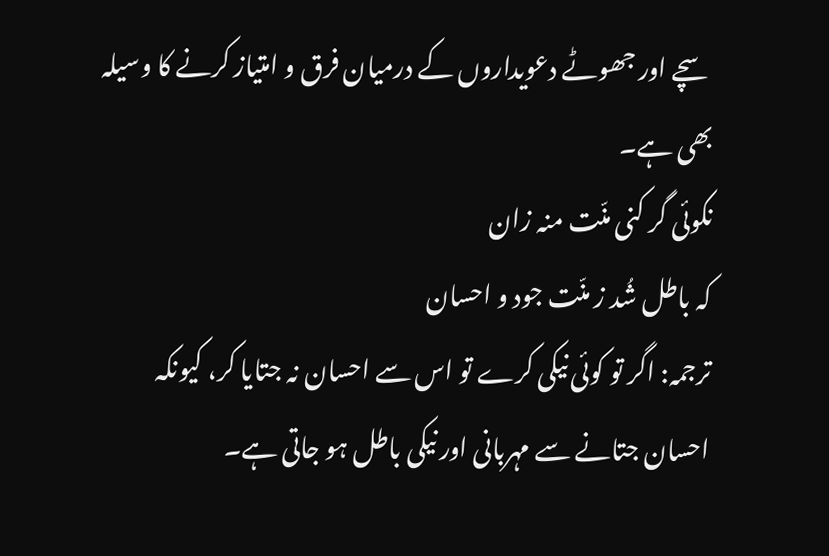سچے اور جھوٹے دعویداروں کے درمیان فرق و امتیاز کرنے کا وسیلہ بھی ہے۔
نکوئی گر کنی منّت منہ زان
کہ باطل شُد ز منّت جود و احسان
ترجمہ: اگر تو کوئی نیکی کرے تو اس سے احسان نہ جتایا کر، کیونکہ احسان جتانے سے مہربانی اور نیکی باطل ہو جاتی ہے۔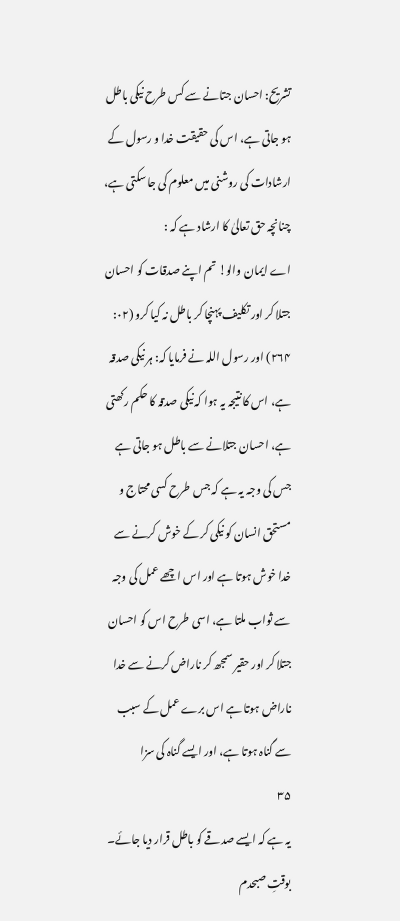تشریح: احسان جتانے سے کس طرح نیکی باطل ہو جاتی ہے، اس کی حقیقت خدا و رسول کے ارشادات کی روشنی میں معلوم کی جا سکتی ہے، چنانچہ حق تعالیٰ کا ارشاد ہے کہ :
اے ایمان والو! تم اپنے صدقات کو احسان جتلا کر اور تکلیف پہنچا کر باطل نہ کیا کرو (۰۲: ۲۶۴) اور رسول اللہ نے فرمایا کہ: ہر نیکی صدقہ ہے، اس کا نتیجہ یہ ہوا کہ نیکی صدقہ کا حکم رکھتی ہے، احسان جتلانے سے باطل ہو جاتی ہے جس کی وجہ یہ ہے کہ جس طرح کسی محتاج و مستحق انسان کو نیکی کر کے خوش کرنے سے خدا خوش ہوتا ہے اور اس اچھے عمل کی وجہ سے ثواب ملتا ہے، اسی طرح اس کو احسان جتلا کر اور حقیر سمجھ کر ناراض کرنے سے خدا ناراض ہوتا ہے اس برے عمل کے سبب سے گناہ ہوتا ہے، اور ایسے گناہ کی سزا
۳۵
یہ ہے کہ ایسے صدقے کو باطل قرار دیا جائے۔
بوقتِ صبحدم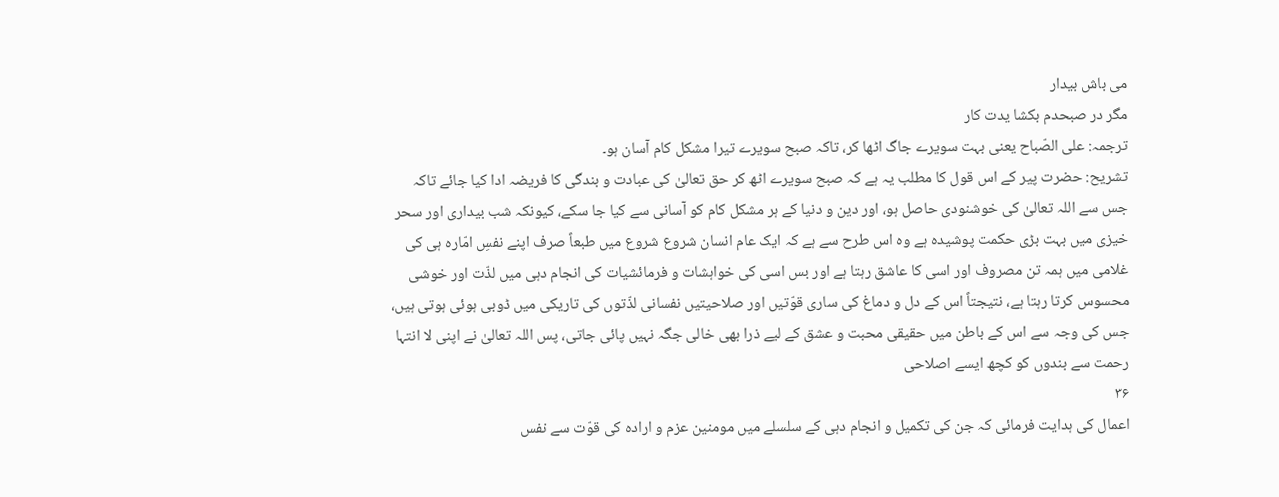می باش بیدار
مگر در صبحدم بکشا یدت کار
ترجمہ: علی الصّباح یعنی بہت سویرے جاگ اٹھا کر، تاکہ صبح سویرے تیرا مشکل کام آسان ہو۔
تشریح: حضرت پیر کے اس قول کا مطلب یہ ہے کہ صبح سویرے اٹھ کر حق تعالیٰ کی عبادت و بندگی کا فریضہ ادا کیا جائے تاکہ جس سے اللہ تعالیٰ کی خوشنودی حاصل ہو، اور دین و دنیا کے ہر مشکل کام کو آسانی سے کیا جا سکے، کیونکہ شب بیداری اور سحر خیزی میں بہت بڑی حکمت پوشیدہ ہے وہ اس طرح سے ہے کہ ایک عام انسان شروع شروع میں طبعاً صرف اپنے نفسِ امّارہ ہی کی غلامی میں ہمہ تن مصروف اور اسی کا عاشق رہتا ہے اور بس اسی کی خواہشات و فرمائشیات کی انجام دہی میں لذّت اور خوشی محسوس کرتا رہتا ہے، نتیجتاً اس کے دل و دماغ کی ساری قوّتیں اور صلاحیتیں نفسانی لذّتوں کی تاریکی میں ڈوبی ہوئی ہوتی ہیں، جس کی وجہ سے اس کے باطن میں حقیقی محبت و عشق کے لیے ذرا بھی خالی جگہ نہیں پائی جاتی، پس اللہ تعالیٰ نے اپنی لا انتہا رحمت سے بندوں کو کچھ ایسے اصلاحی
۳۶
اعمال کی ہدایت فرمائی کہ جن کی تکمیل و انجام دہی کے سلسلے میں مومنین عزم و ارادہ کی قوّت سے نفس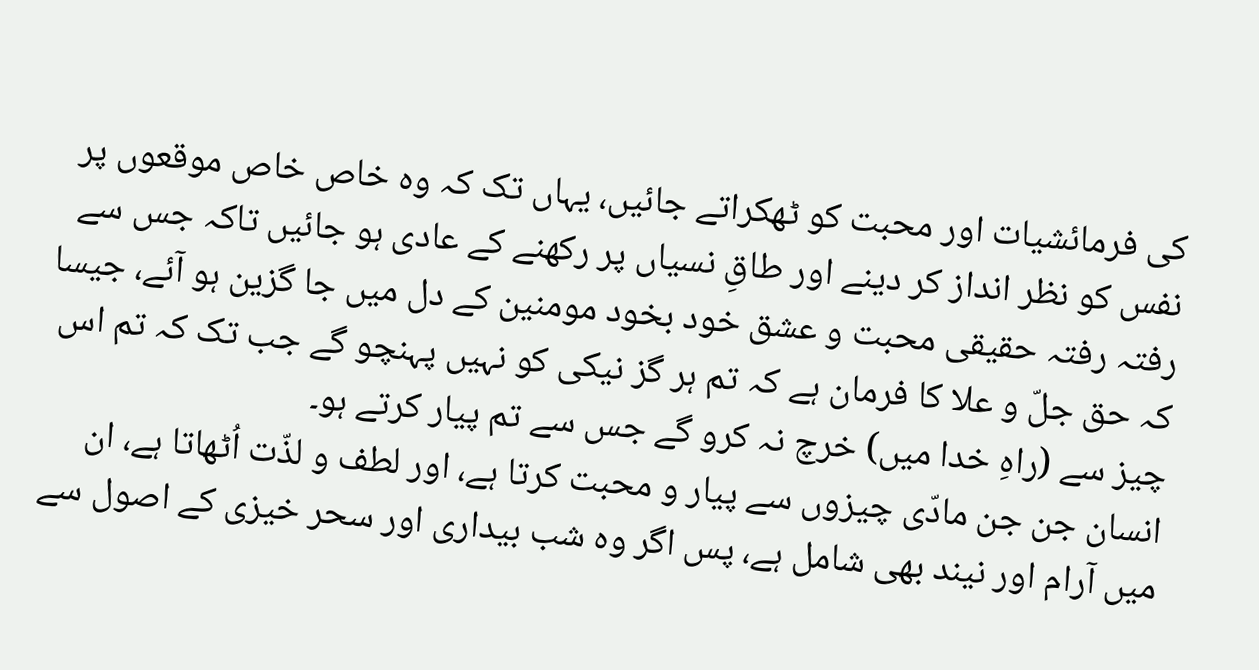کی فرمائشیات اور محبت کو ٹھکراتے جائیں، یہاں تک کہ وہ خاص خاص موقعوں پر نفس کو نظر انداز کر دینے اور طاقِ نسیاں پر رکھنے کے عادی ہو جائیں تاکہ جس سے رفتہ رفتہ حقیقی محبت و عشق خود بخود مومنین کے دل میں جا گزین ہو آئے، جیسا کہ حق جلّ و علا کا فرمان ہے کہ تم ہر گز نیکی کو نہیں پہنچو گے جب تک کہ تم اس چیز سے (راہِ خدا میں) خرچ نہ کرو گے جس سے تم پیار کرتے ہو۔
انسان جن جن مادّی چیزوں سے پیار و محبت کرتا ہے، اور لطف و لذّت اُٹھاتا ہے، ان میں آرام اور نیند بھی شامل ہے، پس اگر وہ شب بیداری اور سحر خیزی کے اصول سے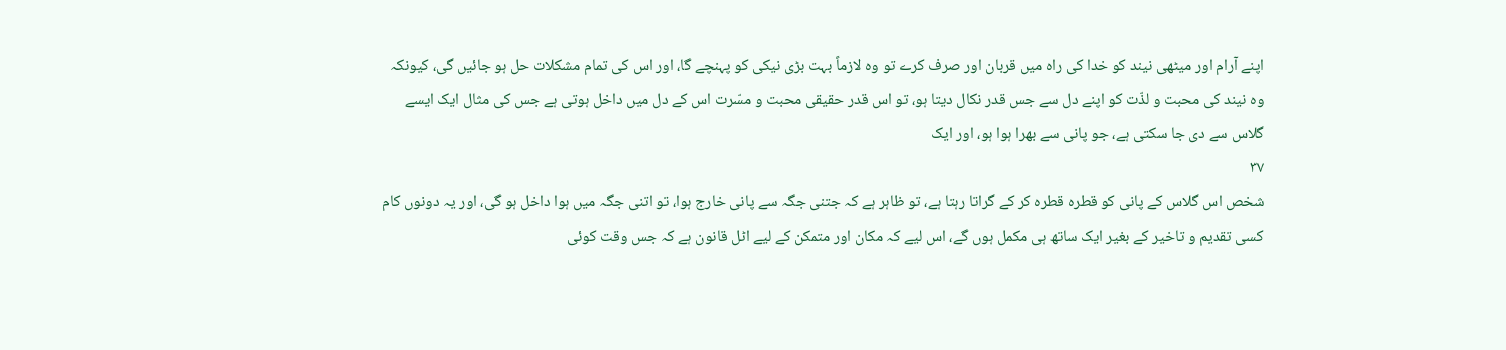اپنے آرام اور میٹھی نیند کو خدا کی راہ میں قربان اور صرف کرے تو وہ لازماً بہت بڑی نیکی کو پہنچے گا، اور اس کی تمام مشکلات حل ہو جائیں گی، کیونکہ وہ نیند کی محبت و لذّت کو اپنے دل سے جس قدر نکال دیتا ہو، تو اس قدر حقیقی محبت و مسّرت اس کے دل میں داخل ہوتی ہے جس کی مثال ایک ایسے گلاس سے دی جا سکتی ہے، جو پانی سے بھرا ہوا ہو، اور ایک
۳۷
شخص اس گلاس کے پانی کو قطرہ قطرہ کر کے گراتا رہتا ہے، تو ظاہر ہے کہ جتنی جگہ سے پانی خارج ہوا، تو اتنی جگہ میں ہوا داخل ہو گی، اور یہ دونوں کام کسی تقدیم و تاخیر کے بغیر ایک ساتھ ہی مکمل ہوں گے، اس لیے کہ مکان اور متمکن کے لیے اٹل قانون ہے کہ جس وقت کوئی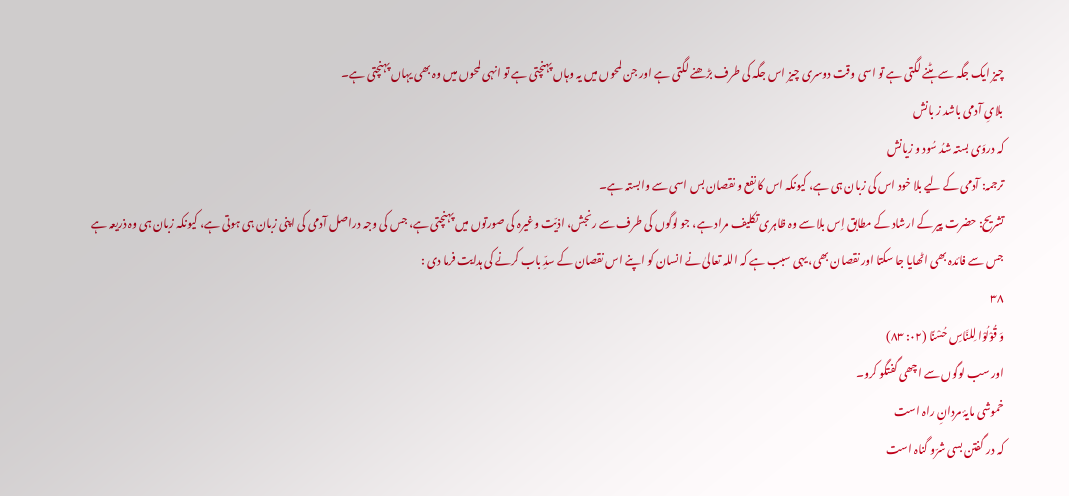چیز ایک جگہ سے ہٹنے لگتی ہے تو اسی وقت دوسری چیز اس جگہ کی طرف بڑھنے لگتی ہے اور جن لمحوں میں یہ وہاں پہنچتی ہے تو انہی لمحوں میں وہ بھی یہاں پہنچتی ہے۔
بلایِ آدمی باشد ز بانش
کہ دروَی بستہ شدُ سُود و زیانش
ترجمہ: آدمی کے لیے بلا خود اس کی زبان ہی ہے، کیونکہ اس کا نفع و نقصان بس اسی سے وابستہ ہے۔
تشریح: حضرت پیر کے ارشاد کے مطابق اِس بلا سے وہ ظاہری تکلیف مراد ہے، جو لوگوں کی طرف سے رنجش، اذیّت وغیرہ کی صورتوں میں پہنچتی ہے، جس کی وجہ دراصل آدمی کی اپنی زبان ہی ہوتی ہے، کیونکہ زبان ہی وہ ذریعہ ہے جس سے فائدہ بھی اٹھایا جا سکتا اور نقصان بھی، یہی سبب ہے کہ اللہ تعالیٰ نے انسان کو اپنے اس نقصان کے سدِّ باب کرنے کی ہدایت فرما دی :
۳۸
وَ قُوْلُوْا لِلنَّاسِ حُسْنًا (۰۲: ۸۳)
اور سب لوگوں سے اچھی گفتگو کرو۔
خموشی مایۂ مردانِ راہ است
کہ در گفتن بسی شرّو گناہ است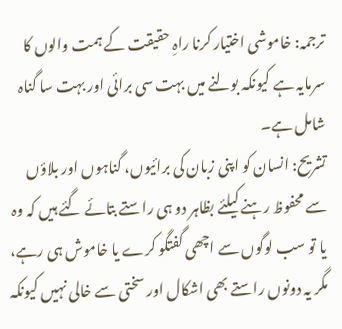ترجمہ: خاموشی اختیار کرنا راہِ حقیقت کے ہمت والوں کا سرمایہ ہے کیونکہ بولنے میں بہت سی برائی اور بہت سا گناہ شامل ہے۔
تشریح: انسان کو اپنی زبان کی برائیوں، گناہوں اور بلاؤں سے محفوظ رہنے کیلئے بظاہر دو ہی راستے بتائے گئے ہیں کہ وہ یا تو سب لوگوں سے اچھی گفتگو کرے یا خاموش ہی رہے، مگر یہ دونوں راستے بھی اشکال اور سختی سے خالی نہیں کیونکہ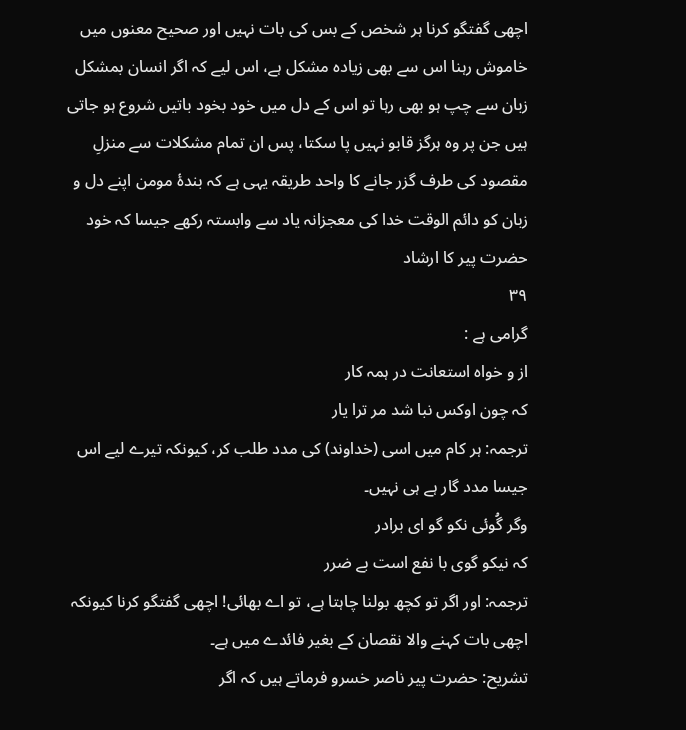اچھی گفتگو کرنا ہر شخص کے بس کی بات نہیں اور صحیح معنوں میں خاموش رہنا اس سے بھی زیادہ مشکل ہے، اس لیے کہ اگر انسان بمشکل زبان سے چپ ہو بھی رہا تو اس کے دل میں خود بخود باتیں شروع ہو جاتی ہیں جن پر وہ ہرگز قابو نہیں پا سکتا، پس ان تمام مشکلات سے منزلِ مقصود کی طرف گزر جانے کا واحد طریقہ یہی ہے کہ بندۂ مومن اپنے دل و زبان کو دائم الوقت خدا کی معجزانہ یاد سے وابستہ رکھے جیسا کہ خود حضرت پیر کا ارشاد
۳۹
گرامی ہے :
از و خواہ استعانت در ہمہ کار
کہ چون اوکس نبا شد مر ترا یار
ترجمہ: ہر کام میں اسی (خداوند) کی مدد طلب کر، کیونکہ تیرے لیے اس جیسا مدد گار ہے ہی نہیں۔
وگر گُوئی نکو گو ای برادر
کہ نیکو گوی با نفع است بے ضرر
ترجمہ: اور اگر تو کچھ بولنا چاہتا ہے، تو اے بھائی! اچھی گفتگو کرنا کیونکہ اچھی بات کہنے والا نقصان کے بغیر فائدے میں ہے۔
تشریح: حضرت پیر ناصر خسرو فرماتے ہیں کہ اگر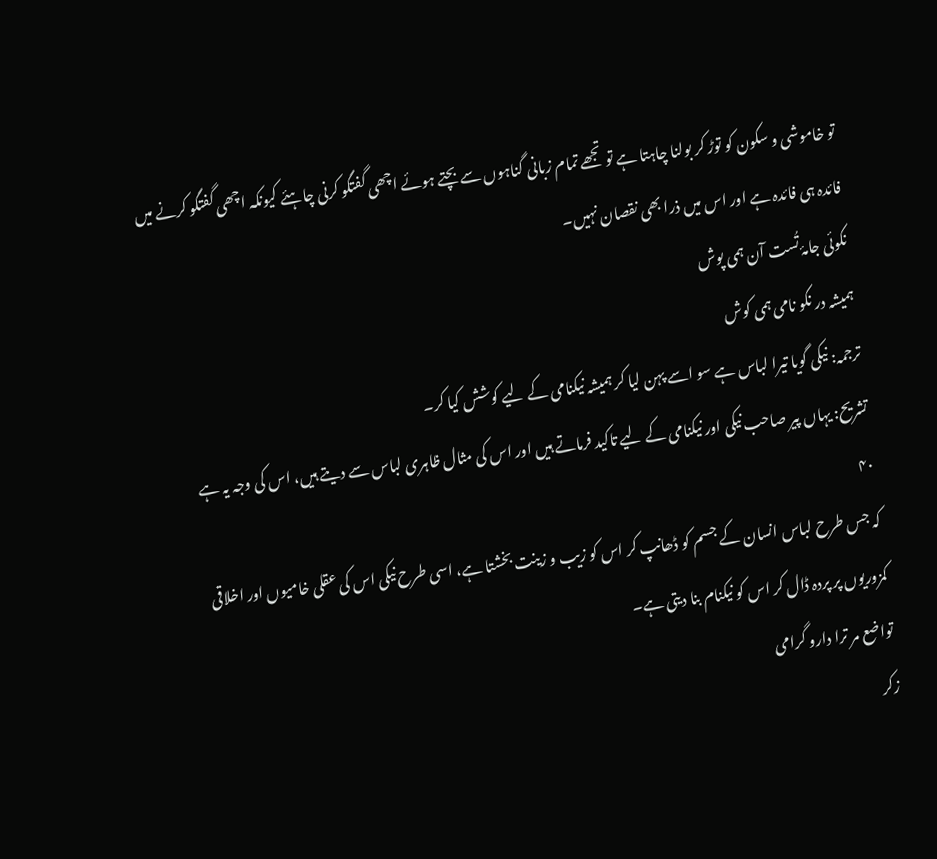تو خاموشی و سکون کو توڑ کر بولنا چاہتا ہے تو تجھے تمام زبانی گناہوں سے بچتے ہوئے اچھی گفتگو کرنی چاہئے کیونکہ اچھی گفتگو کرنے میں فائدہ ہی فائدہ ہے اور اس میں ذرا بھی نقصان نہیں۔
نکوئی جامۂ تُست آن ہمی پوش
ہمیشہ در نکو نامی ہمی کوش
ترجمہ: نیکی گویا تیرا لباس ہے سو اسے پہن لیا کر ہمیشہ نیکنامی کے لیے کوشش کیا کر۔
تشریح: یہاں پیر صاحب نیکی اور نیکنامی کے لیے تاکید فرماتے ہیں اور اس کی مثال ظاہری لباس سے دیتے ہیں، اس کی وجہ یہ ہے
۴۰
کہ جس طرح لباس انسان کے جسم کو ڈھانپ کر اس کو زیب و زینت بخشتا ہے، اسی طرح نیکی اس کی عقلی خامیوں اور اخلاقی کمزوریوں پر پردہ ڈال کر اس کو نیکنام بنا دیتی ہے۔
تواضع مر ترا دارو گرامی
زکر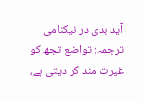آید بدی در نیکنامی
ترجمہ: تواضع تجھ کو غیرت مند کر دیتی ہے،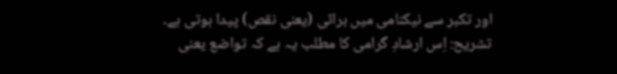اور تکبر سے نیکنامی میں برائی (یعنی نقص) پیدا ہوتی ہے۔
تشریح: اِس ارشادِ گرامی کا مطلب یہ ہے کہ تواضع یعنی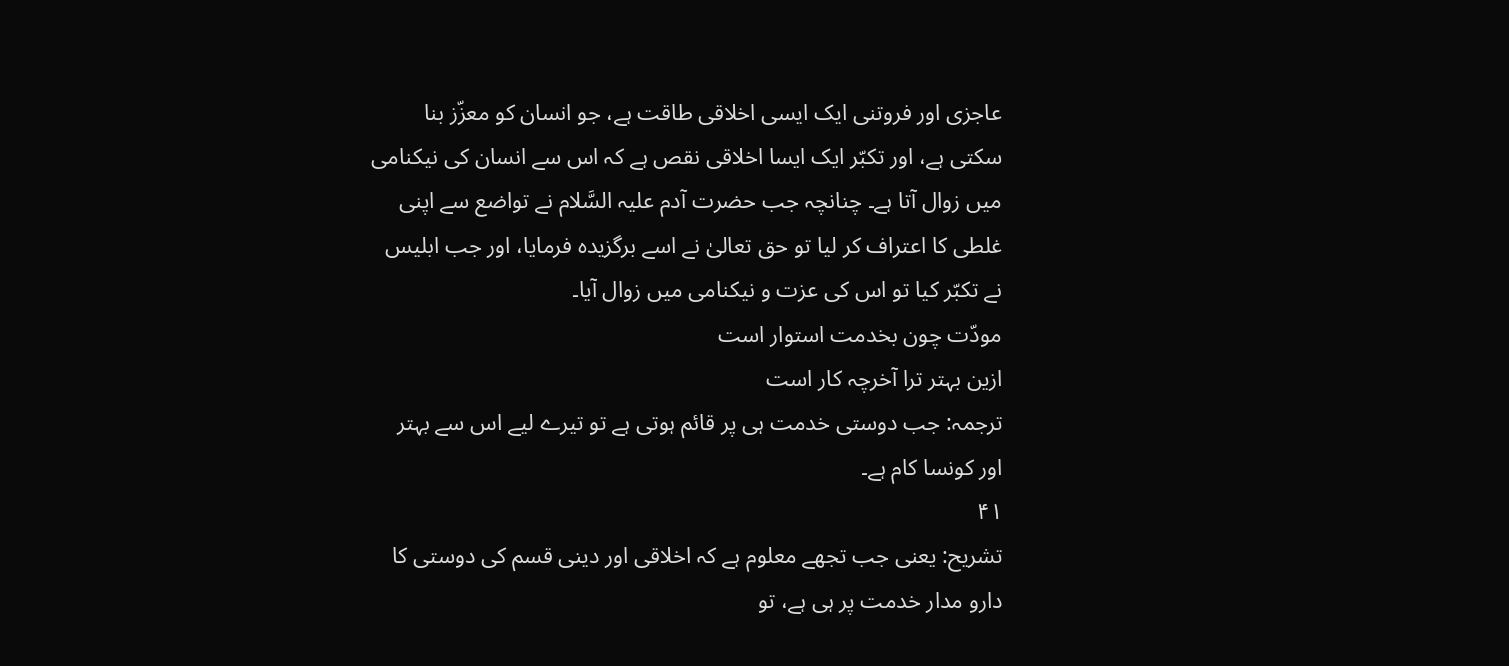عاجزی اور فروتنی ایک ایسی اخلاقی طاقت ہے، جو انسان کو معزّز بنا سکتی ہے، اور تکبّر ایک ایسا اخلاقی نقص ہے کہ اس سے انسان کی نیکنامی میں زوال آتا ہے۔ چنانچہ جب حضرت آدم علیہ السَّلام نے تواضع سے اپنی غلطی کا اعتراف کر لیا تو حق تعالیٰ نے اسے برگزیدہ فرمایا، اور جب ابلیس نے تکبّر کیا تو اس کی عزت و نیکنامی میں زوال آیا۔
مودّت چون بخدمت استوار است
ازین بہتر ترا آخرچہ کار است
ترجمہ: جب دوستی خدمت ہی پر قائم ہوتی ہے تو تیرے لیے اس سے بہتر اور کونسا کام ہے۔
۴۱
تشریح: یعنی جب تجھے معلوم ہے کہ اخلاقی اور دینی قسم کی دوستی کا دارو مدار خدمت پر ہی ہے، تو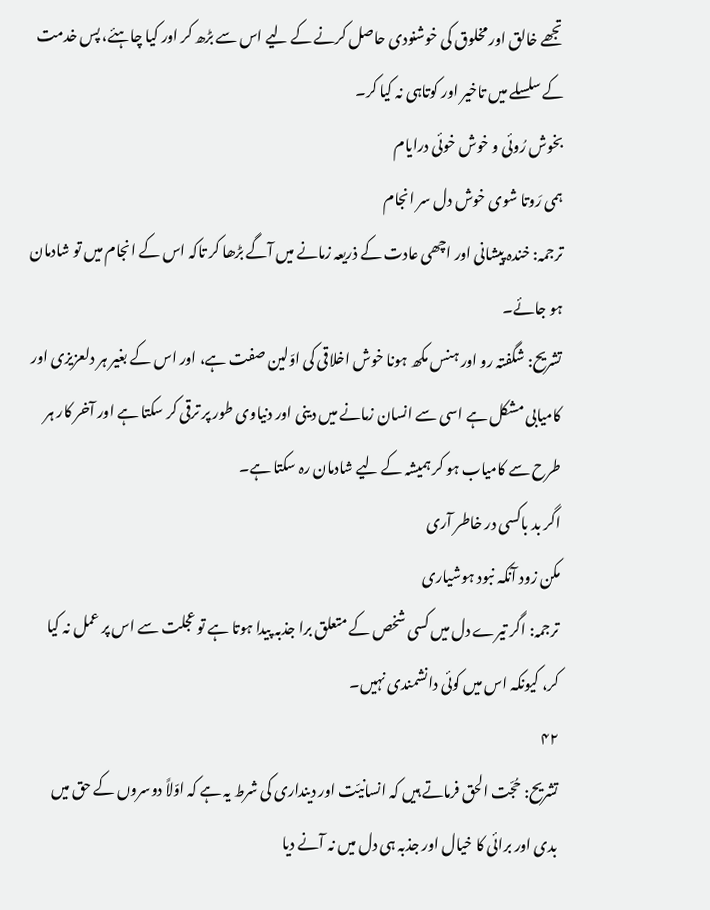تجھے خالق اور مخلوق کی خوشنودی حاصل کرنے کے لیے اس سے بڑھ کر اور کیا چاہئے، پس خدمت کے سلسلے میں تاخیر اور کوتاہی نہ کیا کر۔
بخوش رُوئی و خوش خوئی درایام
ہمی رَوتا شوی خوش دل سر انجام
ترجمہ: خندہ پیشانی اور اچھی عادت کے ذریعہ زمانے میں آگے بڑھا کر تاکہ اس کے انجام میں تو شادمان ہو جائے۔
تشریح: شگفتہ رو اور ہنس مکھ ہونا خوش اخلاقی کی اوّلین صفت ہے، اور اس کے بغیر ہر دلعزیزی اور کامیابی مشکل ہے اسی سے انسان زمانے میں دینی اور دنیاوی طور پر ترقی کر سکتا ہے اور آخر کار ہر طرح سے کامیاب ہو کر ہمیشہ کے لیے شادمان رہ سکتا ہے۔
اگر بد باکسی در خاطر آری
مکن زود آنکہ نبود ہوشیاری
ترجمہ: اگر تیرے دل میں کسی شخص کے متعلق برا جذبہ پیدا ہوتا ہے تو عجلت سے اس پر عمل نہ کیا کر، کیونکہ اس میں کوئی دانشمندی نہیں۔
۴۲
تشریح: حُجّت الحق فرماتے ہیں کہ انسانیّت اور دینداری کی شرط یہ ہے کہ اوّلاً دوسروں کے حق میں بدی اور برائی کا خیال اور جذبہ ہی دل میں نہ آنے دیا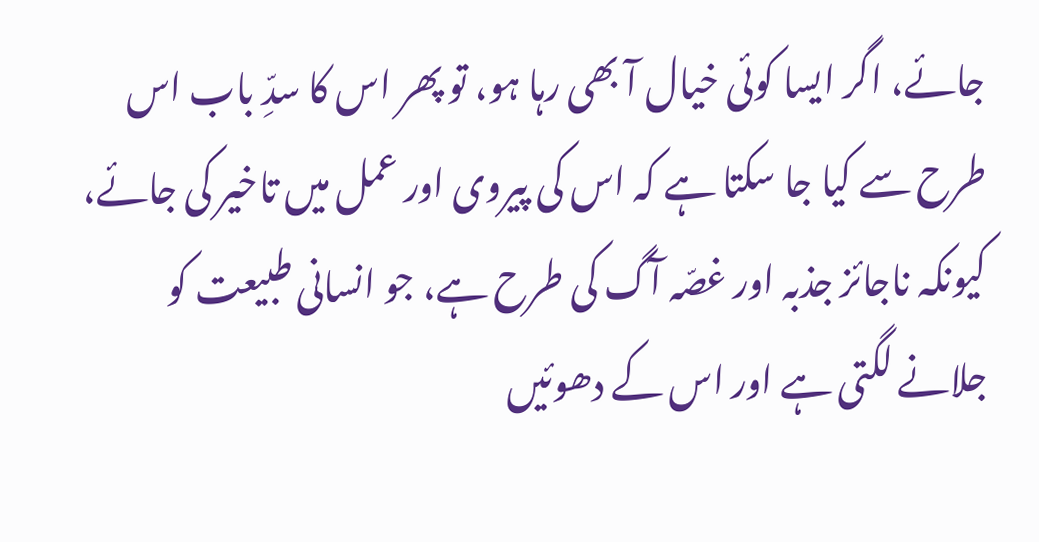جائے، اگر ایسا کوئی خیال آ بھی رہا ہو، تو پھر اس کا سدِّ باب اس طرح سے کیا جا سکتا ہے کہ اس کی پیروی اور عمل میں تاخیر کی جائے، کیونکہ ناجائز جذبہ اور غصّہ آگ کی طرح ہے، جو انسانی طبیعت کو جلانے لگتی ہے اور اس کے دھوئیں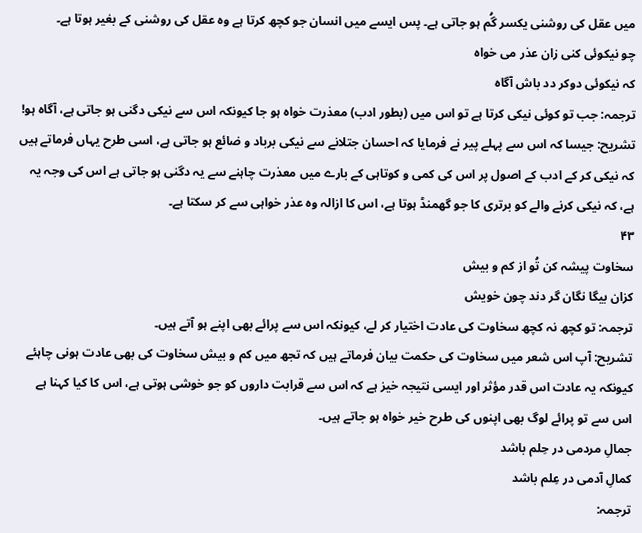میں عقل کی روشنی یکسر گُم ہو جاتی ہے۔ پس ایسے میں انسان جو کچھ کرتا ہے وہ عقل کی روشنی کے بغیر ہوتا ہے۔
چو نیکوئی کنی زان عذر می خواہ
کہ نیکوئی دوکر دد باش آگاہ
ترجمہ: جب تو کوئی نیکی کرتا ہے تو اس میں (بطور ادب) معذرت خواہ ہو جا کیونکہ اس سے نیکی دگنی ہو جاتی ہے، آگاہ ہو!
تشریح: جیسا کہ اس سے پہلے پیر نے فرمایا کہ احسان جتلانے سے نیکی برباد و ضائع ہو جاتی ہے، اسی طرح یہاں فرماتے ہیں کہ نیکی کر کے ادب کے اصول پر اس کی کمی و کوتاہی کے بارے میں معذرت چاہنے سے یہ دگنی ہو جاتی ہے اس کی وجہ یہ ہے، کہ نیکی کرنے والے کو برتری کا جو گھمنڈ ہوتا ہے، اس کا ازالہ وہ عذر خواہی سے کر سکتا ہے۔
۴۳
سخاوت پیشہ کن تُو از کم و بیش
کزان بیگا نگان گر دند چون خویش
ترجمہ: تو کچھ نہ کچھ سخاوت کی عادت اختیار کر لے، کیونکہ اس سے پرائے بھی اپنے ہو آتے ہیں۔
تشریح: آپ اس شعر میں سخاوت کی حکمت بیان فرماتے ہیں کہ تجھ میں کم و بیش سخاوت کی بھی عادت ہونی چاہئے کیونکہ یہ عادت اس قدر مؤثر اور ایسی نتیجہ خیز ہے کہ اس سے قرابت داروں کو جو خوشی ہوتی ہے، اس کا کیا کہنا ہے اس سے تو پرائے لوگ بھی اپنوں کی طرح خیر خواہ ہو جاتے ہیں۔
جمالِ مردمی در حِلم باشد
کمالِ آدمی در عِلم باشد
ترجمہ: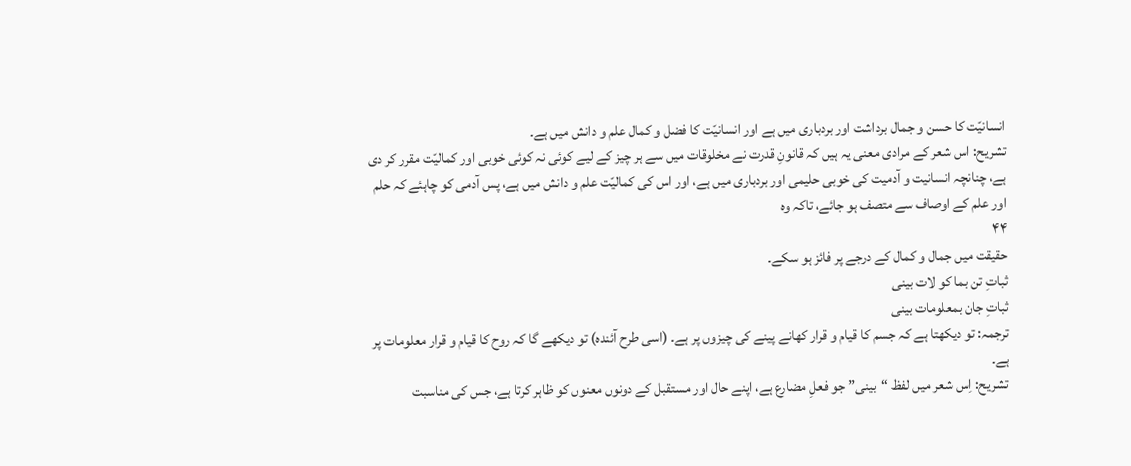انسانیّت کا حسن و جمال برداشت اور بردباری میں ہے اور انسانیّت کا فضل و کمال علم و دانش میں ہے۔
تشریح: اس شعر کے مرادی معنی یہ ہیں کہ قانونِ قدرت نے مخلوقات میں سے ہر چیز کے لیے کوئی نہ کوئی خوبی اور کمالیّت مقرر کر دی ہے، چنانچہ انسانیت و آدمیت کی خوبی حلیمی اور بردباری میں ہے، اور اس کی کمالیّت علم و دانش میں ہے، پس آدمی کو چاہئے کہ حلم اور علم کے اوصاف سے متصف ہو جائے، تاکہ وہ
۴۴
حقیقت میں جمال و کمال کے درجے پر فائز ہو سکے۔
ثباتِ تن بما کو لات بینی
ثباتِ جان بمعلومات بینی
ترجمہ: تو دیکھتا ہے کہ جسم کا قیام و قرار کھانے پینے کی چیزوں پر ہے۔ (اسی طرح آئندہ) تو دیکھے گا کہ روح کا قیام و قرار معلومات پر ہے۔
تشریح: اِس شعر میں لفظ “بینی” جو فعلِ مضارع ہے، اپنے حال اور مستقبل کے دونوں معنوں کو ظاہر کرتا ہے، جس کی مناسبت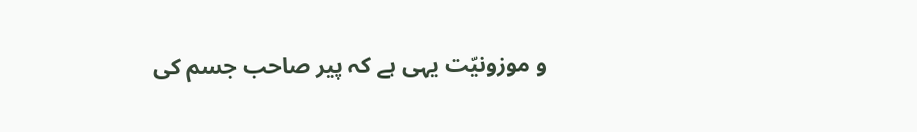و موزونیّت یہی ہے کہ پیر صاحب جسم کی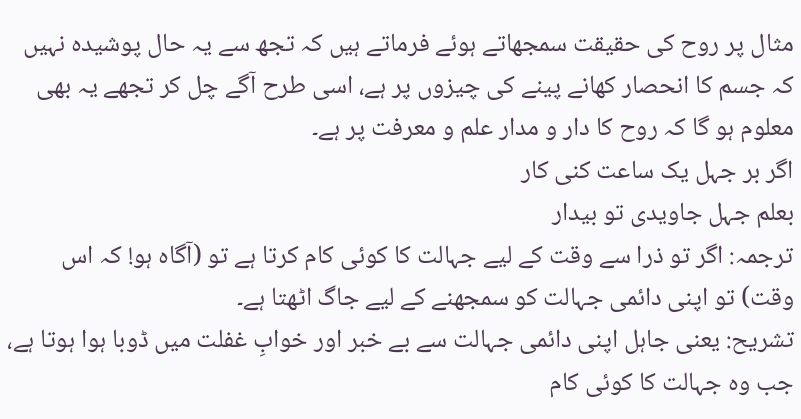مثال پر روح کی حقیقت سمجھاتے ہوئے فرماتے ہیں کہ تجھ سے یہ حال پوشیدہ نہیں کہ جسم کا انحصار کھانے پینے کی چیزوں پر ہے، اسی طرح آگے چل کر تجھے یہ بھی معلوم ہو گا کہ روح کا دار و مدار علم و معرفت پر ہے۔
اگر بر جہل یک ساعت کنی کار
بعلم جہل جاویدی تو بیدار
ترجمہ: اگر تو ذرا سے وقت کے لیے جہالت کا کوئی کام کرتا ہے تو (آگاہ ہو! کہ اس وقت) تو اپنی دائمی جہالت کو سمجھنے کے لیے جاگ اٹھتا ہے۔
تشریح: یعنی جاہل اپنی دائمی جہالت سے بے خبر اور خوابِ غفلت میں ڈوبا ہوا ہوتا ہے، جب وہ جہالت کا کوئی کام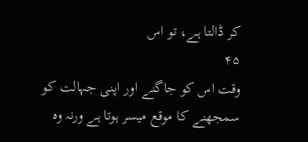کر ڈالتا ہے، تو اس
۴۵
وقت اس کو جاگنے اور اپنی جہالت کو سمجھنے کا موقع میسر ہوتا ہے ورنہ وہ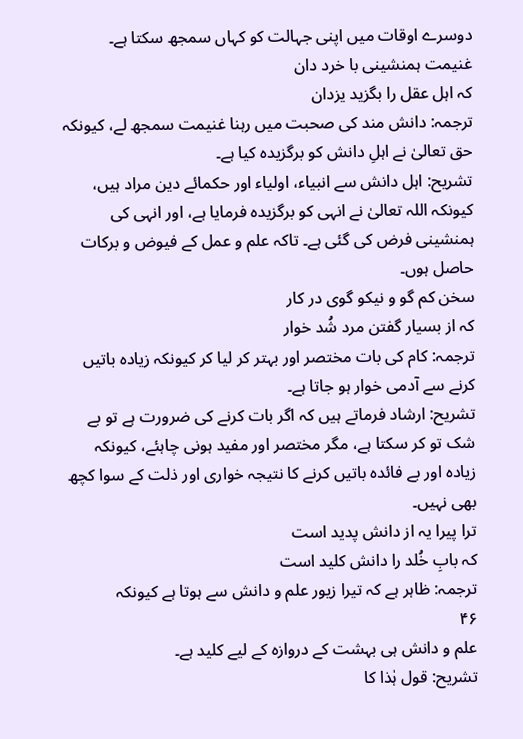دوسرے اوقات میں اپنی جہالت کو کہاں سمجھ سکتا ہے۔
غنیمت ہمنشینی با خرد دان
کہ اہل عقل را بگزید یزدان
ترجمہ: دانش مند کی صحبت میں رہنا غنیمت سمجھ لے، کیونکہ حق تعالیٰ نے اہلِ دانش کو برگزیدہ کیا ہے۔
تشریح: اہل دانش سے انبیاء، اولیاء اور حکمائے دین مراد ہیں، کیونکہ اللہ تعالیٰ نے انہی کو برگزیدہ فرمایا ہے، اور انہی کی ہمنشینی فرض کی گئی ہے۔ تاکہ علم و عمل کے فیوض و برکات حاصل ہوں۔
سخن کم گو و نیکو گوی در کار
کہ از بسیار گفتن مرد شُد خوار
ترجمہ: کام کی بات مختصر اور بہتر کر لیا کر کیونکہ زیادہ باتیں کرنے سے آدمی خوار ہو جاتا ہے۔
تشریح: ارشاد فرماتے ہیں کہ اگر بات کرنے کی ضرورت ہے تو بے شک تو کر سکتا ہے، مگر مختصر اور مفید ہونی چاہئے، کیونکہ زیادہ اور بے فائدہ باتیں کرنے کا نتیجہ خواری اور ذلت کے سوا کچھ بھی نہیں۔
ترا پیرا یہ از دانش پدید است
کہ بابِ خُلد را دانش کلید است
ترجمہ: ظاہر ہے کہ تیرا زیور علم و دانش سے ہوتا ہے کیونکہ
۴۶
علم و دانش ہی بہشت کے دروازہ کے لیے کلید ہے۔
تشریح: قول ہٰذا کا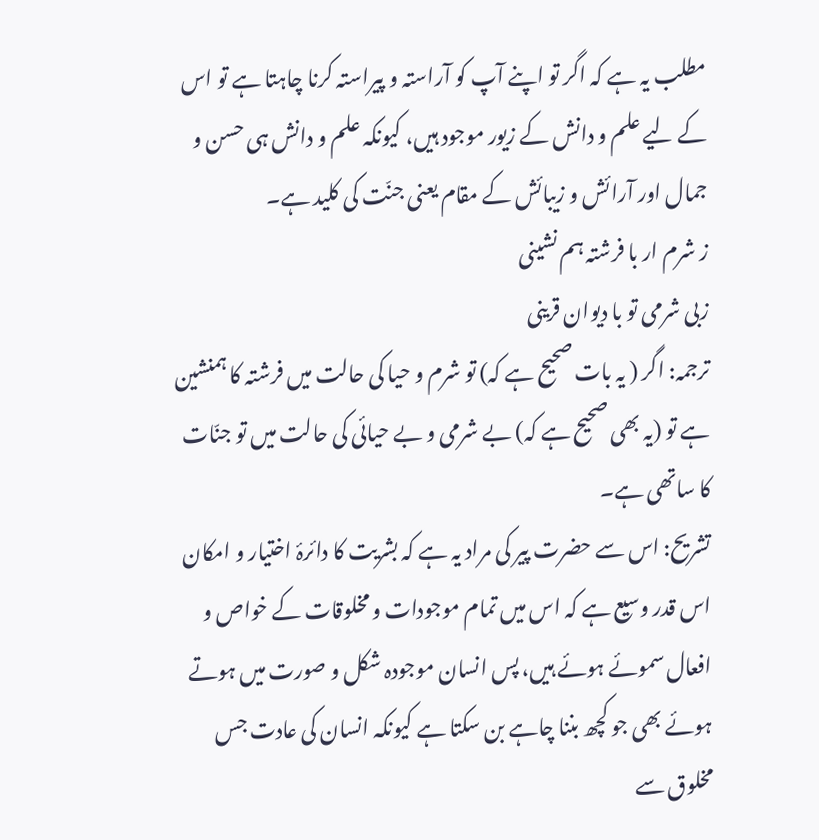مطلب یہ ہے کہ اگر تو اپنے آپ کو آراستہ و پیراستہ کرنا چاہتا ہے تو اس کے لیے علم و دانش کے زیور موجود ہیں، کیونکہ علم و دانش ہی حسن و جمال اور آرائش و زیبائش کے مقام یعنی جنّت کی کلید ہے۔
ز شرم ار با فرشتہ ہم نشینی
زبی شرمی تو با دیوان قرینی
ترجمہ: اگر ( یہ بات صحیح ہے کہ) تو شرم و حیا کی حالت میں فرشتہ کا ہمنشین ہے تو (یہ بھی صحیح ہے کہ) بے شرمی و بے حیائی کی حالت میں تو جنّات کا ساتھی ہے۔
تشریح: اس سے حضرت پیر کی مراد یہ ہے کہ بشریت کا دائرۂ اختیار و امکان اس قدر وسیع ہے کہ اس میں تمام موجودات و مخلوقات کے خواص و افعال سموئے ہوئے ہیں، پس انسان موجودہ شکل و صورت میں ہوتے ہوئے بھی جو کچھ بننا چاہے بن سکتا ہے کیونکہ انسان کی عادت جس مخلوق سے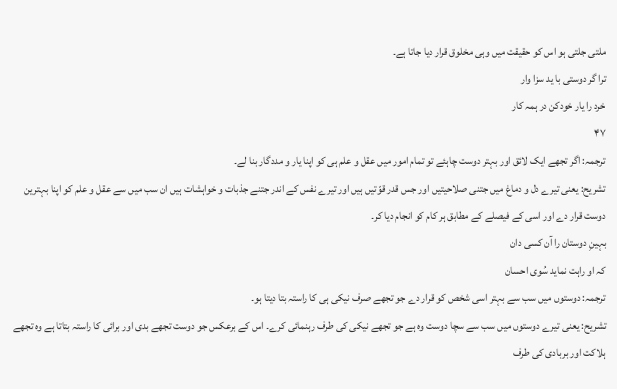ملتی جلتی ہو اس کو حقیقت میں وہی مخلوق قرار دیا جاتا ہے۔
ترا گر دوستی با ید سزا وار
خرد را یار خودکن در ہمہ کار
۴۷
ترجمہ: اگر تجھے ایک لائق اور بہتر دوست چاہئے تو تمام امور میں عقل و علم ہی کو اپنا یار و مددگار بنا لے۔
تشریح: یعنی تیرے دل و دماغ میں جتنی صلاحیتیں اور جس قدر قوّتیں ہیں اور تیرے نفس کے اندر جتنے جذبات و خواہشات ہیں ان سب میں سے عقل و علم کو اپنا بہترین دوست قرار دے اور اسی کے فیصلے کے مطابق ہر کام کو انجام دیا کر۔
بہینِ دوستان را آن کسی دان
کہ او راہت نماید سُوی احسان
ترجمہ: دوستوں میں سب سے بہتر اسی شخص کو قرار دے جو تجھے صرف نیکی ہی کا راستہ بتا دیتا ہو۔
تشریح: یعنی تیرے دوستوں میں سب سے سچا دوست وہ ہے جو تجھے نیکی کی طرف رہنمائی کرے۔ اس کے برعکس جو دوست تجھے بدی اور برائی کا راستہ بتاتا ہے وہ تجھے ہلاکت اور بربادی کی طرف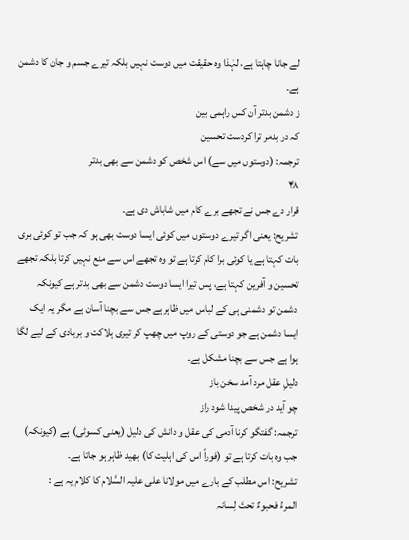لے جانا چاہتا ہے، لہٰذا وہ حقیقت میں دوست نہیں بلکہ تیرے جسم و جان کا دشمن ہے۔
ز دشمن بدتر آن کس راہمی بین
کہ در بدمر ترا کردست تحسین
ترجمہ: (دوستوں میں سے) اس شخص کو دشمن سے بھی بدتر
۴۸
قرار دے جس نے تجھے برے کام میں شاباش دی ہے۔
تشریح: یعنی اگر تیرے دوستوں میں کوئی ایسا دوست بھی ہو کہ جب تو کوئی بری بات کہتا ہے یا کوئی برا کام کرتا ہے تو وہ تجھے اس سے منع نہیں کرتا بلکہ تجھے تحسین و آفرین کہتا ہے، پس تیرا ایسا دوست دشمن سے بھی بدتر ہے کیونکہ دشمن تو دشمنی ہی کے لباس میں ظاہرہے جس سے بچنا آسان ہے مگر یہ ایک ایسا دشمن ہے جو دوستی کے روپ میں چھپ کر تیری ہلاکت و بربادی کے لیے لگا ہوا ہے جس سے بچنا مشکل ہے۔
دلیلِ عقل مرد آمد سخن باز
چو آید در شخص پیدا شود راز
ترجمہ: گفتگو کرنا آدمی کی عقل و دانش کی دلیل (یعنی کسوٹی) ہے (کیونکہ) جب وہ بات کرتا ہے تو (فوراً اس کی اہلیت کا) بھید ظاہر ہو جاتا ہے۔
تشریح: اس مطلب کے بارے میں مولانا علی علیہ السَّلام کا کلام یہ ہے :
المرءُ فحبوءٌ تحتَ لِسانہ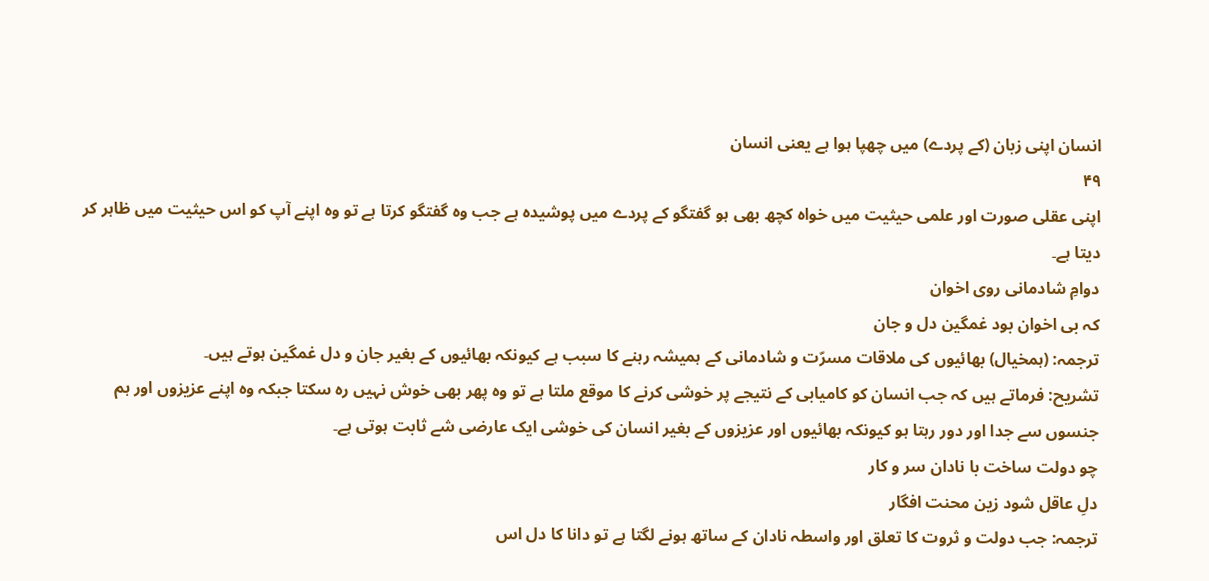انسان اپنی زبان (کے پردے) میں چھپا ہوا ہے یعنی انسان
۴۹
اپنی عقلی صورت اور علمی حیثیت میں خواہ کچھ بھی ہو گفتگو کے پردے میں پوشیدہ ہے جب وہ گفتگو کرتا ہے تو وہ اپنے آپ کو اس حیثیت میں ظاہر کر دیتا ہے۔
دوامِ شادمانی روی اخوان
کہ بی اخوان بود غمگین دل و جان
ترجمہ: (ہمخیال) بھائیوں کی ملاقات مسرّت و شادمانی کے ہمیشہ رہنے کا سبب ہے کیونکہ بھائیوں کے بغیر جان و دل غمگین ہوتے ہیں۔
تشریح: فرماتے ہیں کہ جب انسان کو کامیابی کے نتیجے پر خوشی کرنے کا موقع ملتا ہے تو وہ پھر بھی خوش نہیں رہ سکتا جبکہ وہ اپنے عزیزوں اور ہم جنسوں سے جدا اور دور رہتا ہو کیونکہ بھائیوں اور عزیزوں کے بغیر انسان کی خوشی ایک عارضی شے ثابت ہوتی ہے۔
چو دولت ساخت با نادان سر و کار
دلِ عاقل شود زین محنت افگار
ترجمہ: جب دولت و ثروت کا تعلق اور واسطہ نادان کے ساتھ ہونے لگتا ہے تو دانا کا دل اس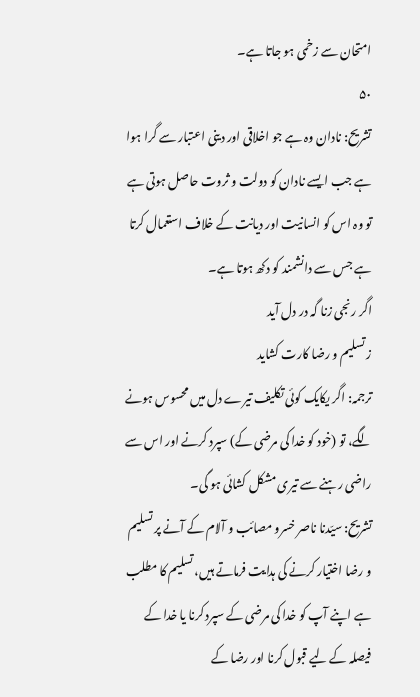امتحان سے زخمی ہو جاتا ہے۔
۵۰
تشریح: نادان وہ ہے جو اخلاقی اور دینی اعتبار سے گرا ہوا ہے جب ایسے نادان کو دولت و ثروت حاصل ہوتی ہے تو وہ اس کو انسانیت اور دیانت کے خلاف استعمال کرتا ہے جس سے دانشمند کو دکھ ہوتا ہے۔
اگر رنجی زنا گہ در دل آید
ز تسلیم و رضا کارت کشاید
ترجمہ: اگر یکایک کوئی تکلیف تیرے دل میں محسوس ہونے لگے، تو (خود کو خدا کی مرضی کے) سپرد کرنے اور اس سے راضی رہنے سے تیری مشکل کشائی ہو گی۔
تشریح: سیّدنا ناصر خسرو مصائب و آلام کے آنے پر تسلیم و رضا اختیار کرنے کی ہدایت فرماتے ہیں، تسلیم کا مطلب ہے اپنے آپ کو خدا کی مرضی کے سپرد کرنا یا خدا کے فیصلہ کے لیے قبول کرنا اور رضا کے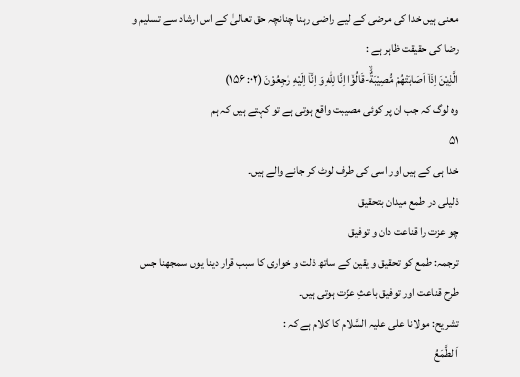معنی ہیں خدا کی مرضی کے لیے راضی رہنا چنانچہ حق تعالیٰ کے اس ارشاد سے تسلیم و رضا کی حقیقت ظاہر ہے :
الَّذِیْنَ اِذَاۤ اَصَابَتْهُمْ مُّصِیْبَةٌۙ-قَالُوْۤا اِنَّا لِلّٰهِ وَ اِنَّاۤ اِلَیْهِ رٰجِعُوْنَ (۰۲: ۱۵۶)
وہ لوگ کہ جب ان پر کوئی مصیبت واقع ہوتی ہے تو کہتے ہیں کہ ہم
۵۱
خدا ہی کے ہیں اور اسی کی طرف لوٹ کر جانے والے ہیں۔
ذلیلی در طمع میدان بتحقیق
چو عزت را قناعت دان و توفیق
ترجمہ: طمع کو تحقیق و یقین کے ساتھ ذلت و خواری کا سبب قرار دینا یوں سمجھنا جس طرح قناعت اور توفیق باعثِ عزّت ہوتی ہیں۔
تشریح: مولانا علی علیہ السَّلام کا کلام ہے کہ :
اَ لطَّمَعُ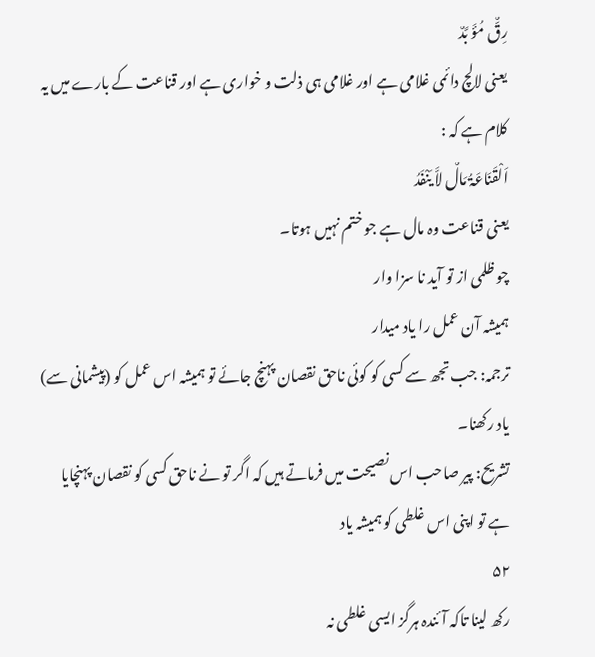رِقٌّ مُؤَ بَّدٌ
یعنی لالچ دائمی غلامی ہے اور غلامی ہی ذلت و خواری ہے اور قناعت کے بارے میں یہ کلام ہے کہ :
اَلْقَنَاعَۃُ مَالٌ لاَّ یَنْفَدُ
یعنی قناعت وہ مال ہے جو ختم نہیں ہوتا۔
چو ظلمی از تو آید نا سزا وار
ہمیشہ آن عمل را یاد میدار
ترجمہ: جب تجھ سے کسی کو کوئی ناحق نقصان پہنچ جائے تو ہمیشہ اس عمل کو (پیشمانی سے) یاد رکھنا۔
تشریح: پیر صاحب اس نصیحت میں فرماتے ہیں کہ اگر تو نے ناحق کسی کو نقصان پہنچایا ہے تو اپنی اس غلطی کو ہمیشہ یاد
۵۲
رکھ لینا تاکہ آئندہ ہرگز ایسی غلطی نہ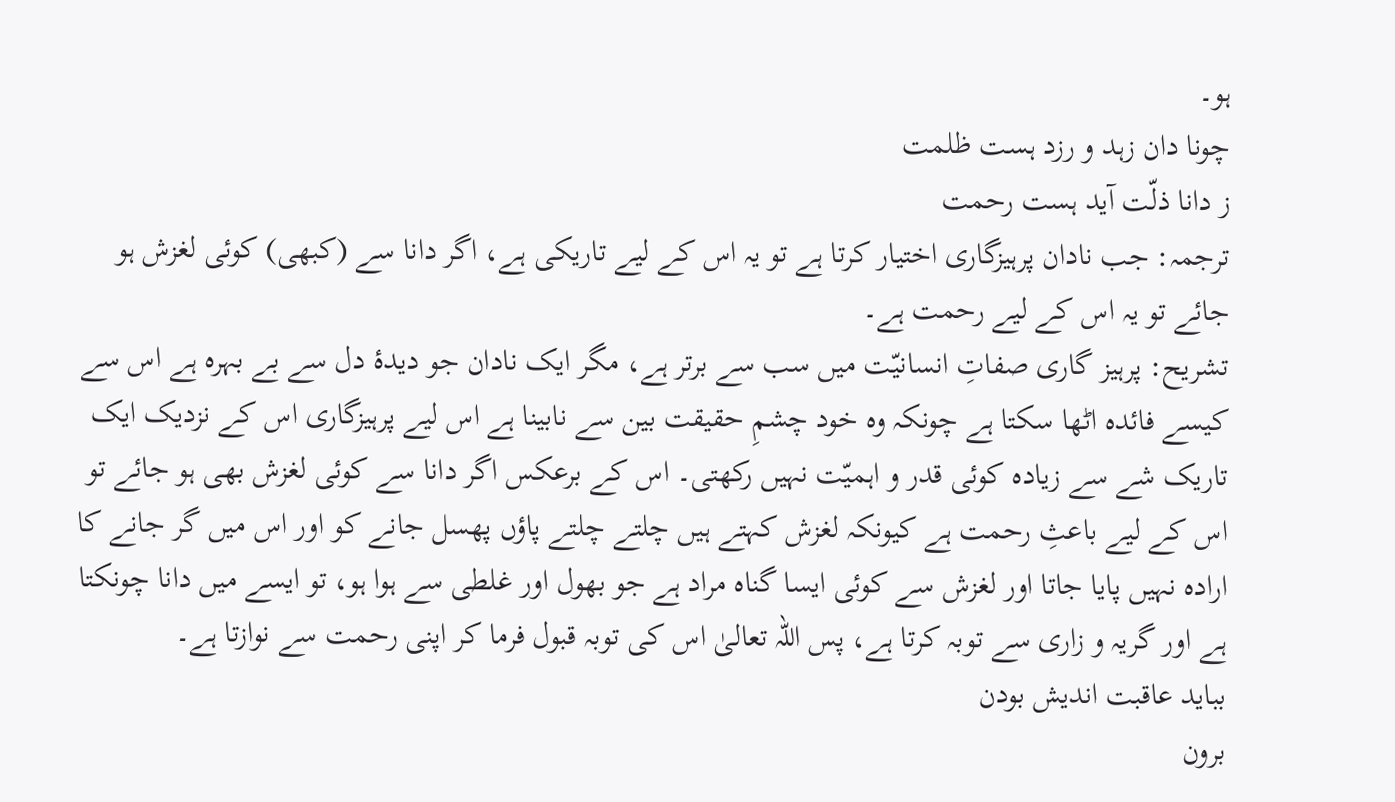ہو۔
چونا دان زہد و رزد ہست ظلمت
ز دانا ذلّت آید ہست رحمت
ترجمہ: جب نادان پرہیزگاری اختیار کرتا ہے تو یہ اس کے لیے تاریکی ہے، اگر دانا سے (کبھی) کوئی لغزش ہو جائے تو یہ اس کے لیے رحمت ہے۔
تشریح: پرہیز گاری صفاتِ انسانیّت میں سب سے برتر ہے، مگر ایک نادان جو دیدۂ دل سے بے بہرہ ہے اس سے کیسے فائدہ اٹھا سکتا ہے چونکہ وہ خود چشمِ حقیقت بین سے نابینا ہے اس لیے پرہیزگاری اس کے نزدیک ایک تاریک شے سے زیادہ کوئی قدر و اہمیّت نہیں رکھتی۔ اس کے برعکس اگر دانا سے کوئی لغزش بھی ہو جائے تو اس کے لیے باعثِ رحمت ہے کیونکہ لغزش کہتے ہیں چلتے چلتے پاؤں پھسل جانے کو اور اس میں گر جانے کا ارادہ نہیں پایا جاتا اور لغزش سے کوئی ایسا گناہ مراد ہے جو بھول اور غلطی سے ہوا ہو، تو ایسے میں دانا چونکتا ہے اور گریہ و زاری سے توبہ کرتا ہے، پس اللہ تعالیٰ اس کی توبہ قبول فرما کر اپنی رحمت سے نوازتا ہے۔
بباید عاقبت اندیش بودن
برون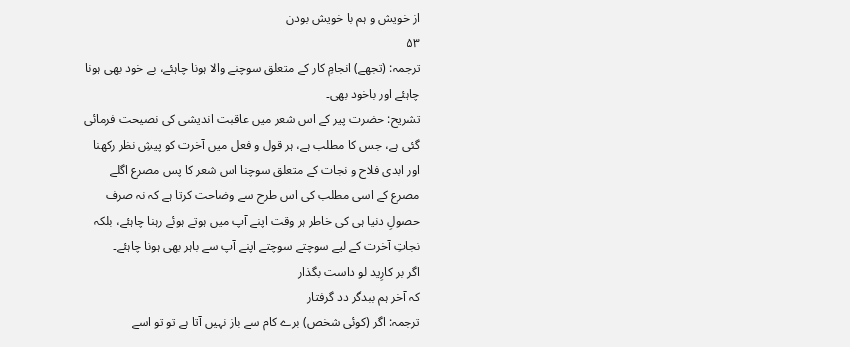از خویش و ہم با خویش بودن
۵۳
ترجمہ: (تجھے) انجامِ کار کے متعلق سوچنے والا ہونا چاہئے، بے خود بھی ہونا چاہئے اور باخود بھی۔
تشریح: حضرت پیر کے اس شعر میں عاقبت اندیشی کی نصیحت فرمائی گئی ہے، جس کا مطلب ہے، ہر قول و فعل میں آخرت کو پیشِ نظر رکھنا اور ابدی فلاح و نجات کے متعلق سوچنا اس شعر کا پس مصرع اگلے مصرع کے اسی مطلب کی اس طرح سے وضاحت کرتا ہے کہ نہ صرف حصولِ دنیا ہی کی خاطر ہر وقت اپنے آپ میں ہوتے ہوئے رہنا چاہئے، بلکہ نجاتِ آخرت کے لیے سوچتے سوچتے اپنے آپ سے باہر بھی ہونا چاہئے۔
اگر بر کارِید لو داست بگذار
کہ آخر ہم ببدگر دد گرفتار
ترجمہ: اگر (کوئی شخص) برے کام سے باز نہیں آتا ہے تو تو اسے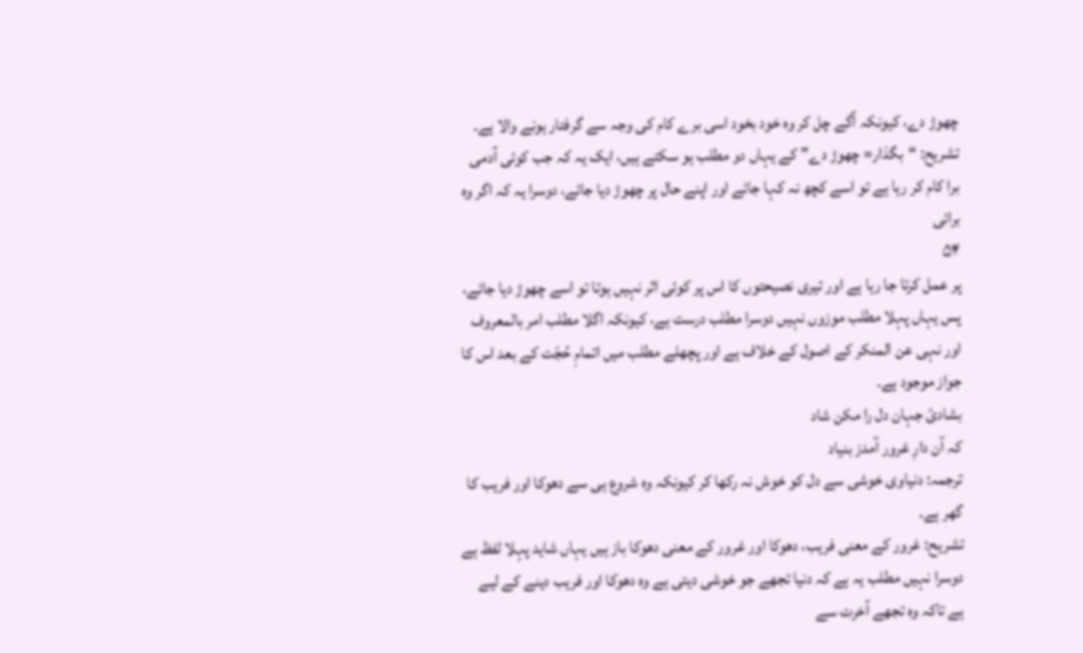چھوڑ دے، کیونکہ آگے چل کر وہ خود بخود اسی برے کام کی وجہ سے گرفتار ہونے والا ہے۔
تشریح: “بگذار= چھوڑ دے” کے یہاں دو مطلب ہو سکتے ہیں، ایک یہ کہ جب کوئی آدمی برا کام کر رہا ہے تو اسے کچھ نہ کہا جائے اور اپنے حال پر چھوڑ دیا جائے، دوسرا یہ کہ اگر وہ برائی
۵۴
پر عمل کرتا جا رہا ہے اور تیری نصیحتوں کا اس پر کوئی اثر نہیں ہوتا تو اسے چھوڑ دیا جائے، پس یہاں پہلا مطلب موزوں نہیں دوسرا مطلب درست ہے، کیونکہ اگلا مطلب امر بالمعروف اور نہی عن المنکر کے اصول کے خلاف ہے اور پچھلے مطلب میں اتمامِ حُجّت کے بعد اس کا جواز موجود ہے۔
بشادیٔ جہان دل را مکن شاد
کہ آن دارِ غرور آمدز بنیاد
ترجمہ: دنیاوی خوشی سے دل کو خوش نہ رکھا کر کیونکہ وہ شروع ہی سے دھوکا اور فریب کا گھر ہے۔
تشریح: غرور کے معنی فریب، دھوکا اور غرور کے معنی دھوکا باز ہیں یہاں شاید پہلا لفظ ہے دوسرا نہیں مطلب یہ ہے کہ دنیا تجھے جو خوشی دیتی ہے وہ دھوکا اور فریب دینے کے لیے ہے تاکہ وہ تجھے آخرت سے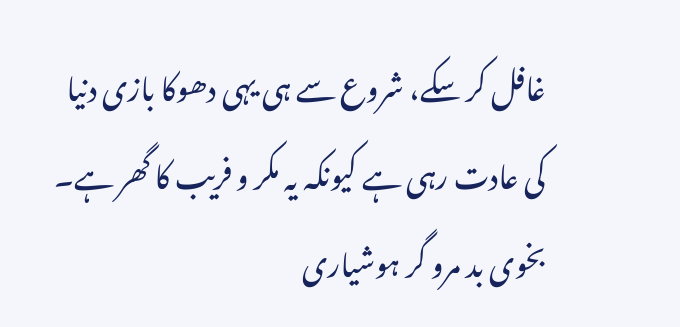غافل کر سکے، شروع سے ہی یہی دھوکا بازی دنیا کی عادت رہی ہے کیونکہ یہ مکر و فریب کا گھر ہے۔
بخوی بد مرو گر ہوشیاری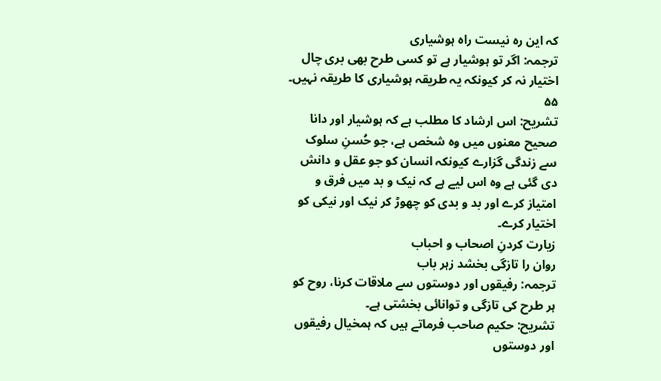کہ این رہ نیست راہ ہوشیاری
ترجمہ: اگر تو ہوشیار ہے تو کسی طرح بھی بری چال اختیار نہ کر کیونکہ یہ طریقہ ہوشیاری کا طریقہ نہیں۔
۵۵
تشریح: اس ارشاد کا مطلب ہے کہ ہوشیار اور دانا صحیح معنوں میں وہ شخص ہے، جو حُسنِ سلوک سے زندگی گزارے کیونکہ انسان کو جو عقل و دانش دی گئی ہے وہ اس لیے ہے کہ نیک و بد میں فرق و امتیاز کرے اور بد و بدی کو چھوڑ کر نیک اور نیکی کو اختیار کرے۔
زیارت کردنِ اصحاب و احباب
روان را تازگی بخشد زہر باب
ترجمہ: رفیقوں اور دوستوں سے ملاقات کرنا، روح کو ہر طرح کی تازگی و توانائی بخشتی ہے۔
تشریح: حکیم صاحب فرماتے ہیں کہ ہمخیال رفیقوں اور دوستوں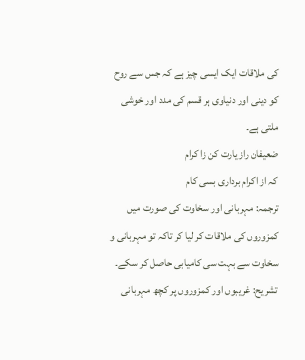کی ملاقات ایک ایسی چیز ہے کہ جس سے روح کو دینی اور دنیاوی ہر قسم کی مدد اور خوشی ملتی ہے۔
ضعیفان راز یارت کن زا کرام
کہ از اکرام برداری بسی کام
ترجمہ: مہربانی اور سخاوت کی صورت میں کمزوروں کی ملاقات کر لیا کر تاکہ تو مہربانی و سخاوت سے بہت سی کامیابی حاصل کر سکے۔
تشریح: غریبوں اور کمزوروں پر کچھ مہربانی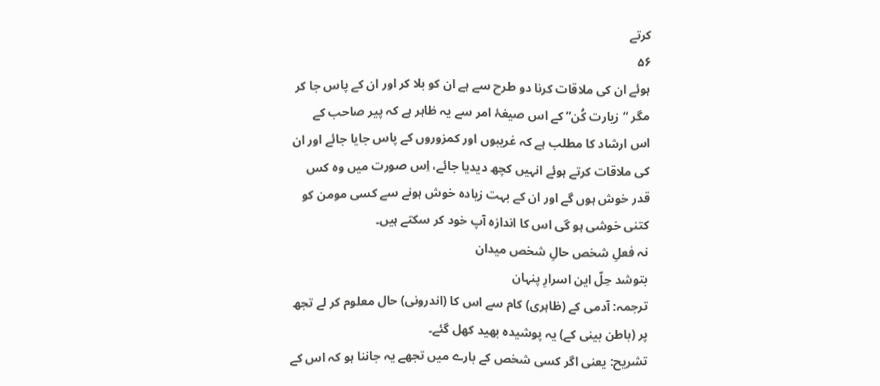کرتے
۵۶
ہوئے ان کی ملاقات کرنا دو طرح سے ہے ان کو بلا کر اور ان کے پاس جا کر مگر “زیارت کُن” کے اس صیغۂ امر سے یہ ظاہر ہے کہ پیر صاحب کے اس ارشاد کا مطلب ہے کہ غریبوں اور کمزوروں کے پاس جایا جائے اور ان کی ملاقات کرتے ہوئے انہیں کچھ دیدیا جائے، اِس صورت میں وہ کس قدر خوش ہوں گے اور ان کے بہت زیادہ خوش ہونے سے کسی مومن کو کتنی خوشی ہو گی اس کا اندازہ آپ خود کر سکتے ہیں۔
نہ فعلِ شخص حالِ شخص میدان
بتوشد حِلّ این اسرارِ پنہان
ترجمہ: آدمی کے (ظاہری) کام سے اس کا (اندرونی) حال معلوم کر لے تجھ پر (باطن بینی کے) یہ پوشیدہ بھید کھل گئے۔
تشریح: یعنی اگر کسی شخص کے بارے میں تجھے یہ جاننا ہو کہ اس کے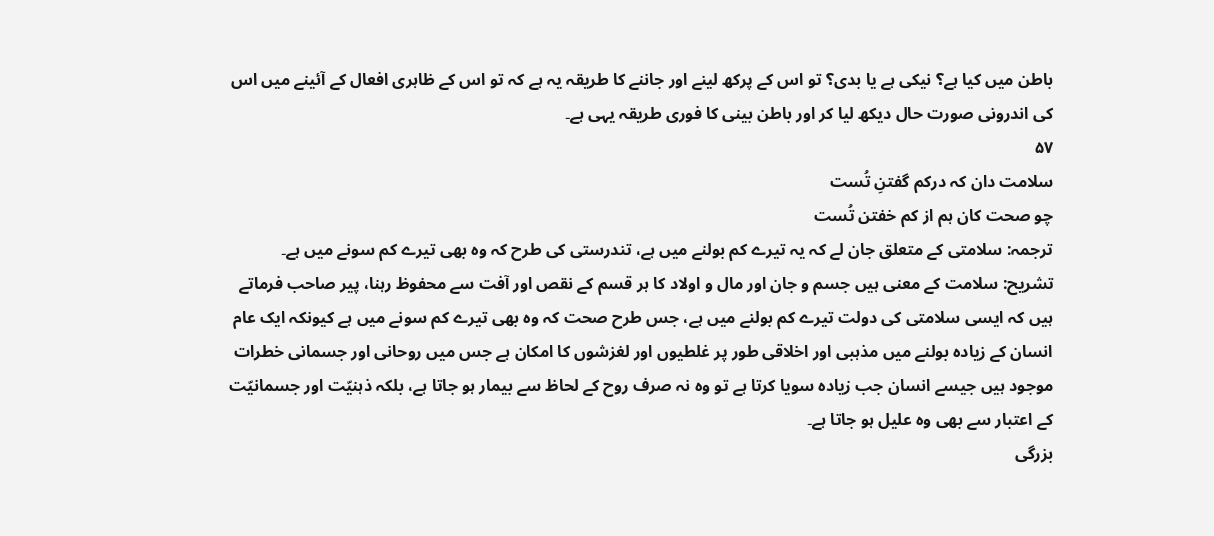باطن میں کیا ہے؟ نیکی ہے یا بدی؟ تو اس کے پرکھ لینے اور جاننے کا طریقہ یہ ہے کہ تو اس کے ظاہری افعال کے آئینے میں اس کی اندرونی صورت حال دیکھ لیا کر اور باطن بینی کا فوری طریقہ یہی ہے۔
۵۷
سلامت دان کہ درکم گفتنِ تُست
چو صحت کان ہم از کم خفتن تُست
ترجمہ: سلامتی کے متعلق جان لے کہ یہ تیرے کم بولنے میں ہے، تندرستی کی طرح کہ وہ بھی تیرے کم سونے میں ہے۔
تشریح: سلامت کے معنی ہیں جسم و جان اور مال و اولاد کا ہر قسم کے نقص اور آفت سے محفوظ رہنا، پیر صاحب فرماتے ہیں کہ ایسی سلامتی کی دولت تیرے کم بولنے میں ہے، جس طرح صحت کہ وہ بھی تیرے کم سونے میں ہے کیونکہ ایک عام انسان کے زیادہ بولنے میں مذہبی اور اخلاقی طور پر غلطیوں اور لغزشوں کا امکان ہے جس میں روحانی اور جسمانی خطرات موجود ہیں جیسے انسان جب زیادہ سویا کرتا ہے تو وہ نہ صرف روح کے لحاظ سے بیمار ہو جاتا ہے، بلکہ ذہنیّت اور جسمانیّت کے اعتبار سے بھی وہ علیل ہو جاتا ہے۔
بزرگی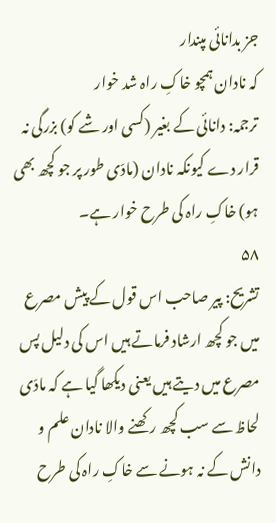جز بدانائی مپندار
کہ نادان ہمچو خاکِ راہ شد خوار
ترجمہ: دانائی کے بغیر (کسی اور شے کو) بزرگی نہ قرار دے کیونکہ نادان (مادّی طور پر جو کچھ بھی ہو) خاکِ راہ کی طرح خوار ہے۔
۵۸
تشریح: پیر صاحب اس قول کے پیش مصرع میں جو کچھ ارشاد فرماتے ہیں اس کی دلیل پس مصرع میں دیتے ہیں یعنی دیکھا گیا ہے کہ مادّی لحاظ سے سب کچھ رکھنے والا نادان علم و دانش کے نہ ہونے سے خاکِ راہ کی طرح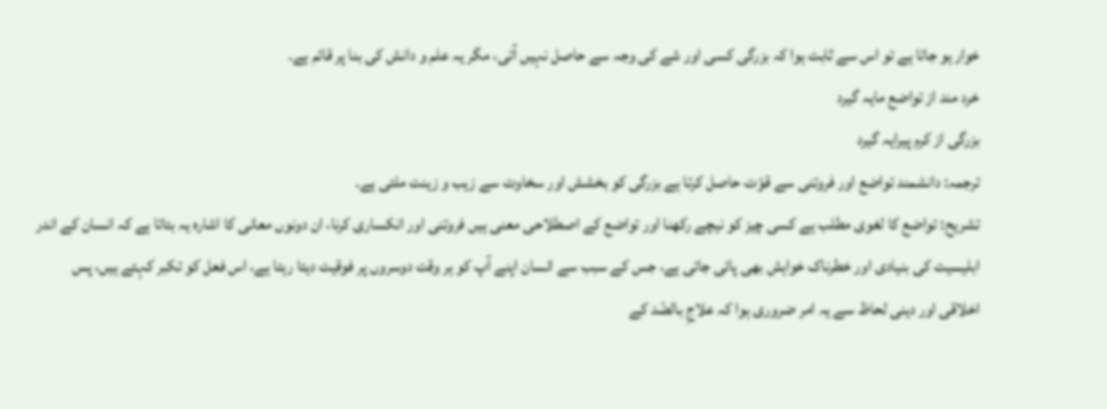خوار ہو جاتا ہے تو اس سے ثابت ہوا کہ بزرگی کسی اور شے کی وجہ سے حاصل نہیں آتی، مگر یہ علم و دانش کی بنا پر قائم ہے۔
خرد مند از تواضع مایہ گیرد
بزرگی از کرم پیرایہ گیرد
ترجمہ: دانشمند تواضع اور فروتنی سے قوّت حاصل کرتا ہے بزرگی کو بخشش اور سخاوت سے زیب و زینت ملتی ہے۔
تشریح: تواضع کا لغوی مطلب ہے کسی چیز کو نیچے رکھنا اور تواضع کے اصطلاحی معنی ہیں فروتنی اور انکساری کرنا، ان دونوں معانی کا اشارہ یہ بتاتا ہے کہ انسان کے اندر ابلیسیت کی بنیادی اور خطرناک خواہش بھی پائی جاتی ہے، جس کے سبب سے انسان اپنے آپ کو ہر وقت دوسروں پر فوقیت دیتا رہتا ہے، اس فعل کو تکبر کہتے ہیں، پس اخلاقی اور دینی لحاظ سے یہ امر ضروری ہوا کہ علاجِ بالضّد کے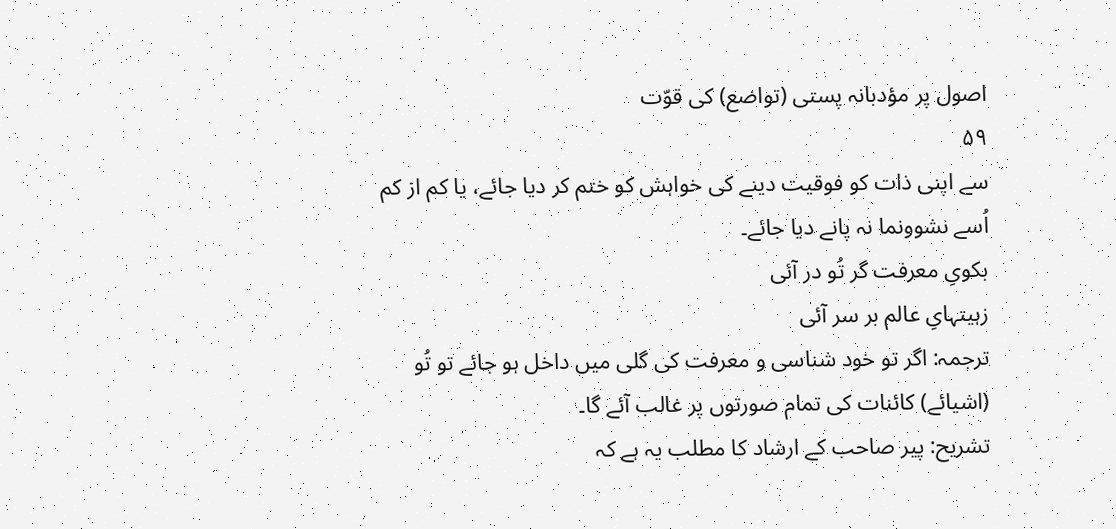اصول پر مؤدبانہ پستی (تواضع) کی قوّت
۵۹
سے اپنی ذات کو فوقیت دینے کی خواہش کو ختم کر دیا جائے، یا کم از کم اُسے نشوونما نہ پانے دیا جائے۔
بکویِ معرفت گر تُو در آئی
زہیتہایِ عالم بر سر آئی
ترجمہ: اگر تو خود شناسی و معرفت کی گلی میں داخل ہو جائے تو تُو (اشیائے) کائنات کی تمام صورتوں پر غالب آئے گا۔
تشریح: پیر صاحب کے ارشاد کا مطلب یہ ہے کہ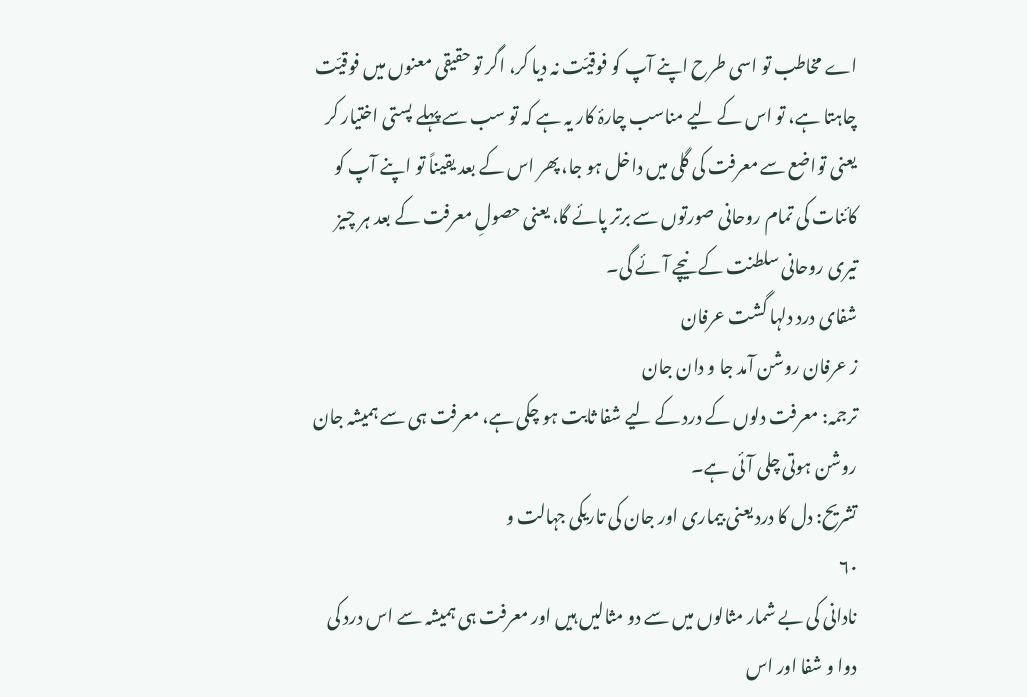اے مخاطب تو اسی طرح اپنے آپ کو فوقیّت نہ دیا کر، اگر تو حقیقی معنوں میں فوقیّت چاہتا ہے، تو اس کے لیے مناسب چارۂ کار یہ ہے کہ تو سب سے پہلے پستی اختیار کر یعنی تواضع سے معرفت کی گلی میں داخل ہو جا، پھر اس کے بعد یقیناً تو اپنے آپ کو کائنات کی تمام روحانی صورتوں سے برتر پائے گا، یعنی حصولِ معرفت کے بعد ہر چیز تیری روحانی سلطنت کے نیچے آئے گی۔
شفای درد دلہا گشت عرفان
ز عرفان روشن آمد جا و دان جان
ترجمہ: معرفت دلوں کے درد کے لیے شفا ثابت ہو چکی ہے، معرفت ہی سے ہمیشہ جان روشن ہوتی چلی آئی ہے۔
تشریح: دل کا درد یعنی بیماری اور جان کی تاریکی جہالت و
۶۰
نادانی کی بے شمار مثالوں میں سے دو مثالیں ہیں اور معرفت ہی ہمیشہ سے اس درد کی دوا و شفا اور اس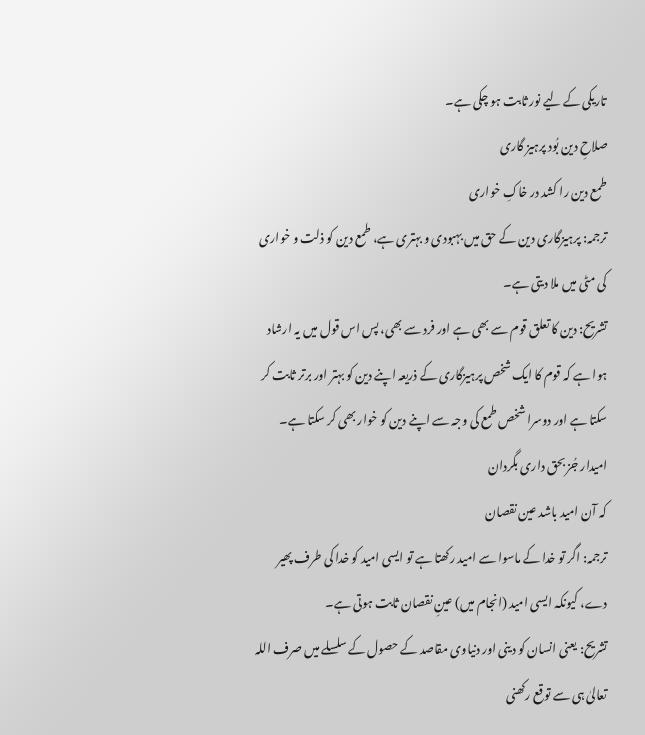تاریکی کے لیے نور ثابت ہو چکی ہے۔
صلاحِ دین بُود پرہیز گاری
طمع دین را کشد در خاکِ خواری
ترجمہ: پرہیزگاری دین کے حق میں بہبودی و بہتری ہے، طمع دین کو ذلت و خواری کی مٹی میں ملا دیتی ہے۔
تشریح: دین کا تعلق قوم سے بھی ہے اور فرد سے بھی، پس اس قول میں یہ ارشاد ہوا ہے کہ قوم کا ایک شخص پرہیزگاری کے ذریعہ اپنے دین کو بہتر اور برتر ثابت کر سکتا ہے اور دوسرا شخص طمع کی وجہ سے اپنے دین کو خوار بھی کر سکتا ہے۔
امیدار جُز بحق داری بگردان
کہ آن امید باشد عین نقصان
ترجمہ: اگر تو خدا کے ماسوا سے امید رکھتا ہے تو ایسی امید کو خدا کی طرف پھیر دے، کیونکہ ایسی امید (انجام میں) عینِ نقصان ثابت ہوتی ہے۔
تشریح: یعنی انسان کو دینی اور دنیاوی مقاصد کے حصول کے سلسلے میں صرف اللہ تعالیٰ ہی سے توقع رکھنی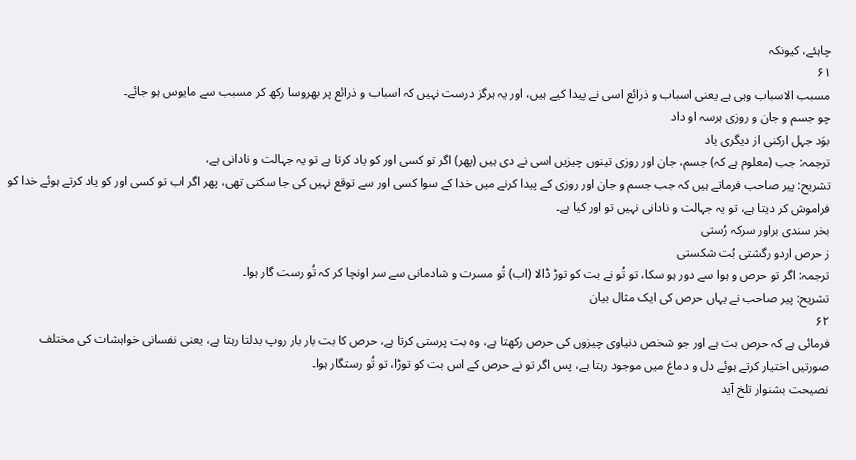چاہئے، کیونکہ
۶۱
مسبب الاسباب وہی ہے یعنی اسباب و ذرائع اسی نے پیدا کیے ہیں، اور یہ ہرگز درست نہیں کہ اسباب و ذرائع پر بھروسا رکھ کر مسبب سے مایوس ہو جائے۔
چو جسم و جان و روزی ہرسہ او داد
بوَد جہل ارکنی از دیگری یاد
ترجمہ: جب (معلوم ہے کہ) جسم، جان اور روزی تینوں چیزیں اسی نے دی ہیں (پھر) اگر تو کسی اور کو یاد کرتا ہے تو یہ جہالت و نادانی ہے،
تشریح: پیر صاحب فرماتے ہیں کہ جب جسم و جان اور روزی کے پیدا کرنے میں خدا کے سوا کسی اور سے توقع نہیں کی جا سکتی تھی، پھر اگر اب تو کسی اور کو یاد کرتے ہوئے خدا کو فراموش کر دیتا ہے، تو یہ جہالت و نادانی نہیں تو اور کیا ہے۔
بخر سندی براور سرکہ رُستی
ز حرص اردو رگشتی بُت شکستی
ترجمہ: اگر تو حرص و ہوا سے دور ہو سکا، تو تُو نے بت کو توڑ ڈالا (اب) تُو مسرت و شادمانی سے سر اونچا کر کہ تُو رست گار ہوا۔
تشریح: پیر صاحب نے یہاں حرص کی ایک مثال بیان
۶۲
فرمائی ہے کہ حرص بت ہے اور جو شخص دنیاوی چیزوں کی حرص رکھتا ہے، وہ بت پرستی کرتا ہے، حرص کا بت بار بار روپ بدلتا رہتا ہے، یعنی نفسانی خواہشات کی مختلف صورتیں اختیار کرتے ہوئے دل و دماغ میں موجود رہتا ہے، پس اگر تو نے حرص کے اس بت کو توڑا، تو تُو رستگار ہوا۔
نصیحت بشنوار تلخ آید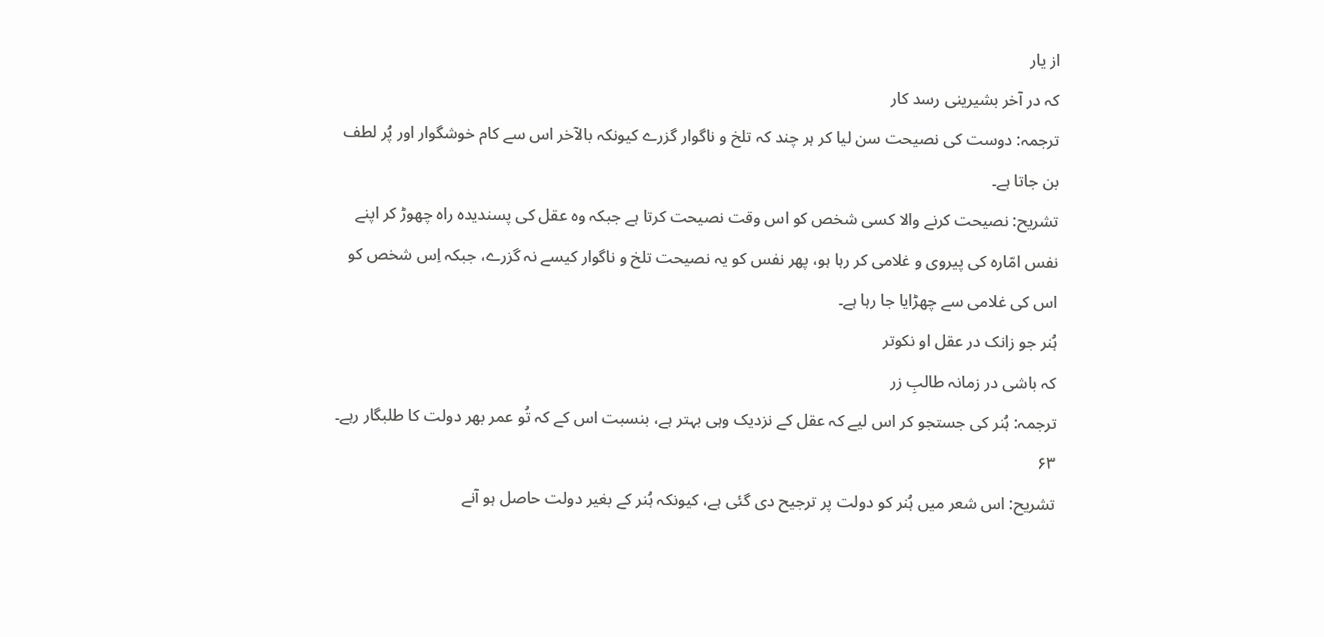از یار
کہ در آخر بشیرینی رسد کار
ترجمہ: دوست کی نصیحت سن لیا کر ہر چند کہ تلخ و ناگوار گزرے کیونکہ بالآخر اس سے کام خوشگوار اور پُر لطف بن جاتا ہے۔
تشریح: نصیحت کرنے والا کسی شخص کو اس وقت نصیحت کرتا ہے جبکہ وہ عقل کی پسندیدہ راہ چھوڑ کر اپنے نفس امّارہ کی پیروی و غلامی کر رہا ہو، پھر نفس کو یہ نصیحت تلخ و ناگوار کیسے نہ گزرے، جبکہ اِس شخص کو اس کی غلامی سے چھڑایا جا رہا ہے۔
ہُنر جو زانک در عقل او نکوتر
کہ باشی در زمانہ طالبِ زر
ترجمہ: ہُنر کی جستجو کر اس لیے کہ عقل کے نزدیک وہی بہتر ہے، بنسبت اس کے کہ تُو عمر بھر دولت کا طلبگار رہے۔
۶۳
تشریح: اس شعر میں ہُنر کو دولت پر ترجیح دی گئی ہے، کیونکہ ہُنر کے بغیر دولت حاصل ہو آنے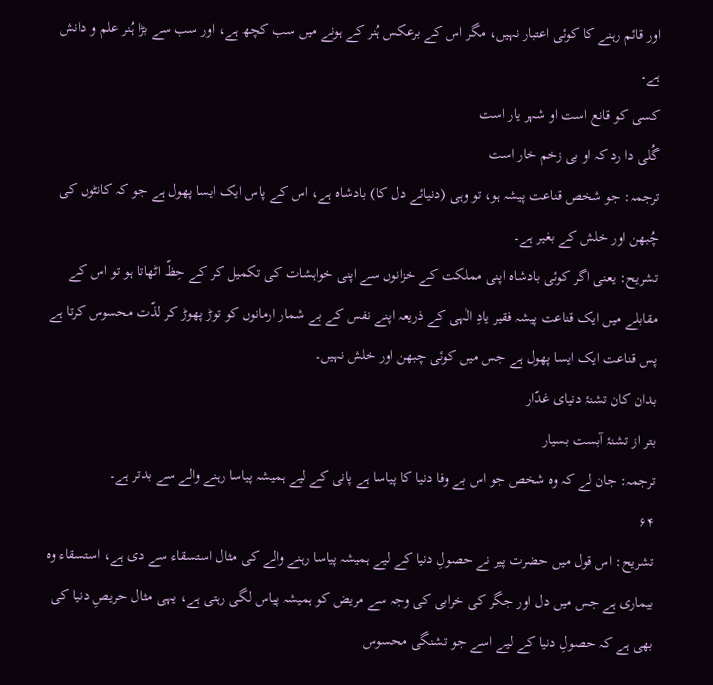اور قائم رہنے کا کوئی اعتبار نہیں، مگر اس کے برعکس ہُنر کے ہونے میں سب کچھ ہے، اور سب سے بڑا ہُنر علم و دانش ہے۔
کسی کو قانع است او شہر یار است
گُلی دا رد کہ او بی زخم خار است
ترجمہ: جو شخص قناعت پیشہ ہو، تو وہی (دنیائے دل کا) بادشاہ ہے، اس کے پاس ایک ایسا پھول ہے جو کہ کانٹوں کی چُبھن اور خلش کے بغیر ہے۔
تشریح: یعنی اگر کوئی بادشاہ اپنی مملکت کے خزانوں سے اپنی خواہشات کی تکمیل کر کے حِظّ اٹھاتا ہو تو اس کے مقابلے میں ایک قناعت پیشہ فقیر یادِ الٰہی کے ذریعہ اپنے نفس کے بے شمار ارمانوں کو توڑ پھوڑ کر لذّت محسوس کرتا ہے پس قناعت ایک ایسا پھول ہے جس میں کوئی چبھن اور خلش نہیں۔
بدان کان تشنۂ دنیای غدّار
بتر از تشنۂ آبست بسیار
ترجمہ: جان لے کہ وہ شخص جو اس بے وفا دنیا کا پیاسا ہے پانی کے لیے ہمیشہ پیاسا رہنے والے سے بدتر ہے۔
۶۴
تشریح: اس قول میں حضرت پیر نے حصولِ دنیا کے لیے ہمیشہ پیاسا رہنے والے کی مثال استسقاء سے دی ہے، استسقاء وہ بیماری ہے جس میں دل اور جگر کی خرابی کی وجہ سے مریض کو ہمیشہ پیاس لگی رہتی ہے، یہی مثال حریصِ دنیا کی بھی ہے کہ حصولِ دنیا کے لیے اسے جو تشنگی محسوس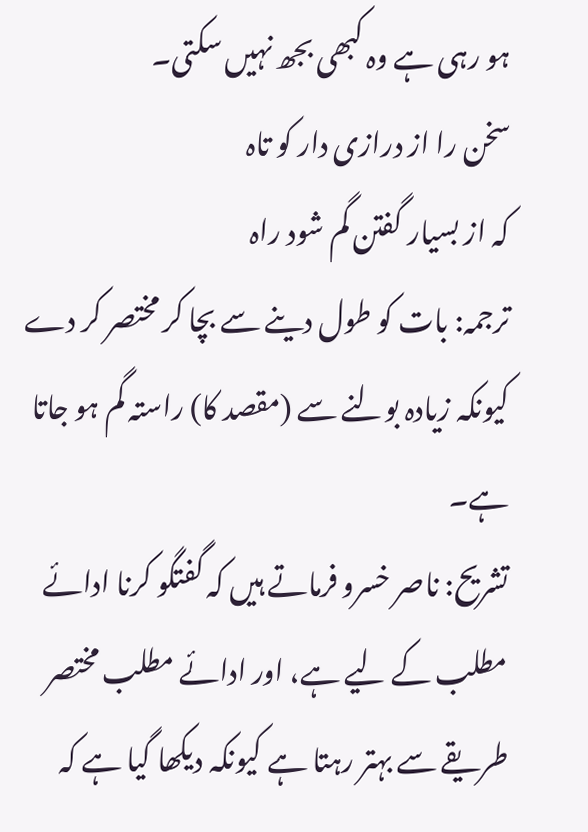ہو رہی ہے وہ کبھی بجھ نہیں سکتی۔
سخن را از درازی دار کو تاہ
کہ از بسیار گفتن گم شود راہ
ترجمہ: بات کو طول دینے سے بچا کر مختصر کر دے کیونکہ زیادہ بولنے سے (مقصد کا) راستہ گم ہو جاتا ہے۔
تشریح: ناصر خسرو فرماتے ہیں کہ گفتگو کرنا ادائے مطلب کے لیے ہے، اور ادائے مطلب مختصر طریقے سے بہتر رہتا ہے کیونکہ دیکھا گیا ہے کہ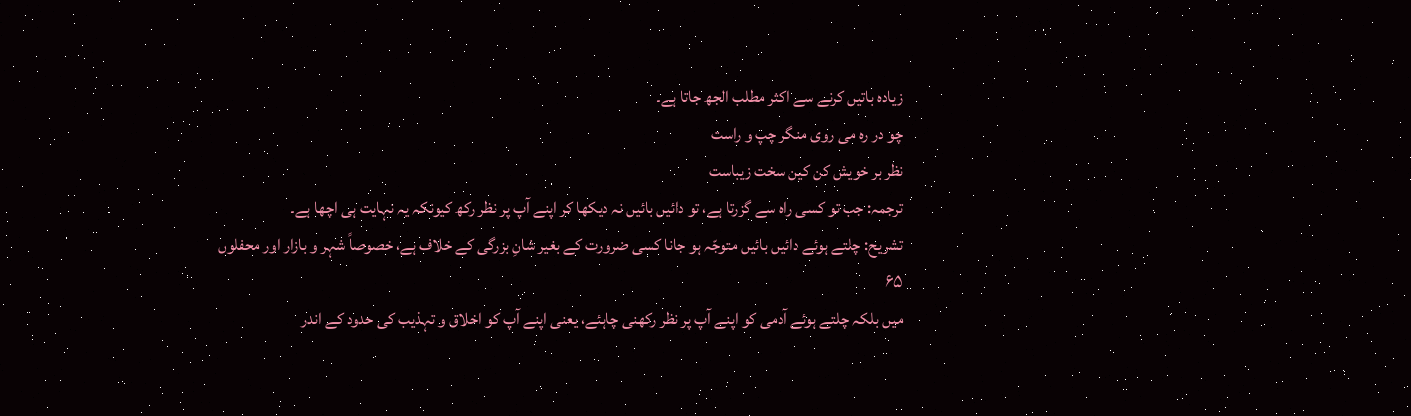زیادہ باتیں کرنے سے اکثر مطلب الجھ جاتا ہے۔
چو در رہ می روی منگر چپ و راست
نظر بر خویش کن کین سخت زیباست
ترجمہ: جب تو کسی راہ سے گزرتا ہے، تو دائیں بائیں نہ دیکھا کر اپنے آپ پر نظر رکھ کیونکہ یہ نہایت ہی اچھا ہے۔
تشریح: چلتے ہوئے دائیں بائیں متوجّہ ہو جانا کسی ضرورت کے بغیر شانِ بزرگی کے خلاف ہے، خصوصاً شہر و بازار اور محفلوں
۶۵
میں بلکہ چلتے ہوئے آدمی کو اپنے آپ پر نظر رکھنی چاہئے، یعنی اپنے آپ کو اخلاق و تہذیب کی حدود کے اندر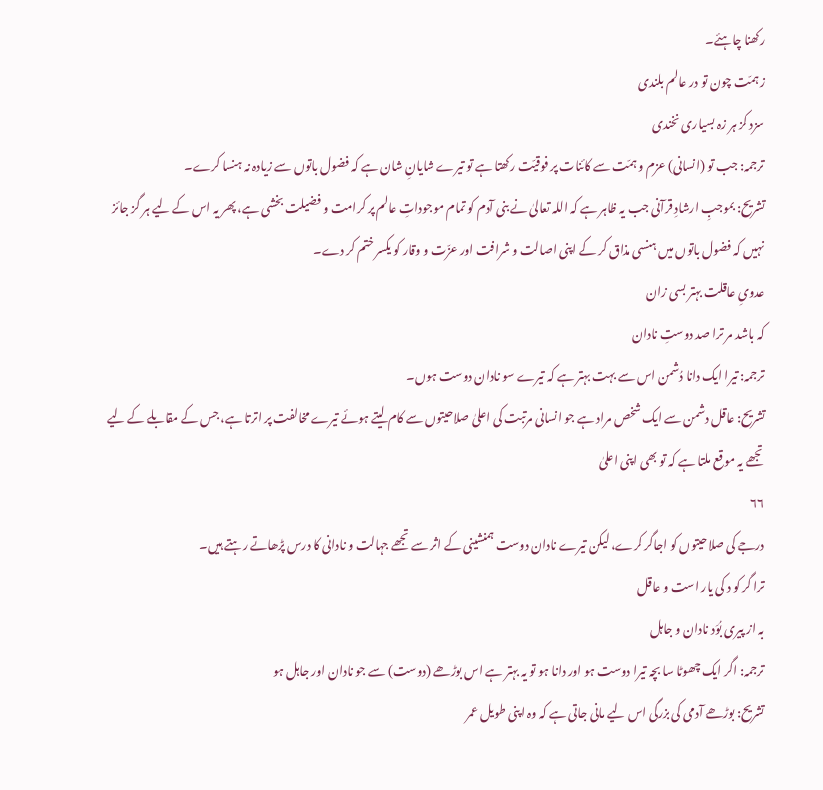رکھنا چاہئے۔
ز ہمّت چون تو در عالم بلندی
سزد کز ہر زہ بسیاری نخندی
ترجمہ: جب تو (انسانی) عزم و ہمّت سے کائنات پر فوقیّت رکھتا ہے تو تیرے شایانِ شان ہے کہ فضول باتوں سے زیادہ نہ ہنسا کرے۔
تشریح: بموجبِ ارشادِ قرآنی جب یہ ظاہر ہے کہ اللہ تعالیٰ نے بنی آدم کو تمام موجوداتِ عالم پر کرامت و فضیلت بخشی ہے، پھر یہ اس کے لیے ہر گز جائز نہیں کہ فضول باتوں میں ہنسی مذاق کر کے اپنی اصالت و شرافت اور عزّت و وقار کو یکسر ختم کر دے۔
عدویِ عاقلت بہتر بسی زان
کہ باشد مر ترا صد دوستِ نادان
ترجمہ: تیرا ایک دانا دُشمن اس سے بہت بہتر ہے کہ تیرے سو نادان دوست ہوں۔
تشریح: عاقل دشمن سے ایک شخص مراد ہے جو انسانی مرتبت کی اعلیٰ صلاحیتوں سے کام لیتے ہوئے تیرے مخالفت پر اترتا ہے، جس کے مقابلے کے لیے تجھے یہ موقع ملتا ہے کہ تو بھی اپنی اعلیٰ
۶۶
درجے کی صلاحیتوں کو اجاگر کرے، لیکن تیرے نادان دوست ہمنشینی کے اثر سے تجھے جہالت و نادانی کا درس پڑھاتے رہتے ہیں۔
ترا گر کو د کی یار است و عاقل
بہ از پیری بُوَد نادان و جاہل
ترجمہ: اگر ایک چھوٹا سا بچہ تیرا دوست ہو اور دانا ہو تو یہ بہتر ہے اس بوڑھے (دوست) سے جو نادان اور جاہل ہو
تشریح: بوڑھے آدمی کی بزرگی اس لیے مانی جاتی ہے کہ وہ اپنی طویل عمر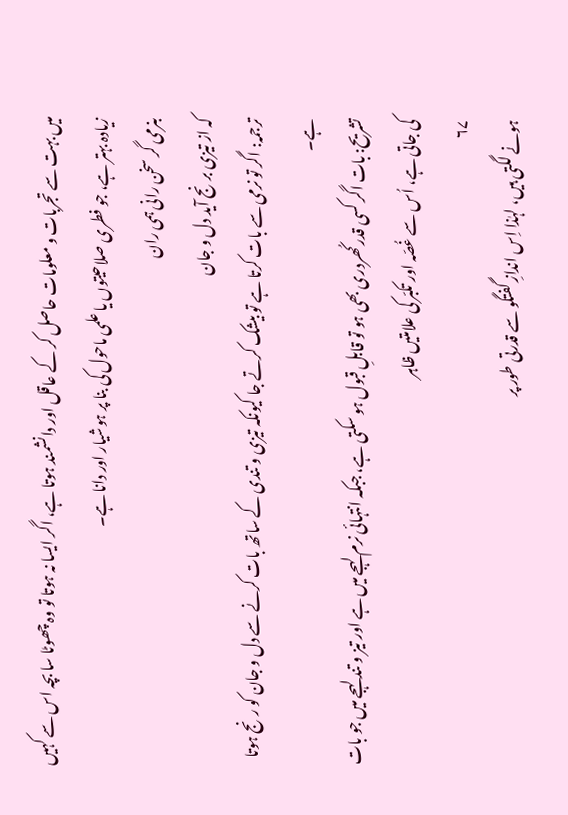میں بہت سے تجربات و معلومات حاصل کر کے عاقل اور دانشمند ہوتا ہے، اگر ایسا نہ ہوتا تو وہ چھوٹا سا بچہ اس سے کہیں زیادہ بہتر ہے، جو فطری صلاحیتوں یا علمی ماحول کی بنا پر ہوشیار اور دانا ہے۔
بنرمی گر سخن رانی ہمی ران
کہ از تیزی برنج آید دل و جان
ترجمہ: اگر تو نرمی سے بات کرتا ہے تو بیشک کرتے جا کیونکہ تیزی و تندی کے ساتھ بات کرنے سے دل و جان کو رنج ہوتا ہے۔
تشریح: بات اگر کسی قدر کُھردری بھی ہو تو قابلِ قبول ہو سکتی ہے، جبکہ انتہائی نرم لہجے میں ہے اور تیز و تند لہجے میں جو بات کی جاتی ہے، اُس سے غُصّہ اور تکبّر کی علامتیں ظاہر
۶۷
ہونے لگتی ہیں، لہٰذا اِس اندازِ گفتگو سے قدرتی طور پر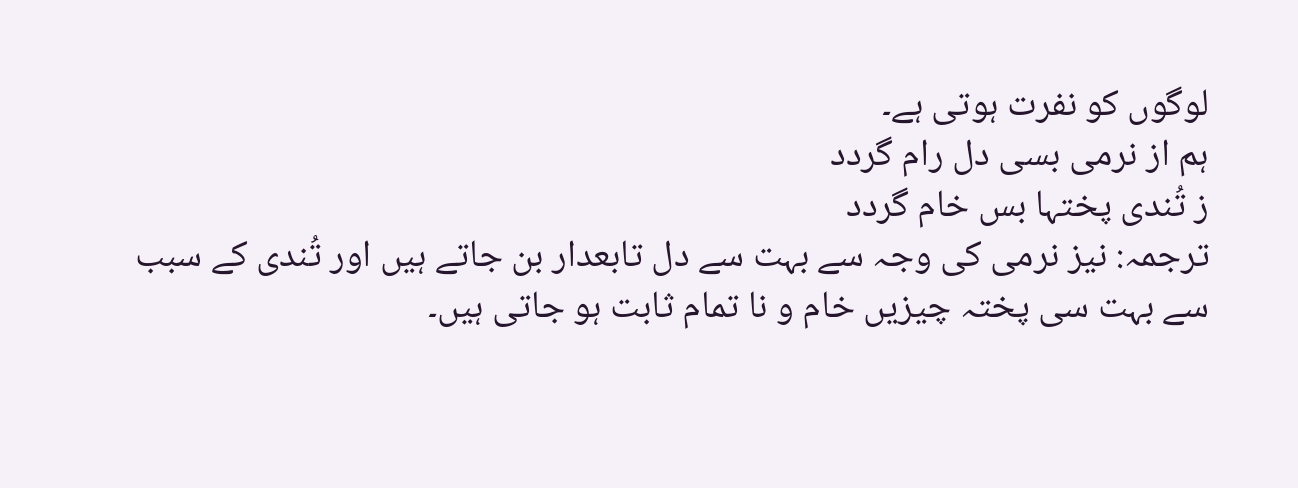لوگوں کو نفرت ہوتی ہے۔
ہم از نرمی بسی دل رام گردد
ز تُندی پختہا بس خام گردد
ترجمہ: نیز نرمی کی وجہ سے بہت سے دل تابعدار بن جاتے ہیں اور تُندی کے سبب سے بہت سی پختہ چیزیں خام و نا تمام ثابت ہو جاتی ہیں۔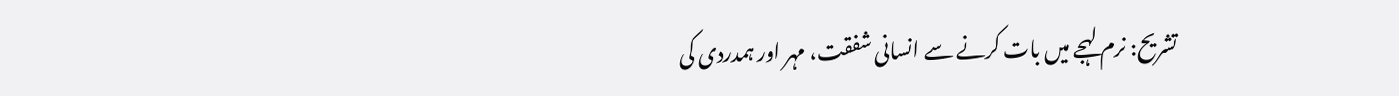تشریح: نرم لہجے میں بات کرنے سے انسانی شفقت، مہر اور ہمدردی کی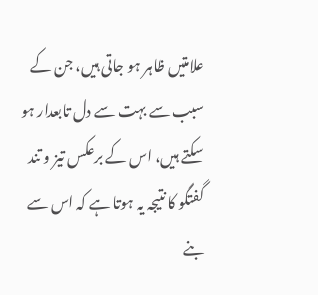علامتیں ظاہر ہو جاتی ہیں، جن کے سبب سے بہت سے دل تابعدار ہو سکتے ہیں، اس کے برعکس تیز و تند گفتگو کا نتیجہ یہ ہوتا ہے کہ اس سے بنے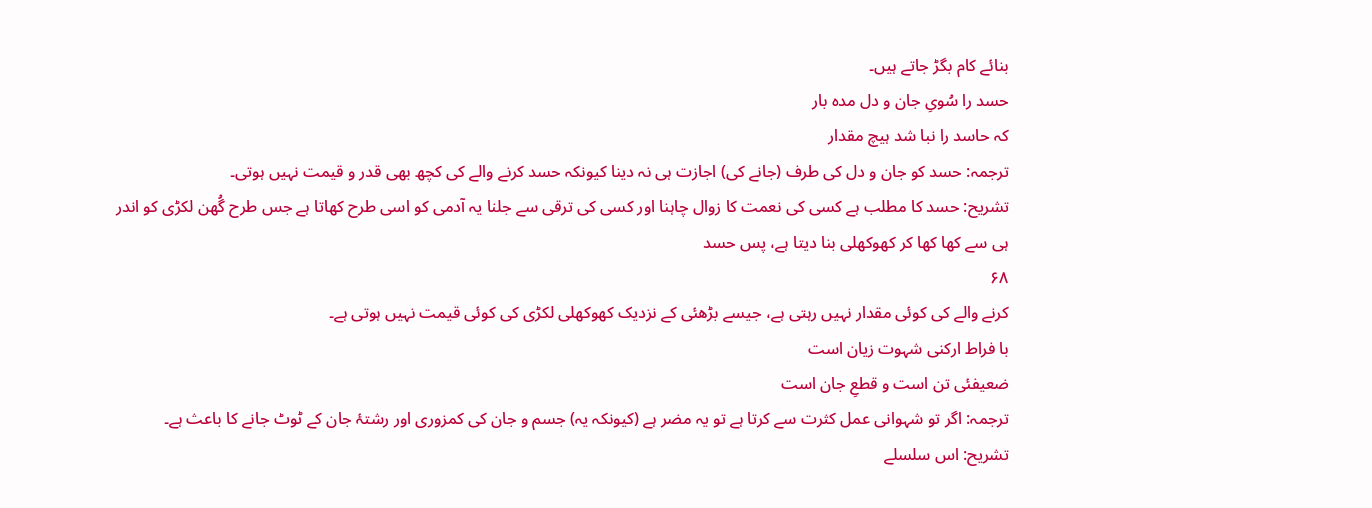بنائے کام بگڑ جاتے ہیں۔
حسد را سُویِ جان و دل مدہ بار
کہ حاسد را نبا شد ہیچ مقدار
ترجمہ: حسد کو جان و دل کی طرف (جانے کی) اجازت ہی نہ دینا کیونکہ حسد کرنے والے کی کچھ بھی قدر و قیمت نہیں ہوتی۔
تشریح: حسد کا مطلب ہے کسی کی نعمت کا زوال چاہنا اور کسی کی ترقی سے جلنا یہ آدمی کو اسی طرح کھاتا ہے جس طرح گُھن لکڑی کو اندر ہی سے کھا کھا کر کھوکھلی بنا دیتا ہے، پس حسد
۶۸
کرنے والے کی کوئی مقدار نہیں رہتی ہے، جیسے بڑھئی کے نزدیک کھوکھلی لکڑی کی کوئی قیمت نہیں ہوتی ہے۔
با فراط ارکنی شہوت زیان است
ضعیفئی تن است و قطعِ جان است
ترجمہ: اگر تو شہوانی عمل کثرت سے کرتا ہے تو یہ مضر ہے (کیونکہ یہ) جسم و جان کی کمزوری اور رشتۂ جان کے ٹوٹ جانے کا باعث ہے۔
تشریح: اس سلسلے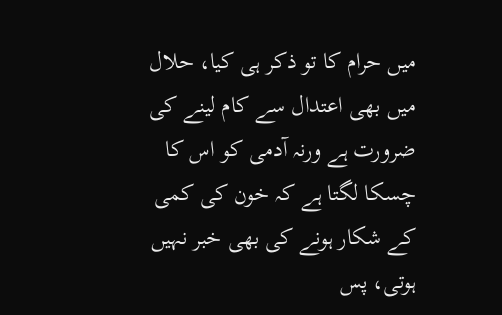میں حرام کا تو ذکر ہی کیا، حلال میں بھی اعتدال سے کام لینے کی ضرورت ہے ورنہ آدمی کو اس کا چسکا لگتا ہے کہ خون کی کمی کے شکار ہونے کی بھی خبر نہیں ہوتی، پس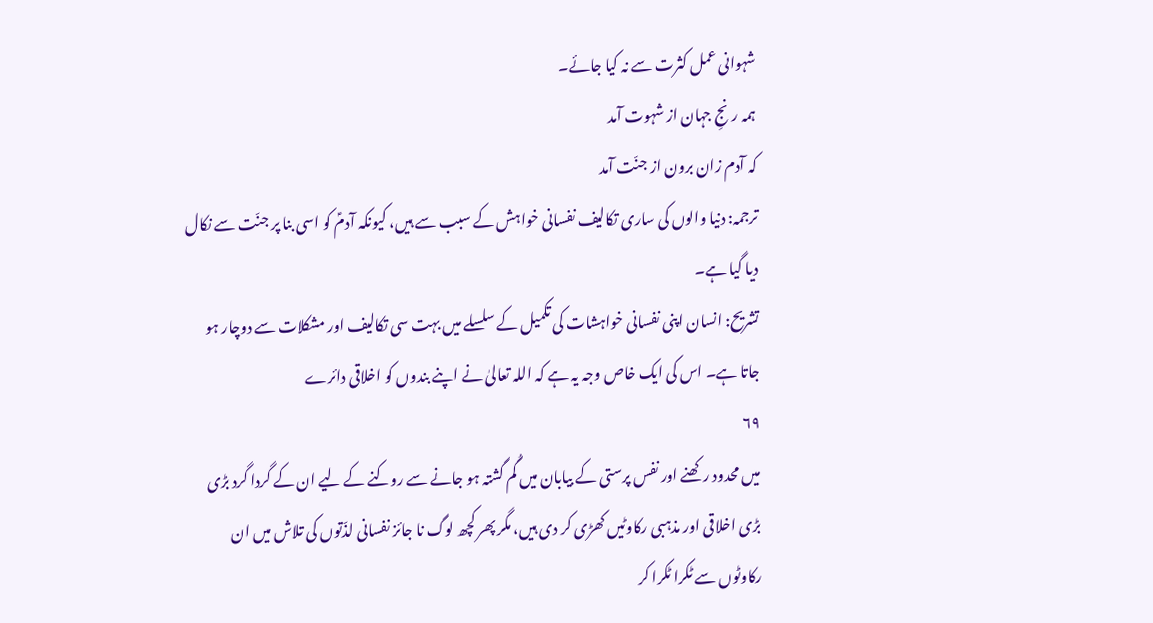شہوانی عمل کثرت سے نہ کیا جائے۔
ہمہ رنجِ جہان از شہوت آمد
کہ آدم زان برون از جنّت آمد
ترجمہ: دنیا والوں کی ساری تکالیف نفسانی خواہش کے سبب سے ہیں، کیونکہ آدمؑ کو اسی بنا پر جنّت سے نکال دیا گیا ہے۔
تشریح: انسان اپنی نفسانی خواہشات کی تکمیل کے سلسلے میں بہت سی تکالیف اور مشکلات سے دوچار ہو جاتا ہے۔ اس کی ایک خاص وجہ یہ ہے کہ اللہ تعالیٰ نے اپنے بندوں کو اخلاقی دائرے
۶۹
میں محدود رکھنے اور نفس پرستی کے بیابان میں گُم گشتہ ہو جانے سے روکنے کے لیے ان کے گردا گرد بڑی بڑی اخلاقی اور مذہبی رکاوٹیں کھڑی کر دی ہیں، مگر پھر کچھ لوگ نا جائز نفسانی لذّتوں کی تلاش میں ان رکاوٹوں سے ٹکرا ٹکرا کر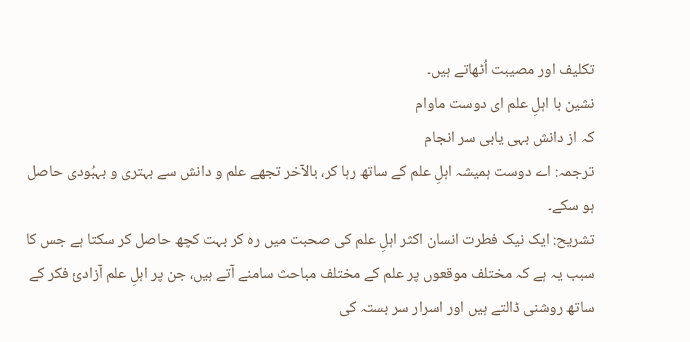تکلیف اور مصیبت اُٹھاتے ہیں۔
نشین با اہلِ علم ای دوست ماوام
کہ از دانش بہی یابی سر انجام
ترجمہ: اے دوست ہمیشہ اہلِ علم کے ساتھ رہا کر، بالآخر تجھے علم و دانش سے بہتری و بہبُودی حاصل ہو سکے۔
تشریح: ایک نیک فطرت انسان اکثر اہلِ علم کی صحبت میں رہ کر بہت کچھ حاصل کر سکتا ہے جس کا سبب یہ ہے کہ مختلف موقعوں پر علم کے مختلف مباحث سامنے آتے ہیں، جن پر اہلِ علم آزادیٔ فکر کے ساتھ روشنی ڈالتے ہیں اور اسرار سر بستہ کی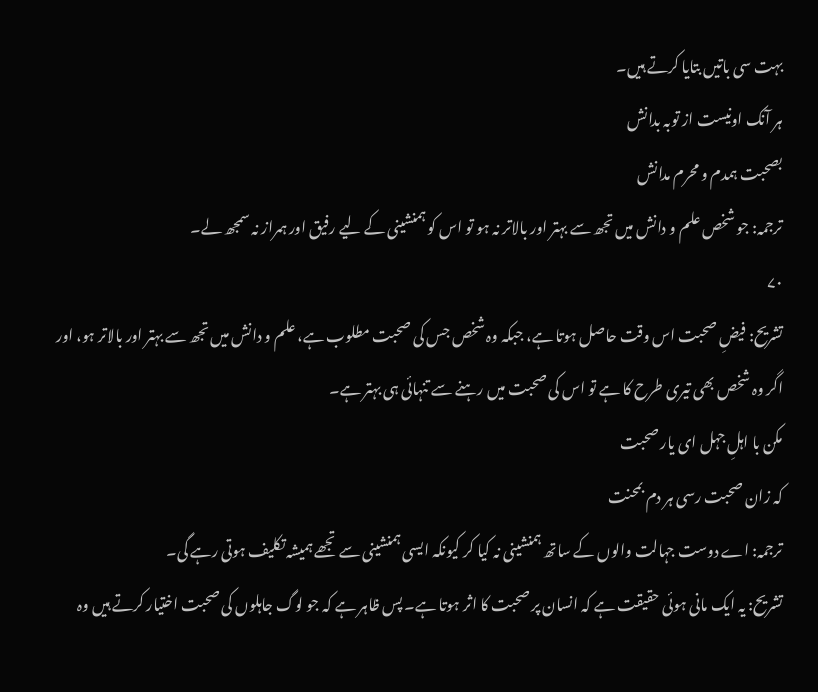بہت سی باتیں بتایا کرتے ہیں۔
ہر آنک اونیست از توبہ بدانش
بصحبت ہمدم و محرم مدانش
ترجمہ: جو شخص علم و دانش میں تجھ سے بہتر اور بالاتر نہ ہو تو اس کو ہمنشینی کے لیے رفیق اور ہمراز نہ سمجھ لے۔
۷۰
تشریح: فیضِ صحبت اس وقت حاصل ہوتا ہے، جبکہ وہ شخص جس کی صحبت مطلوب ہے، علم و دانش میں تجھ سے بہتر اور بالاتر ہو، اور اگر وہ شخص بھی تیری طرح کا ہے تو اس کی صحبت میں رہنے سے تنہائی ہی بہتر ہے۔
مکن با اہلِ جہل ای یار صحبت
کہ زان صحبت رسی ہر دم بمحنت
ترجمہ: اے دوست جہالت والوں کے ساتھ ہمنشینی نہ کیا کر کیونکہ ایسی ہمنشینی سے تجھے ہمیشہ تکلیف ہوتی رہے گی۔
تشریح: یہ ایک مانی ہوئی حقیقت ہے کہ انسان پر صحبت کا اثر ہوتا ہے۔ پس ظاہر ہے کہ جو لوگ جاہلوں کی صحبت اختیار کرتے ہیں وہ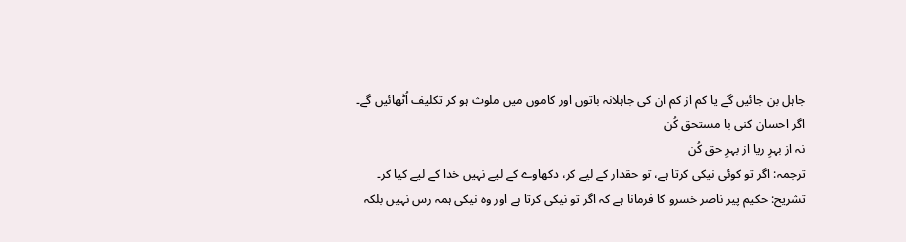جاہل بن جائیں گے یا کم از کم ان کی جاہلانہ باتوں اور کاموں میں ملوث ہو کر تکلیف اُٹھائیں گے۔
اگر احسان کنی با مستحق کُن
نہ از بہرِ ریا از بہرِ حق کُن
ترجمہ: اگر تو کوئی نیکی کرتا ہے، تو حقدار کے لیے کر، دکھاوے کے لیے نہیں خدا کے لیے کیا کر۔
تشریح: حکیم پیر ناصر خسرو کا فرمانا ہے کہ اگر تو نیکی کرتا ہے اور وہ نیکی ہمہ رس نہیں بلکہ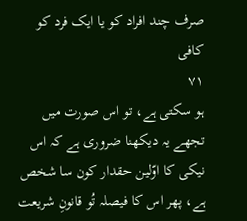صرف چند افراد کو یا ایک فرد کو کافی
۷۱
ہو سکتی ہے، تو اس صورت میں تجھے یہ دیکھنا ضروری ہے کہ اس نیکی کا اوّلین حقدار کون سا شخص ہے، پھر اس کا فیصلہ تُو قانونِ شریعت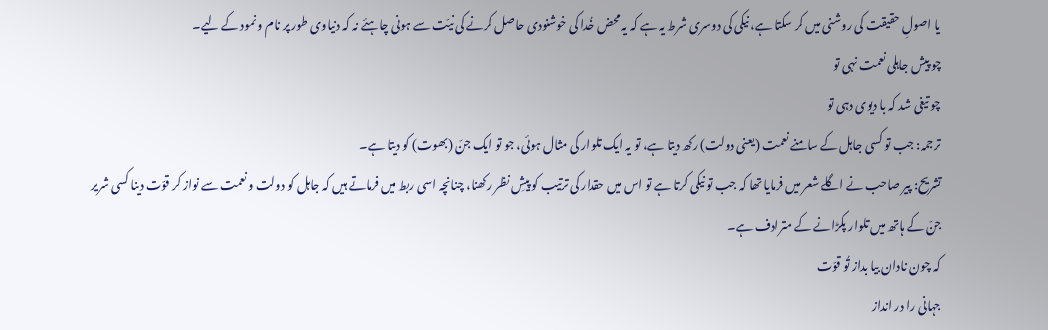یا اصولِ حقیقت کی روشنی میں کر سکتا ہے، نیکی کی دوسری شرط یہ ہے کہ یہ محض خُدا کی خوشنودی حاصل کرنے کی نیّت سے ہونی چاہئے نہ کہ دنیاوی طور پر نام و نمود کے لیے۔
چو پیش جاہلی نعمت نہی تو
چو تیغی شد کہ با دیوی دہی تو
ترجمہ: جب تو کسی جاہل کے سامنے نعمت (یعنی دولت) رکھ دیتا ہے، تو یہ ایک تلوار کی مثال ہوئی، جو تو ایک جنّ (بھوت) کو دیتا ہے۔
تشریح: پیر صاحب نے اگلے شعر میں فرمایا تھا کہ جب تو نیکی کرتا ہے تو اس میں حقدار کی ترتیب کو پیشِ نظر رکھنا، چنانچہ اسی ربط میں فرماتے ہیں کہ جاہل کو دولت و نعمت سے نواز کر قوّت دینا کسی شریر جنّ کے ہاتھ میں تلوار پکڑانے کے مترادف ہے۔
کہ چون نادان بیا بداز تُو قوّت
جہانی را در انداز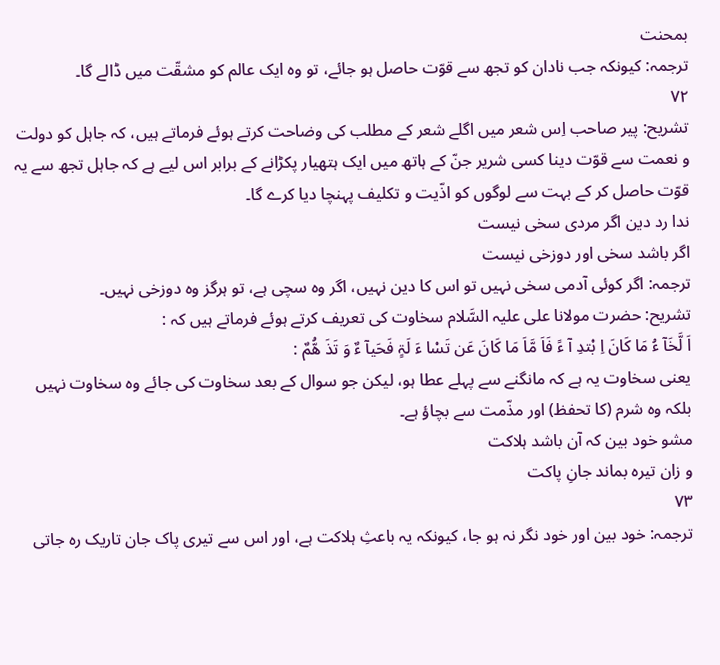بمحنت
ترجمہ: کیونکہ جب نادان کو تجھ سے قوّت حاصل ہو جائے، تو وہ ایک عالم کو مشقّت میں ڈالے گا۔
۷۲
تشریح: پیر صاحب اِس شعر میں اگلے شعر کے مطلب کی وضاحت کرتے ہوئے فرماتے ہیں، کہ جاہل کو دولت و نعمت سے قوّت دینا کسی شریر جنّ کے ہاتھ میں ایک ہتھیار پکڑانے کے برابر اس لیے ہے کہ جاہل تجھ سے یہ قوّت حاصل کر کے بہت سے لوگوں کو اذّیت و تکلیف پہنچا دیا کرے گا۔
ندا رد دین اگر مردی سخی نیست
اگر باشد سخی اور دوزخی نیست
ترجمہ: اگر کوئی آدمی سخی نہیں تو اس کا دین نہیں، اگر وہ سچی ہے، تو ہرگز وہ دوزخی نہیں۔
تشریح: حضرت مولانا علی علیہ السَّلام سخاوت کی تعریف کرتے ہوئے فرماتے ہیں کہ :
اَ لَّخَآ ءُ مَا کَانَ اِ بْتدِ آ ءً فَاَ مَّاَ مَا کَانَ عَن تَسْا ءَ لَۃٍ فَحَیآ ءٌ وَ تَذَ ھُّمٌ :
یعنی سخاوت یہ ہے کہ مانگنے سے پہلے عطا ہو، لیکن جو سوال کے بعد سخاوت کی جائے وہ سخاوت نہیں بلکہ وہ شرم (کا تحفظ) اور مذّمت سے بچاؤ ہے۔
مشو خود بین کہ آن باشد ہلاکت
و زان تیرہ بماند جانِ پاکت
۷۳
ترجمہ: خود بین اور خود نگر نہ ہو جا، کیونکہ یہ باعثِ ہلاکت ہے، اور اس سے تیری پاک جان تاریک رہ جاتی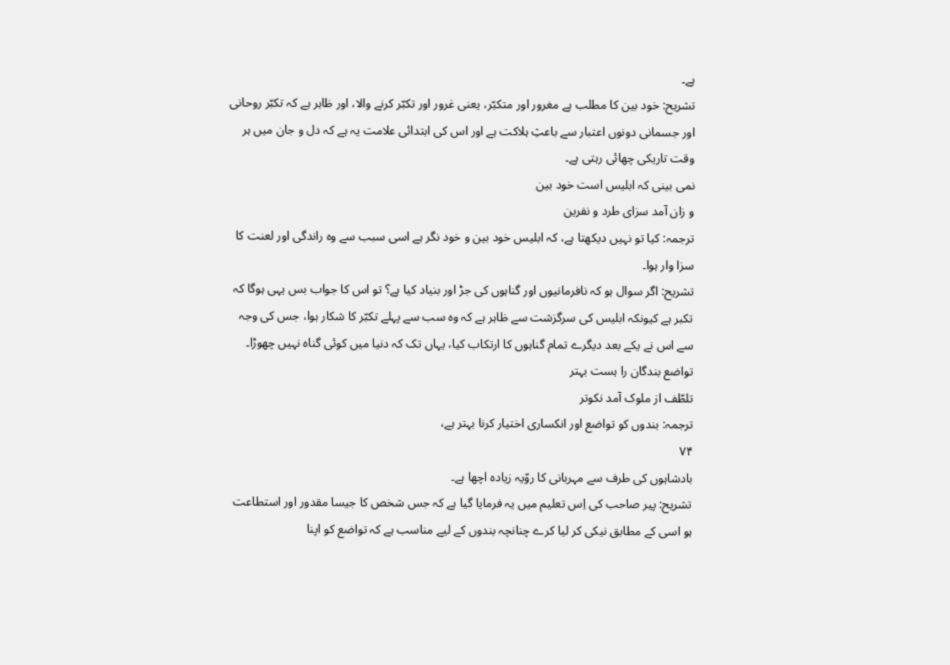ہے۔
تشریح: خود بین کا مطلب ہے مغرور اور متکبّر، یعنی غرور اور تکبّر کرنے والا، اور ظاہر ہے کہ تکبّر روحانی اور جسمانی دونوں اعتبار سے باعثِ ہلاکت ہے اور اس کی ابتدائی علامت یہ ہے کہ دل و جان میں ہر وقت تاریکی چھائی رہتی ہے۔
نمی بینی کہ ابلیس است خود بین
و زان آمد سزای طرد و نفرین
ترجمہ: کیا تو نہیں دیکھتا ہے، کہ ابلیس خود بین و خود نگر ہے اسی سبب سے وہ راندگی اور لعنت کا سزا وار ہوا۔
تشریح: اگر سوال ہو کہ نافرمانیوں اور گناہوں کی جڑ اور بنیاد کیا ہے؟ تو اس کا جواب بس یہی ہوگا کہ تکبر ہے کیونکہ ابلیس کی سرگزشت سے ظاہر ہے کہ وہ سب سے پہلے تکبّر کا شکار ہوا، جس کی وجہ سے اس نے یکے بعد دیگرے تمام گناہوں کا ارتکاب کیا، یہاں تک کہ دنیا میں کوئی گناہ نہیں چھوڑا۔
تواضع بندگان را ہست بہتر
تلطّف از ملوک آمد نکوتر
ترجمہ: بندوں کو تواضع اور انکساری اختیار کرنا بہتر ہے،
۷۴
بادشاہوں کی طرف سے مہربانی کا روّیہ زیادہ اچھا ہے۔
تشریح: پیر صاحب کی اِس تعلیم میں یہ فرمایا گیا ہے کہ جس شخص کا جیسا مقدور اور استطاعت ہو اسی کے مطابق نیکی کر لیا کرے چنانچہ بندوں کے لیے مناسب ہے کہ تواضع کو اپنا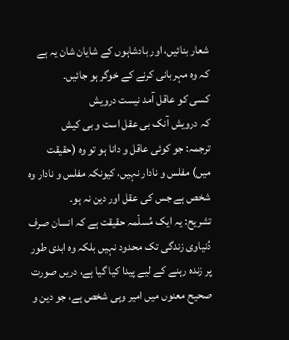شعار بنائیں، اور بادشاہوں کے شایان شان یہ ہے کہ وہ مہربانی کرنے کے خوگر ہو جائیں۔
کسی کو عاقل آمد نیست درویش
کہ درویش آنک بی عقل است و بی کیش
ترجمہ: جو کوئی عاقل و دانا ہو تو وہ (حقیقت میں) مفلس و نادار نہیں، کیونکہ مفلس و نادار وہ شخص ہے جس کی عقل اور دین نہ ہو۔
تشریح: یہ ایک مُسلّمہ حقیقت ہے کہ انسان صرف دُنیاوی زندگی تک محدود نہیں بلکہ وہ ابدی طور پر زندہ رہنے کے لیے پیدا کیا گیا ہے، دریں صورت صحیح معنوں میں امیر وہی شخص ہے، جو دین و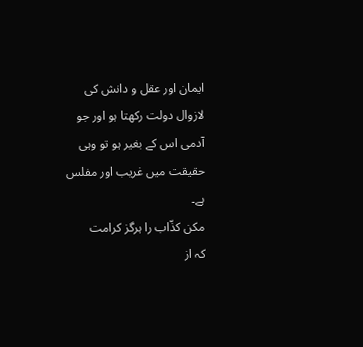ایمان اور عقل و دانش کی لازوال دولت رکھتا ہو اور جو آدمی اس کے بغیر ہو تو وہی حقیقت میں غریب اور مفلس ہے۔
مکن کذّاب را ہرگز کرامت
کہ از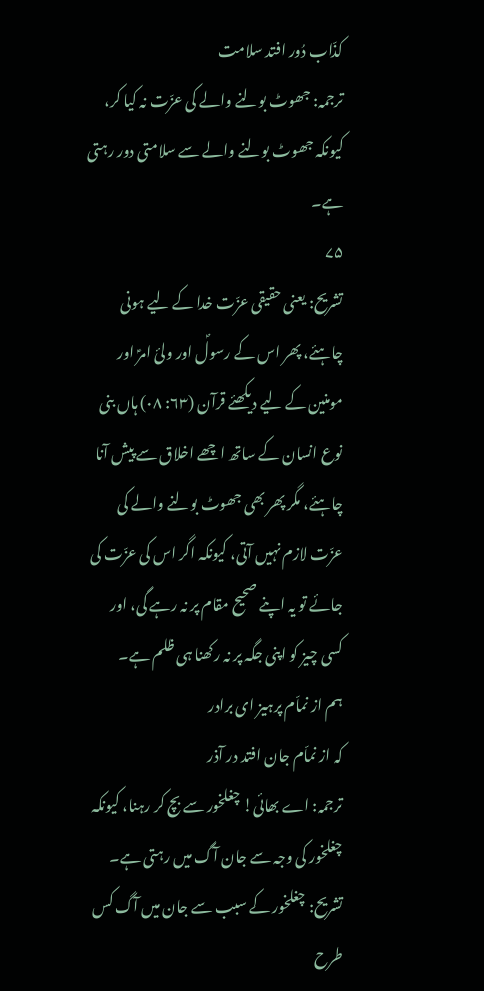کذّاب دُور افتد سلامت
ترجمہ: جھوٹ بولنے والے کی عزّت نہ کیا کر، کیونکہ جھوٹ بولنے والے سے سلامتی دور رہتی ہے۔
۷۵
تشریح: یعنی حقیقی عزّت خدا کے لیے ہونی چاہئے، پھر اس کے رسولؐ اور ولیٔ امرؑ اور مومنین کے لیے دیکھئے قرآن (۶۳: ۰۸) ہاں بنی نوع انسان کے ساتھ اچھے اخلاق سے پیش آنا چاہئے، مگر پھر بھی جھوٹ بولنے والے کی عزّت لازم نہیں آتی، کیونکہ اگر اس کی عزّت کی جائے تو یہ اپنے صحیح مقام پر نہ رہے گی، اور کسی چیز کو اپنی جگہ پر نہ رکھنا ہی ظلم ہے۔
ہم از نماّم پرہیز ای برادر
کہ از نماّم جان افتد در آذر
ترجمہ: اے بھائی! چغلخور سے بچ کر رہنا، کیونکہ چغلخور کی وجہ سے جان آگ میں رہتی ہے۔
تشریح: چغلخور کے سبب سے جان میں آگ کس طرح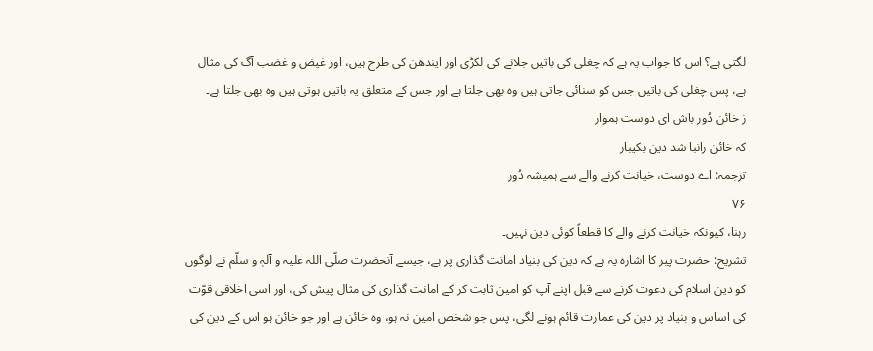لگتی ہے؟ اس کا جواب یہ ہے کہ چغلی کی باتیں جلانے کی لکڑی اور ایندھن کی طرح ہیں، اور غیض و غضب آگ کی مثال ہے، پس چغلی کی باتیں جس کو سنائی جاتی ہیں وہ بھی جلتا ہے اور جس کے متعلق یہ باتیں ہوتی ہیں وہ بھی جلتا ہے۔
ز خائن دُور باش ای دوست ہموار
کہ خائن رانبا شد دین بکیبار
ترجمہ: اے دوست، خیانت کرنے والے سے ہمیشہ دُور
۷۶
رہنا، کیونکہ خیانت کرنے والے کا قطعاً کوئی دین نہیں۔
تشریح: حضرت پیر کا اشارہ یہ ہے کہ دین کی بنیاد امانت گذاری پر ہے، جیسے آنحضرت صلّی اللہ علیہ و آلہٖ و سلّم نے لوگوں کو دین اسلام کی دعوت کرنے سے قبل اپنے آپ کو امین ثابت کر کے امانت گذاری کی مثال پیش کی، اور اسی اخلاقی قوّت کی اساس و بنیاد پر دین کی عمارت قائم ہونے لگی، پس جو شخص امین نہ ہو، وہ خائن ہے اور جو خائن ہو اس کے دین کی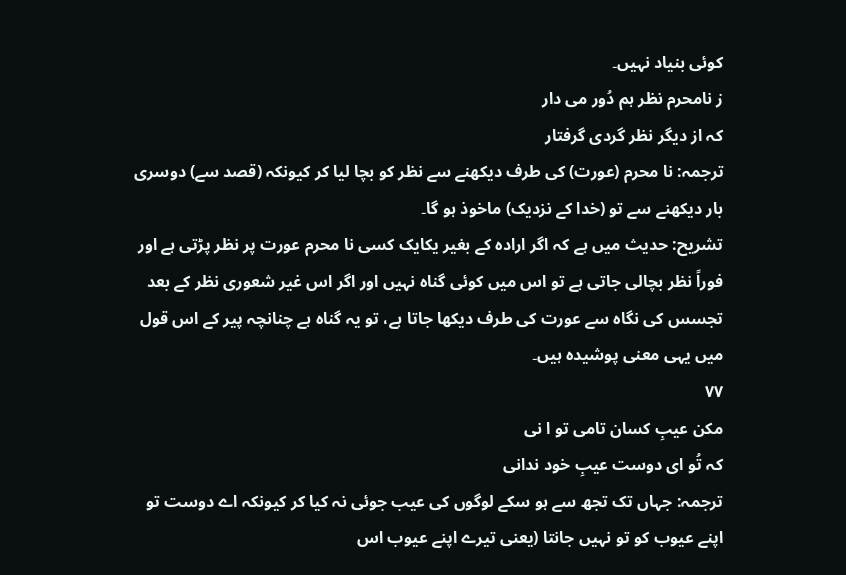کوئی بنیاد نہیں۔
ز نامحرم نظر ہم دُور می دار
کہ از دیگر نظر گردی گرفتار
ترجمہ: نا محرم (عورت) کی طرف دیکھنے سے نظر کو بچا لیا کر کیونکہ (قصد سے) دوسری بار دیکھنے سے تو (خدا کے نزدیک) ماخوذ ہو گا۔
تشریح: حدیث میں ہے کہ اگر ارادہ کے بغیر یکایک کسی نا محرم عورت پر نظر پڑتی ہے اور فوراً نظر بچالی جاتی ہے تو اس میں کوئی گناہ نہیں اور اگر اس غیر شعوری نظر کے بعد تجسس کی نگاہ سے عورت کی طرف دیکھا جاتا ہے، تو یہ گناہ ہے چنانچہ پیر کے اس قول میں یہی معنی پوشیدہ ہیں۔
۷۷
مکن عیبِ کسان تامی تو ا نی
کہ تُو ای دوست عیبِ خود ندانی
ترجمہ: جہاں تک تجھ سے ہو سکے لوگوں کی عیب جوئی نہ کیا کر کیونکہ اے دوست تو اپنے عیوب کو تو نہیں جانتا (یعنی تیرے اپنے عیوب اس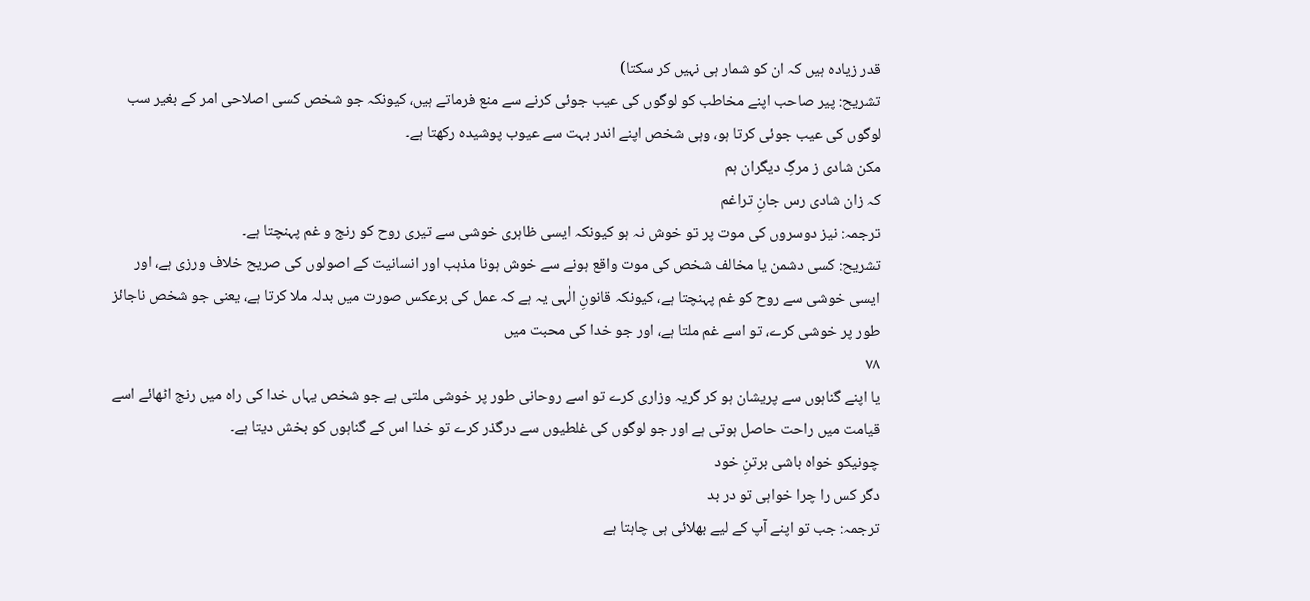قدر زیادہ ہیں کہ ان کو شمار ہی نہیں کر سکتا)
تشریح: پیر صاحب اپنے مخاطب کو لوگوں کی عیب جوئی کرنے سے منع فرماتے ہیں، کیونکہ جو شخص کسی اصلاحی امر کے بغیر سب لوگوں کی عیب جوئی کرتا ہو، وہی شخص اپنے اندر بہت سے عیوب پوشیدہ رکھتا ہے۔
مکن شادی ز مرگِ دیگران ہم
کہ زان شادی رس جانِ تراغم
ترجمہ: نیز دوسروں کی موت پر تو خوش نہ ہو کیونکہ ایسی ظاہری خوشی سے تیری روح کو رنج و غم پہنچتا ہے۔
تشریح: کسی دشمن یا مخالف شخص کی موت واقع ہونے سے خوش ہونا مذہب اور انسانیت کے اصولوں کی صریح خلاف ورزی ہے، اور ایسی خوشی سے روح کو غم پہنچتا ہے، کیونکہ قانونِ الٰہی یہ ہے کہ عمل کی برعکس صورت میں بدلہ ملا کرتا ہے، یعنی جو شخص ناجائز طور پر خوشی کرے، تو اسے غم ملتا ہے، اور جو خدا کی محبت میں
۷۸
یا اپنے گناہوں سے پریشان ہو کر گریہ وزاری کرے تو اسے روحانی طور پر خوشی ملتی ہے جو شخص یہاں خدا کی راہ میں رنج اٹھائے اسے قیامت میں راحت حاصل ہوتی ہے اور جو لوگوں کی غلطیوں سے درگذر کرے تو خدا اس کے گناہوں کو بخش دیتا ہے۔
چونیکو خواہ باشی برتنِ خود
دگر کس را چرا خواہی تو در بد
ترجمہ: جب تو اپنے آپ کے لیے بھلائی ہی چاہتا ہے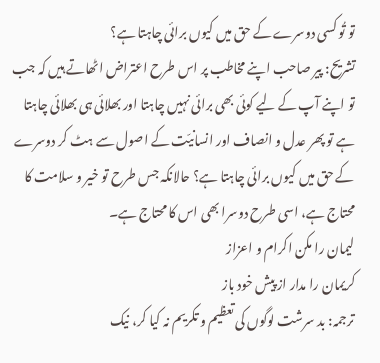تو تُو کسی دوسرے کے حق میں کیوں برائی چاہتا ہے؟
تشریح: پیر صاحب اپنے مخاطب پر اس طرح اعتراض اٹھاتے ہیں کہ جب تو اپنے آپ کے لیے کوئی بھی برائی نہیں چاہتا اور بھلائی ہی بھلائی چاہتا ہے تو پھر عدل و انصاف اور انسانیّت کے اصول سے ہٹ کر دوسرے کے حق میں کیوں برائی چاہتا ہے؟ حالانکہ جس طرح تو خیر و سلامت کا محتاج ہے، اسی طرح دوسرا بھی اس کا محتاج ہے۔
لیمان را مکن اکرام و اعزاز
کریمان را مدار از پیش خود باز
ترجمہ: بد سرشت لوگوں کی تعظیم و تکریم نہ کیا کر، نیک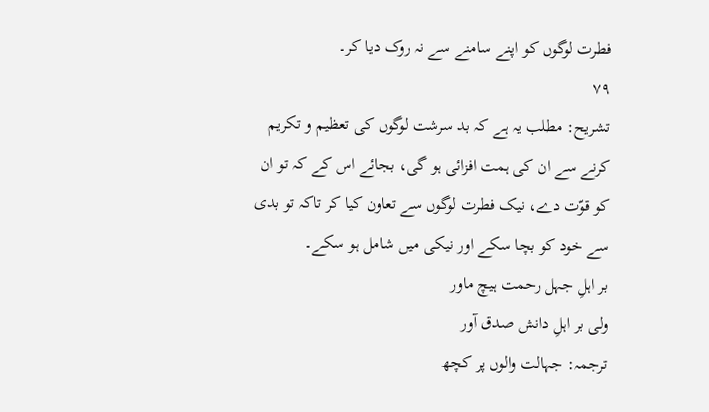فطرت لوگوں کو اپنے سامنے سے نہ روک دیا کر۔
۷۹
تشریح: مطلب یہ ہے کہ بد سرشت لوگوں کی تعظیم و تکریم کرنے سے ان کی ہمت افزائی ہو گی، بجائے اس کے کہ تو ان کو قوّت دے، نیک فطرت لوگوں سے تعاون کیا کر تاکہ تو بدی سے خود کو بچا سکے اور نیکی میں شامل ہو سکے۔
بر اہلِ جہل رحمت ہیچ ماور
ولی بر اہلِ دانش صدق آور
ترجمہ: جہالت والوں پر کچھ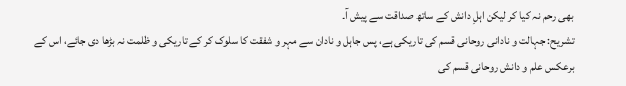بھی رحم نہ کیا کر لیکن اہلِ دانش کے ساتھ صداقت سے پیش آ۔
تشریح: جہالت و نادانی روحانی قسم کی تاریکی ہے، پس جاہل و نادان سے مہر و شفقت کا سلوک کر کے تاریکی و ظلمت نہ بڑھا دی جائے، اس کے برعکس علم و دانش روحانی قسم کی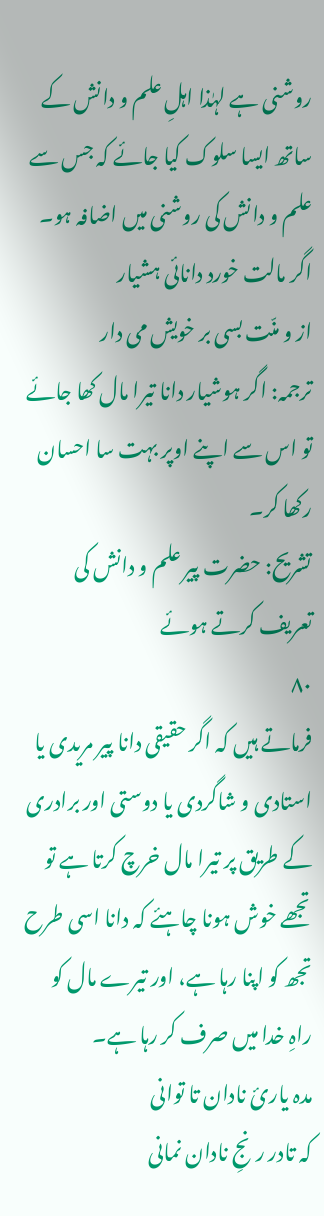روشنی ہے لہٰذا اہلِ علم و دانش کے ساتھ ایسا سلوک کیا جائے کہ جس سے علم و دانش کی روشنی میں اضافہ ہو۔
اگر مالت خورد دانائی ہشیار
از و منّت بسی بر خویش می دار
ترجمہ: اگر ہوشیار دانا تیرا مال کھا جائے تو اس سے اپنے اوپر بہت سا احسان رکھا کر۔
تشریح: حضرت پیر علم و دانش کی تعریف کرتے ہوئے
۸۰
فرماتے ہیں کہ اگر حقیقی دانا پیر مریدی یا استادی و شاگردی یا دوستی اور برادری کے طریق پر تیرا مال خرچ کرتا ہے تو تجھے خوش ہونا چاہئے کہ دانا اسی طرح تجھ کو اپنا رہا ہے، اور تیرے مال کو راہِ خدا میں صرف کر رہا ہے۔
مدہ یاریٔ نادان تا توانی
کہ تادر رنجِ نادان نمانی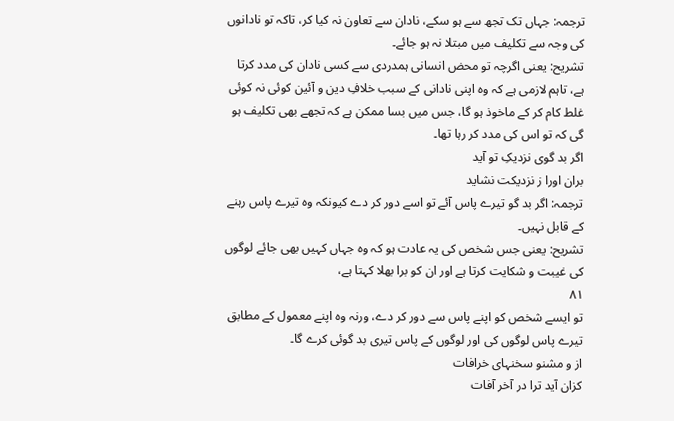ترجمہ: جہاں تک تجھ سے ہو سکے، نادان سے تعاون نہ کیا کر، تاکہ تو نادانوں کی وجہ سے تکلیف میں مبتلا نہ ہو جائے۔
تشریح: یعنی اگرچہ تو محض انسانی ہمدردی سے کسی نادان کی مدد کرتا ہے، تاہم لازمی ہے کہ وہ اپنی نادانی کے سبب خلافِ دین و آئین کوئی نہ کوئی غلط کام کر کے ماخوذ ہو گا، جس میں بسا ممکن ہے کہ تجھے بھی تکلیف ہو گی کہ تو اس کی مدد کر رہا تھا۔
اگر بد گوی نزدیکِ تو آید
بران اورا ز نزدیکت نشاید
ترجمہ: اگر بد گو تیرے پاس آئے تو اسے دور کر دے کیونکہ وہ تیرے پاس رہنے کے قابل نہیں۔
تشریح: یعنی جس شخص کی یہ عادت ہو کہ وہ جہاں کہیں بھی جائے لوگوں کی غیبت و شکایت کرتا ہے اور ان کو برا بھلا کہتا ہے،
۸۱
تو ایسے شخص کو اپنے پاس سے دور کر دے، ورنہ وہ اپنے معمول کے مطابق تیرے پاس لوگوں کی اور لوگوں کے پاس تیری بد گوئی کرے گا۔
از و مشنو سخنہای خرافات
کزان آید ترا در آخر آفات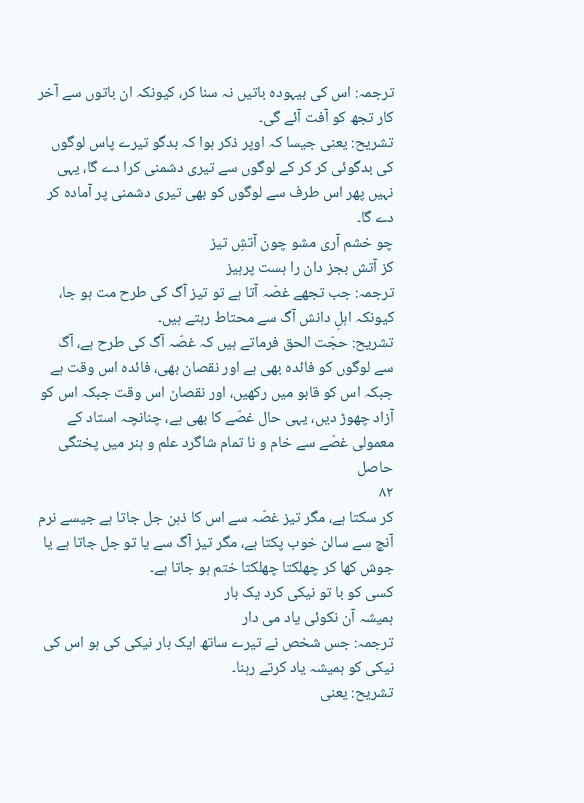ترجمہ: اس کی بیہودہ باتیں نہ سنا کر، کیونکہ ان باتوں سے آخر کار تجھ کو آفت آئے گی۔
تشریح: یعنی جیسا کہ اوپر ذکر ہوا کہ بدگو تیرے پاس لوگوں کی بدگوئی کر کر کے لوگوں سے تیری دشمنی کرا دے گا، یہی نہیں پھر اس طرف سے لوگوں کو بھی تیری دشمنی پر آمادہ کر دے گا۔
چو خشم آری مشو چون آتشِ تیز
کز آتش بجز دان را ہست پرہیز
ترجمہ: جب تجھے غصّہ آتا ہے تو تیز آگ کی طرح مت ہو جا، کیونکہ اہلِ دانش آگ سے محتاط رہتے ہیں۔
تشریح: حجّت الحق فرماتے ہیں کہ غصّہ آگ کی طرح ہے، آگ سے لوگوں کو فائدہ بھی ہے اور نقصان بھی، فائدہ اس وقت ہے جبکہ اس کو قابو میں رکھیں، اور نقصان اس وقت جبکہ اس کو آزاد چھوڑ دیں، یہی حال غصّے کا بھی ہے، چنانچہ استاد کے معمولی غصّے سے خام و نا تمام شاگرد علم و ہنر میں پختگی حاصل
۸۲
کر سکتا ہے، مگر تیز غصّہ سے اس کا ذہن جل جاتا ہے جیسے نرم آنچ سے سالن خوب پکتا ہے، مگر تیز آگ سے یا تو جل جاتا ہے یا جوش کھا کر چھلکتا چھلکتا ختم ہو جاتا ہے۔
کسی کو با تو نیکی کرد یک بار
ہمیشہ آن نکوئی یاد می دار
ترجمہ: جس شخص نے تیرے ساتھ ایک بار نیکی کی ہو اس کی نیکی کو ہمیشہ یاد کرتے رہنا۔
تشریح: یعنی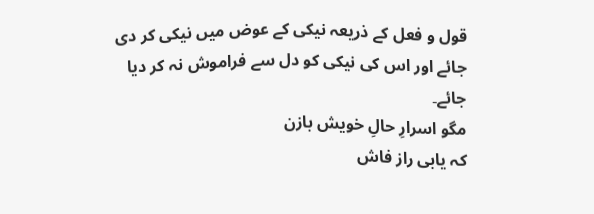قول و فعل کے ذریعہ نیکی کے عوض میں نیکی کر دی جائے اور اس کی نیکی کو دل سے فراموش نہ کر دیا جائے۔
مگو اسرارِ حالِ خویش بازن
کہ یابی راز فاش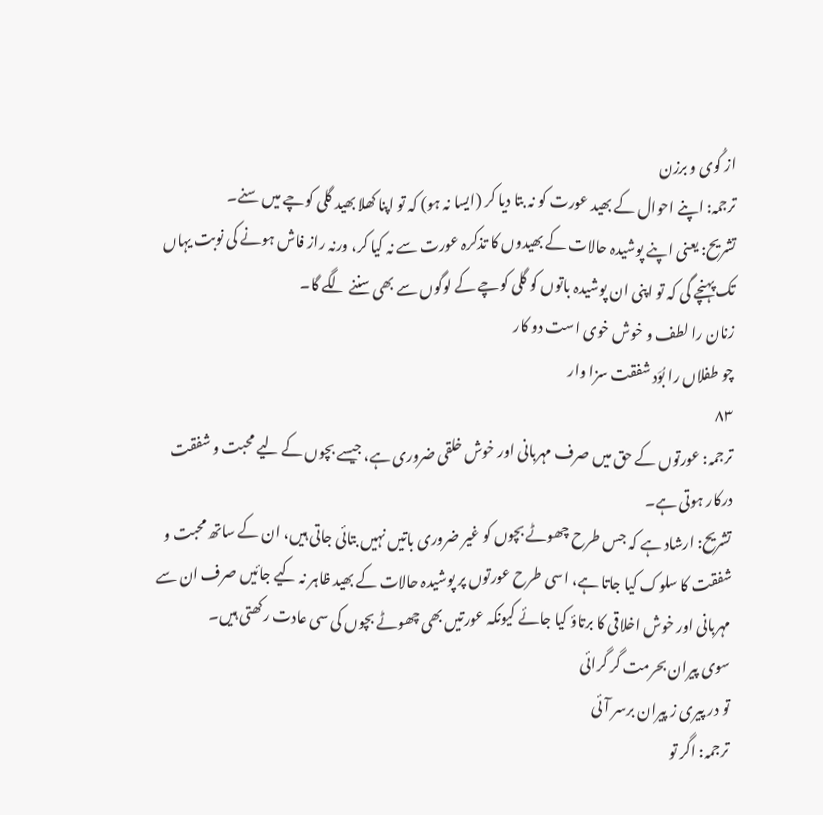از کُوی و برزن
ترجمہ: اپنے احوال کے بھید عورت کو نہ بتا دیا کر (ایسا نہ ہو) کہ تو اپنا کھلا بھید گلی کوچے میں سنے۔
تشریح: یعنی اپنے پوشیدہ حالات کے بھیدوں کا تذکرہ عورت سے نہ کیا کر، ورنہ راز فاش ہونے کی نوبت یہاں تک پہنچے گی کہ تو اپنی ان پوشیدہ باتوں کو گلی کوچے کے لوگوں سے بھی سننے لگے گا۔
زنان را لطف و خوش خوی است دو کار
چو طفلاں را بُوَد شفقت سزا وار
۸۳
ترجمہ: عورتوں کے حق میں صرف مہربانی اور خوش خلقی ضروری ہے، جیسے بچوں کے لیے محبت و شفقت درکار ہوتی ہے۔
تشریح: ارشاد ہے کہ جس طرح چھوٹے بچوں کو غیر ضروری باتیں نہیں بتائی جاتی ہیں، ان کے ساتھ محبت و شفقت کا سلوک کیا جاتا ہے، اسی طرح عورتوں پر پوشیدہ حالات کے بھید ظاہر نہ کیے جائیں صرف ان سے مہربانی اور خوش اخلاقی کا برتاؤ کیا جائے کیونکہ عورتیں بھی چھوٹے بچوں کی سی عادت رکھتی ہیں۔
سوی پیران بحرمت گر گرائی
تو در پیری ز پیران برسر آئی
ترجمہ: اگر تو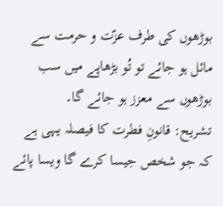بوڑھوں کی طرف عزّت و حرمت سے مائل ہو جائے تو تُو بڑھاپے میں سب بوڑھوں سے معزز ہو جائے گا۔
تشریح: قانونِ فطرت کا فیصلہ یہی ہے کہ جو شخص جیسا کرے گا ویسا پائے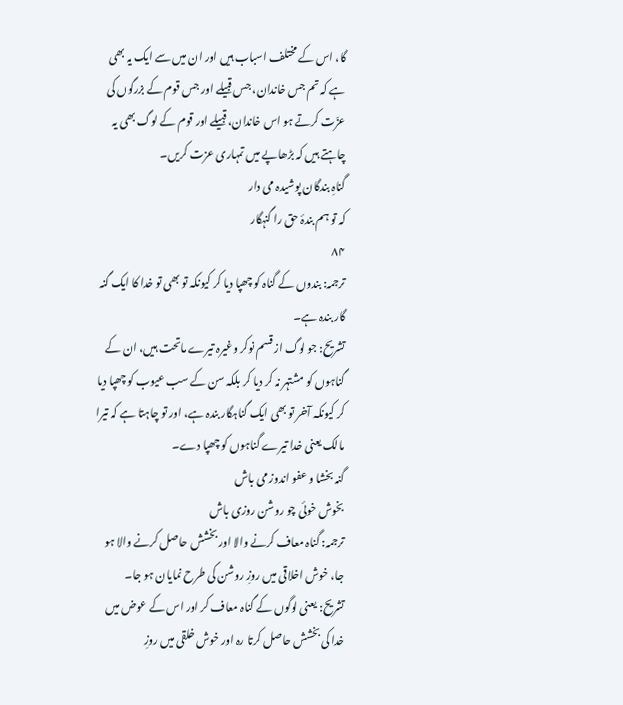گا، اس کے مختلف اسباب ہیں اور ان میں سے ایک یہ بھی ہے کہ تم جس خاندان، جس قبیلے اور جس قوم کے بزرگوں کی عزّت کرتے ہو اس خاندان، قبیلے اور قوم کے لوگ بھی یہ چاہتے ہیں کہ بڑھاپے میں تمہاری عزت کریں۔
گناہِ بندگان پوشیدہ می دار
کہ تو ہم بندۂ حق را گنہگار
۸۴
ترجمہ: بندوں کے گناہ کو چھپا دیا کر کیونکہ تو بھی تو خدا کا ایک گنہ گار بندہ ہے۔
تشریح: جو لوگ از قسم نوکر وغیرہ تیرے ماتحت ہیں، ان کے گناہوں کو مشتہر نہ کر دیا کر بلکہ سن کے سب عیوب کو چھپا دیا کر کیونکہ آخر تو بھی ایک گناہگار بندہ ہے، اور تو چاہتا ہے کہ تیرا مالک یعنی خدا تیرے گناہوں کو چھپا دے۔
گنہ بخشا و عفو اندوز می باش
بخوش خوئی چو روشن روزی باش
ترجمہ: گناہ معاف کرنے والا اور بخشش حاصل کرنے والا ہو جا، خوش اخلاقی میں روزِ روشن کی طرح نمایان ہو جا۔
تشریح: یعنی لوگوں کے گناہ معاف کر اور اس کے عوض میں خدا کی بخشش حاصل کرتا رہ اور خوش خلقی میں روزِ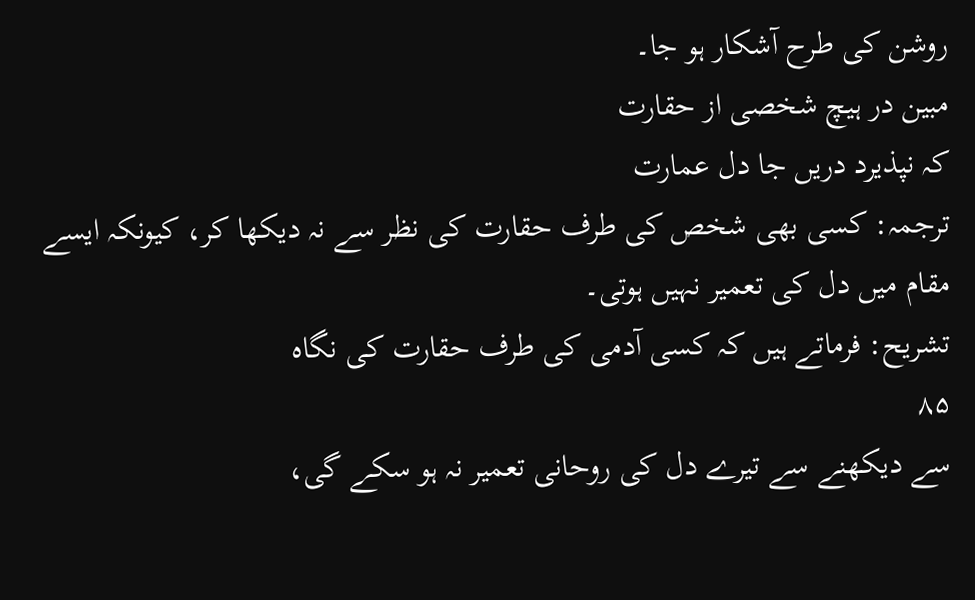روشن کی طرح آشکار ہو جا۔
مبین در ہیچ شخصی از حقارت
کہ نپذیرد دریں جا دل عمارت
ترجمہ: کسی بھی شخص کی طرف حقارت کی نظر سے نہ دیکھا کر، کیونکہ ایسے مقام میں دل کی تعمیر نہیں ہوتی۔
تشریح: فرماتے ہیں کہ کسی آدمی کی طرف حقارت کی نگاہ
۸۵
سے دیکھنے سے تیرے دل کی روحانی تعمیر نہ ہو سکے گی،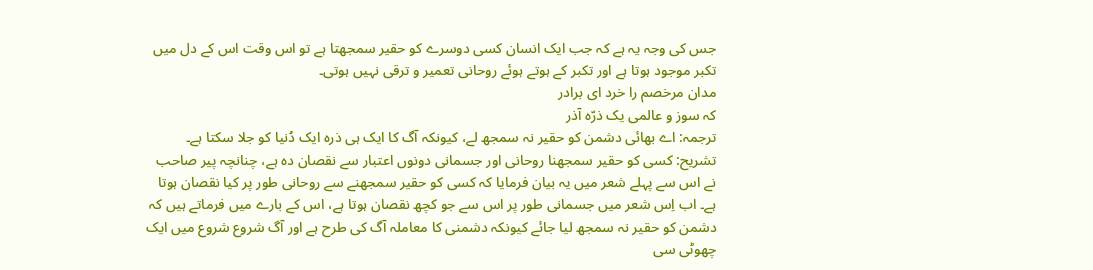جس کی وجہ یہ ہے کہ جب ایک انسان کسی دوسرے کو حقیر سمجھتا ہے تو اس وقت اس کے دل میں تکبر موجود ہوتا ہے اور تکبر کے ہوتے ہوئے روحانی تعمیر و ترقی نہیں ہوتی۔
مدان مرخصم را خرد ای برادر
کہ سوز و عالمی یک ذرّہ آذر
ترجمہ: اے بھائی دشمن کو حقیر نہ سمجھ لے، کیونکہ آگ کا ایک ہی ذرہ ایک دُنیا کو جلا سکتا ہے۔
تشریح: کسی کو حقیر سمجھنا روحانی اور جسمانی دونوں اعتبار سے نقصان دہ ہے، چنانچہ پیر صاحب نے اس سے پہلے شعر میں یہ بیان فرمایا کہ کسی کو حقیر سمجھنے سے روحانی طور پر کیا نقصان ہوتا ہے۔ اب اِس شعر میں جسمانی طور پر اس سے جو کچھ نقصان ہوتا ہے، اس کے بارے میں فرماتے ہیں کہ دشمن کو حقیر نہ سمجھ لیا جائے کیونکہ دشمنی کا معاملہ آگ کی طرح ہے اور آگ شروع شروع میں ایک چھوٹی سی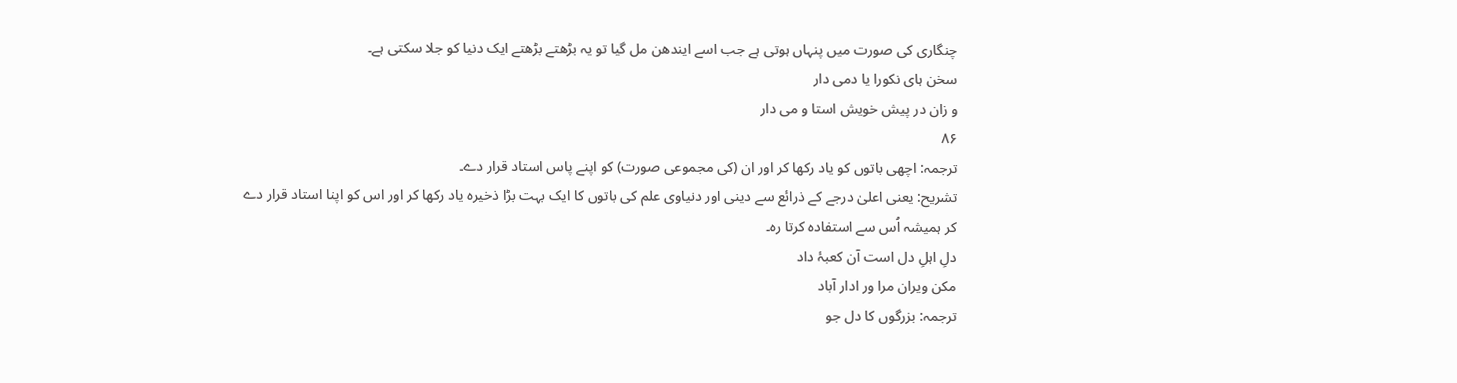چنگاری کی صورت میں پنہاں ہوتی ہے جب اسے ایندھن مل گیا تو یہ بڑھتے بڑھتے ایک دنیا کو جلا سکتی ہے۔
سخن ہای نکورا یا دمی دار
و زان در پیش خویش استا و می دار
۸۶
ترجمہ: اچھی باتوں کو یاد رکھا کر اور ان (کی مجموعی صورت) کو اپنے پاس استاد قرار دے۔
تشریح: یعنی اعلیٰ درجے کے ذرائع سے دینی اور دنیاوی علم کی باتوں کا ایک بہت بڑا ذخیرہ یاد رکھا کر اور اس کو اپنا استاد قرار دے کر ہمیشہ اُس سے استفادہ کرتا رہ۔
دلِ اہلِ دل است آن کعبۂ داد
مکن ویران مرا ور ادار آباد
ترجمہ: بزرگوں کا دل جو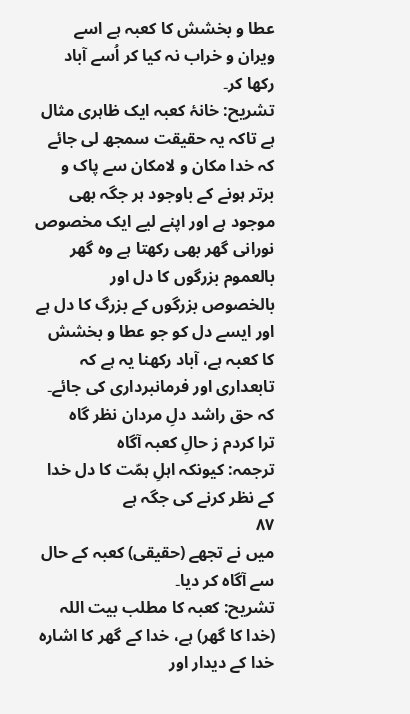عطا و بخشش کا کعبہ ہے اسے ویران و خراب نہ کیا کر اُسے آباد رکھا کر۔
تشریح: خانۂ کعبہ ایک ظاہری مثال ہے تاکہ یہ حقیقت سمجھ لی جائے کہ خدا مکان و لامکان سے پاک و برتر ہونے کے باوجود ہر جگہ بھی موجود ہے اور اپنے لیے ایک مخصوص نورانی گھر بھی رکھتا ہے وہ گھر بالعموم بزرگوں کا دل اور بالخصوص بزرگوں کے بزرگ کا دل ہے اور ایسے دل کو جو عطا و بخشش کا کعبہ ہے، آباد رکھنا یہ ہے کہ تابعداری اور فرمانبرداری کی جائے۔
کہ حق راشد دلِ مردان نظر گاہ
ترا کردم ز حالِ کعبہ آگاہ
ترجمہ: کیونکہ اہلِ ہمّت کا دل خدا کے نظر کرنے کی جگہ ہے
۸۷
میں نے تجھے (حقیقی) کعبہ کے حال سے آگاہ کر دیا۔
تشریح: کعبہ کا مطلب بیت اللہ (خدا کا گھر) ہے، خدا کے گھر کا اشارہ خدا کے دیدار اور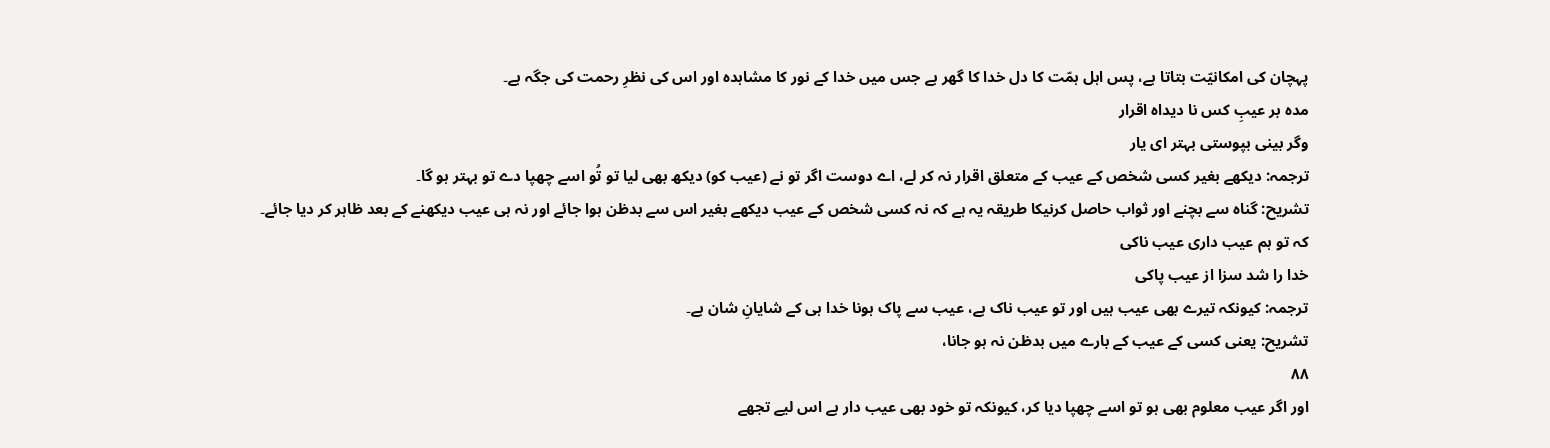پہچان کی امکانیّت بتاتا ہے، پس اہل ہمّت کا دل خدا کا گھر ہے جس میں خدا کے نور کا مشاہدہ اور اس کی نظرِ رحمت کی جگہ ہے۔
مدہ بر عیبِ کس نا دیداہ اقرار
وگر بینی بپوستی بہتر ای یار
ترجمہ: دیکھے بغیر کسی شخص کے عیب کے متعلق اقرار نہ کر لے، اے دوست اگر تو نے (عیب کو) دیکھ بھی لیا تو تُو اسے چھپا دے تو بہتر ہو گا۔
تشریح: گناہ سے بچنے اور ثواب حاصل کرنیکا طریقہ یہ ہے کہ نہ کسی شخص کے عیب دیکھے بغیر اس سے بدظن ہوا جائے اور نہ ہی عیب دیکھنے کے بعد ظاہر کر دیا جائے۔
کہ تو ہم عیب داری عیب ناکی
خدا را شد سزا از عیب پاکی
ترجمہ: کیونکہ تیرے بھی عیب ہیں اور تو عیب ناک ہے، عیب سے پاک ہونا خدا ہی کے شایانِ شان ہے۔
تشریح: یعنی کسی کے عیب کے بارے میں بدظن نہ ہو جانا،
۸۸
اور اگر عیب معلوم بھی ہو تو اسے چھپا دیا کر، کیونکہ تو خود بھی عیب دار ہے اس لیے تجھے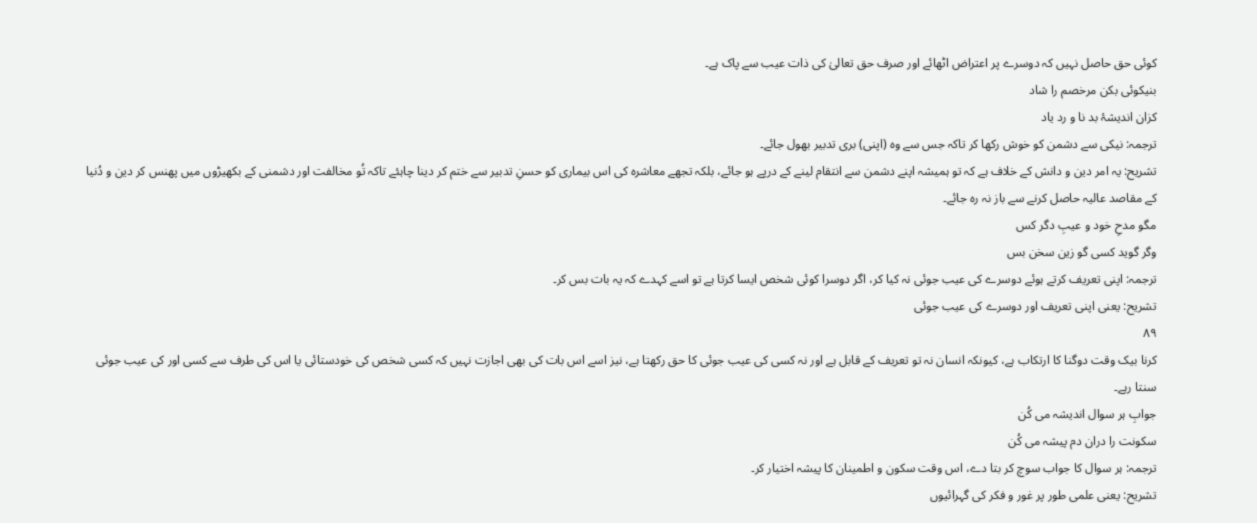کوئی حق حاصل نہیں کہ دوسرے پر اعتراض اٹھائے اور صرف حق تعالیٰ کی ذات عیب سے پاک ہے۔
بنیکوئی بکن مرخصم را شاد
کزان اندیشۂ بد نا و رد یاد
ترجمہ: نیکی سے دشمن کو خوش رکھا کر تاکہ جس سے وہ (اپنی) بری تدبیر بھول جائے۔
تشریح: یہ امر دین و دانش کے خلاف ہے کہ تو ہمیشہ اپنے دشمن سے انتقام لینے کے درپے ہو جائے، بلکہ تجھے معاشرہ کی اس بیماری کو حسنِ تدبیر سے ختم کر دینا چاہئے تاکہ تُو مخالفت اور دشمنی کے بکھیڑوں میں پھنس کر دین و دُنیا کے مقاصد عالیہ حاصل کرنے سے باز نہ رہ جائے۔
مگو مدحِ خود و عیبِ دگر کس
وگر گوید کسی گو زین سخن بس
ترجمہ: اپنی تعریف کرتے ہوئے دوسرے کی عیب جوئی نہ کیا کر، اگر دوسرا کوئی شخص ایسا کرتا ہے تو اسے کہدے کہ یہ بات بس کر۔
تشریح: یعنی اپنی تعریف اور دوسرے کی عیب جوئی
۸۹
کرنا بیک وقت دوگنا کا ارتکاب ہے، کیونکہ انسان نہ تو تعریف کے قابل ہے اور نہ کسی کی عیب جوئی کا حق رکھتا ہے، نیز اسے اس بات کی بھی اجازت نہیں کہ کسی شخص کی خودستائی یا اس کی طرف سے کسی اور کی عیب جوئی سنتا رہے۔
جوابِ ہر سوال اندیشہ می کُن
سکونت را دران دم پیشہ می کُن
ترجمہ: ہر سوال کا جواب سوچ کر بتا دے، اس وقت سکون و اطمینان کا پیشہ اختیار کر۔
تشریح: یعنی علمی طور پر غور و فکر کی گہرائیوں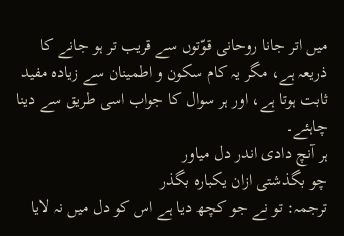میں اتر جانا روحانی قوّتوں سے قریب تر ہو جانے کا ذریعہ ہے، مگر یہ کام سکون و اطمینان سے زیادہ مفید ثابت ہوتا ہے، اور ہر سوال کا جواب اسی طریق سے دینا چاہئے۔
ہر آنچ دادی اندر دل میاور
چو بگذشتی ازان یکبارہ بگذر
ترجمہ: تو نے جو کچھ دیا ہے اس کو دل میں نہ لایا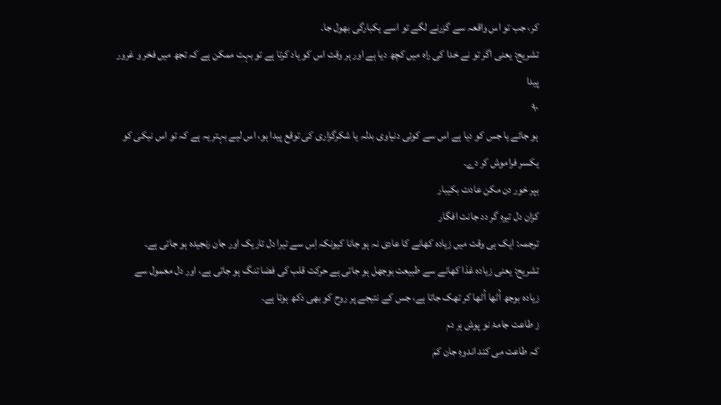کر، جب تو اس واقعہ سے گزرنے لگے تو اسے یکبارگی بھول جا۔
تشریح: یعنی اگر تو نے خدا کی راہ میں کچھ دیا ہے اور ہر وقت اس کو یاد کرتا ہے تو بہت ممکن ہے کہ تجھ میں فخر و غرور پیدا
۹۰
ہو جائے یا جس کو دیا ہے اس سے کوئی دنیاوی بدلہ یا شکرگزاری کی توقع پیدا ہو، اس لیے بہتر یہ ہے کہ تو اس نیکی کو یکسر فراموش کر دے۔
بپر خور دن مکن عادت بکیبار
کزان دل تیرہ گر دد جانت افگار
ترجمہ: ایک ہی وقت میں زیادہ کھانے کا عادی نہ ہو جانا کیونکہ اِس سے تیرا دل تاریک اور جان رنجیدہ ہو جاتی ہے۔
تشریح: یعنی زیادہ غذا کھانے سے طبیعت بوجھل ہو جاتی ہے حرکت قلب کی فضا تنگ ہو جاتی ہے، اور دل معمول سے زیادہ بوجھ اُٹھا اُٹھا کر تھک جاتا ہے، جس کے نتیجے پر روح کو بھی دکھ ہوتا ہے۔
ز طاعت جامۂ نو پوش ہر دم
کہ طاعت می کند اندوہِ جان کم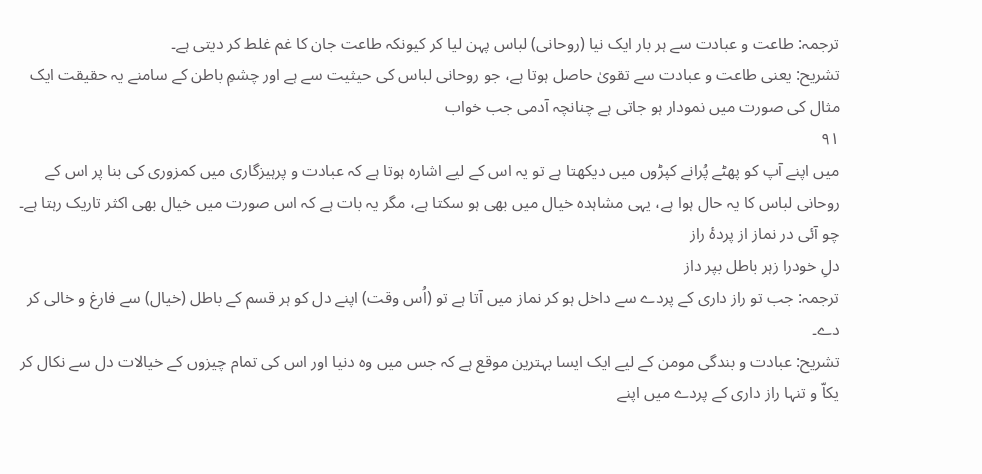ترجمہ: طاعت و عبادت سے ہر بار ایک نیا (روحانی) لباس پہن لیا کر کیونکہ طاعت جان کا غم غلط کر دیتی ہے۔
تشریح: یعنی طاعت و عبادت سے تقویٰ حاصل ہوتا ہے، جو روحانی لباس کی حیثیت سے ہے اور چشمِ باطن کے سامنے یہ حقیقت ایک مثال کی صورت میں نمودار ہو جاتی ہے چنانچہ آدمی جب خواب
۹۱
میں اپنے آپ کو پھٹے پُرانے کپڑوں میں دیکھتا ہے تو یہ اس کے لیے اشارہ ہوتا ہے کہ عبادت و پرہیزگاری میں کمزوری کی بنا پر اس کے روحانی لباس کا یہ حال ہوا ہے، یہی مشاہدہ خیال میں بھی ہو سکتا ہے، مگر یہ بات ہے کہ اس صورت میں خیال بھی اکثر تاریک رہتا ہے۔
چو آئی در نماز از پردۂ راز
دلِ خودرا زہر باطل بپر داز
ترجمہ: جب تو راز داری کے پردے سے داخل ہو کر نماز میں آتا ہے تو (اُس وقت) اپنے دل کو ہر قسم کے باطل (خیال) سے فارغ و خالی کر دے۔
تشریح: عبادت و بندگی مومن کے لیے ایک ایسا بہترین موقع ہے کہ جس میں وہ دنیا اور اس کی تمام چیزوں کے خیالات دل سے نکال کر یکاّ و تنہا راز داری کے پردے میں اپنے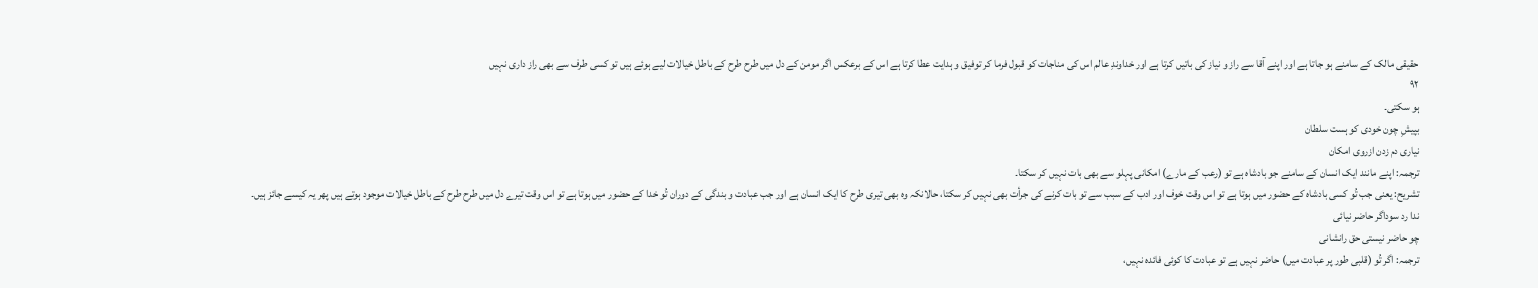حقیقی مالک کے سامنے ہو جاتا ہے اور اپنے آقا سے راز و نیاز کی باتیں کرتا ہے اور خداوندِ عالم اس کی مناجات کو قبول فرما کر توفیق و ہدایت عطا کرتا ہے اس کے برعکس اگر مومن کے دل میں طرح طرح کے باطل خیالات لیے ہوئے ہیں تو کسی طرف سے بھی راز داری نہیں
۹۲
ہو سکتی۔
بپیشِ چون خودی کو ہست سلطان
نیاری دم زدن ازروی امکان
ترجمہ: اپنے مانند ایک انسان کے سامنے جو بادشاہ ہے تو (رعب کے مارے) امکانی پہلو سے بھی بات نہیں کر سکتا۔
تشریح: یعنی جب تُو کسی بادشاہ کے حضور میں ہوتا ہے تو اس وقت خوف اور ادب کے سبب سے تو بات کرنے کی جرأت بھی نہیں کر سکتا، حالانکہ وہ بھی تیری طرح کا ایک انسان ہے اور جب عبادت و بندگی کے دوران تُو خدا کے حضور میں ہوتا ہے تو اس وقت تیرے دل میں طرح طرح کے باطل خیالات موجود ہوتے ہیں پھر یہ کیسے جائز ہیں۔
ندا رد سوداگر حاضر نیائی
چو حاضر نیستی حق رانشانی
ترجمہ: اگر تُو (قلبی طور پر عبادت میں) حاضر نہیں ہے تو عبادت کا کوئی فائدہ نہیں،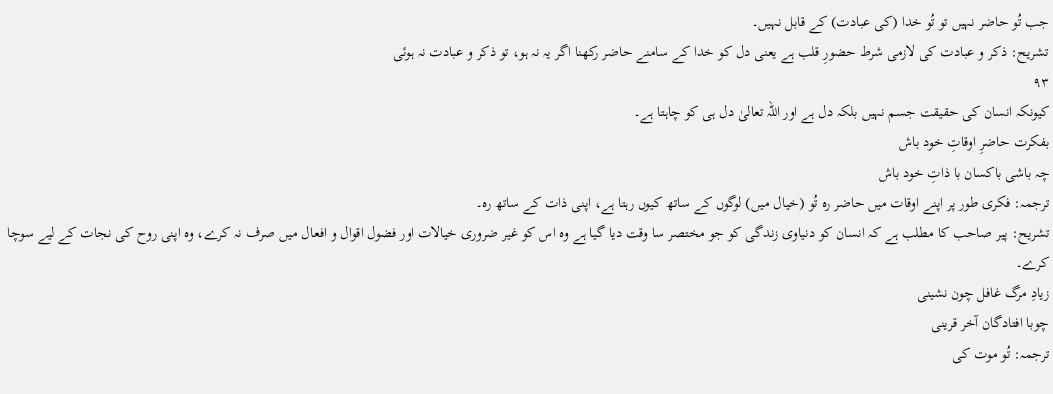جب تُو حاضر نہیں تو تُو خدا (کی عبادت) کے قابل نہیں۔
تشریح: ذکر و عبادت کی لازمی شرط حضورِ قلب ہے یعنی دل کو خدا کے سامنے حاضر رکھنا اگر یہ نہ ہو، تو ذکر و عبادت نہ ہوئی
۹۳
کیونکہ انسان کی حقیقت جسم نہیں بلکہ دل ہے اور اللہ تعالیٰ دل ہی کو چاہتا ہے۔
بفکرت حاضرِ اوقاتِ خود باش
چہ باشی باکسان با ذاتِ خود باش
ترجمہ: فکری طور پر اپنے اوقات میں حاضر رہ تُو (خیال میں) لوگوں کے ساتھ کیوں رہتا ہے، اپنی ذات کے ساتھ رہ۔
تشریح: پیر صاحب کا مطلب ہے کہ انسان کو دنیاوی زندگی کو جو مختصر سا وقت دیا گیا ہے وہ اس کو غیر ضروری خیالات اور فضول اقوال و افعال میں صرف نہ کرے، وہ اپنی روح کی نجات کے لیے سوچا کرے۔
زیادِ مرگ غافل چون نشینی
چوبا افتادگان آخر قرینی
ترجمہ: تُو موت کی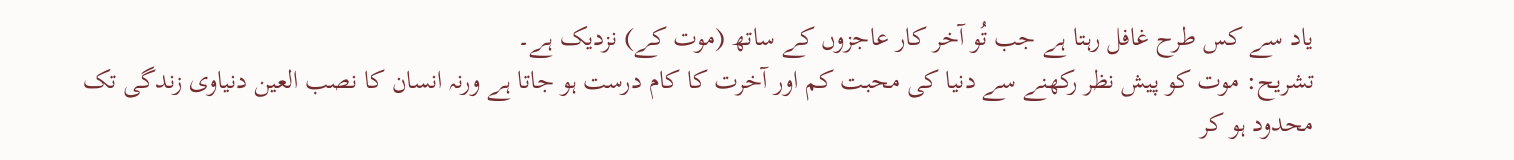یاد سے کس طرح غافل رہتا ہے جب تُو آخر کار عاجزوں کے ساتھ (موت کے) نزدیک ہے۔
تشریح: موت کو پیش نظر رکھنے سے دنیا کی محبت کم اور آخرت کا کام درست ہو جاتا ہے ورنہ انسان کا نصب العین دنیاوی زندگی تک محدود ہو کر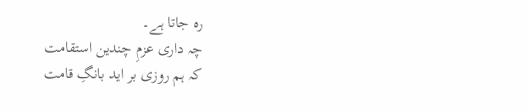رہ جاتا ہے۔
چہ داری عزمِ چندین استقامت
کہ ہم روزی بر اید بانگِ قامت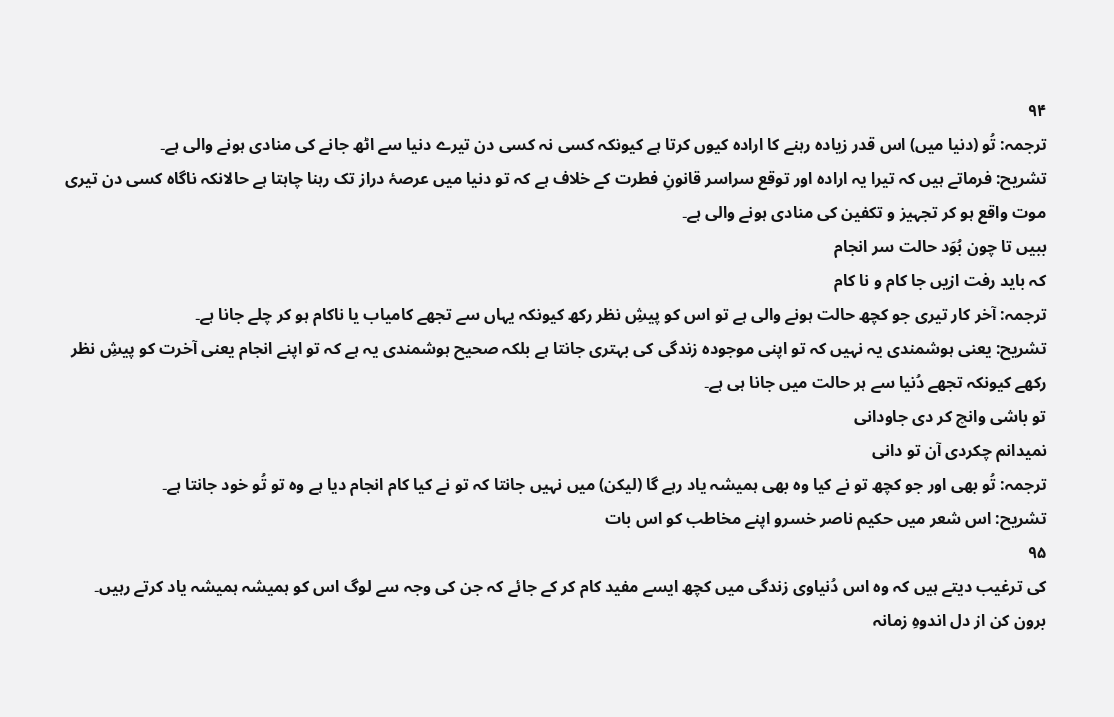۹۴
ترجمہ: تُو (دنیا میں) اس قدر زیادہ رہنے کا ارادہ کیوں کرتا ہے کیونکہ کسی نہ کسی دن تیرے دنیا سے اٹھ جانے کی منادی ہونے والی ہے۔
تشریح: فرماتے ہیں کہ تیرا یہ ارادہ اور توقع سراسر قانونِ فطرت کے خلاف ہے کہ تو دنیا میں عرصۂ دراز تک رہنا چاہتا ہے حالانکہ ناگاہ کسی دن تیری موت واقع ہو کر تجہیز و تکفین کی منادی ہونے والی ہے۔
ببیں تا چون بُوَد حالت سر انجام
کہ باید رفت ازیں جا کام و نا کام
ترجمہ: آخر کار تیری جو کچھ حالت ہونے والی ہے تو اس کو پیشِ نظر رکھ کیونکہ یہاں سے تجھے کامیاب یا ناکام ہو کر چلے جانا ہے۔
تشریح: یعنی ہوشمندی یہ نہیں کہ تو اپنی موجودہ زندگی کی بہتری جانتا ہے بلکہ صحیح ہوشمندی یہ ہے کہ تو اپنے انجام یعنی آخرت کو پیشِ نظر رکھے کیونکہ تجھے دُنیا سے ہر حالت میں جانا ہی ہے۔
تو باشی وانچ کر دی جاودانی
نمیدانم چکردی آن تو دانی
ترجمہ: تُو بھی اور جو کچھ تو نے کیا وہ بھی ہمیشہ یاد رہے گا (لیکن) میں نہیں جانتا کہ تو نے کیا کام انجام دیا ہے وہ تو تُو خود جانتا ہے۔
تشریح: اس شعر میں حکیم ناصر خسرو اپنے مخاطب کو اس بات
۹۵
کی ترغیب دیتے ہیں کہ وہ اس دُنیاوی زندگی میں کچھ ایسے مفید کام کر کے جائے کہ جن کی وجہ سے لوگ اس کو ہمیشہ ہمیشہ یاد کرتے رہیں۔
برون کن از دل اندوہِ زمانہ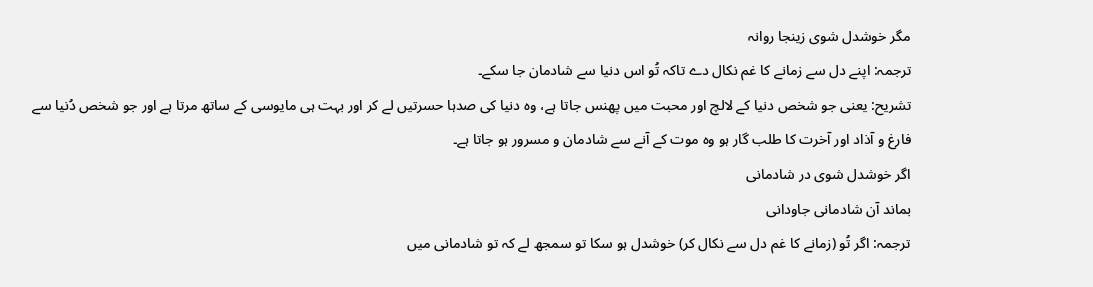مگر خوشدل شوی زینجا روانہ
ترجمہ: اپنے دل سے زمانے کا غم نکال دے تاکہ تُو اس دنیا سے شادمان جا سکے۔
تشریح: یعنی جو شخص دنیا کے لالچ اور محبت میں پھنس جاتا ہے، وہ دنیا کی صدہا حسرتیں لے کر اور بہت ہی مایوسی کے ساتھ مرتا ہے اور جو شخص دُنیا سے فارغ و آذاد اور آخرت کا طلب گار ہو وہ موت کے آنے سے شادمان و مسرور ہو جاتا ہے۔
اگر خوشدل شوی در شادمانی
بماند آن شادمانی جاودانی
ترجمہ: اگر تُو (زمانے کا غم دل سے نکال کر) خوشدل ہو سکا تو سمجھ لے کہ تو شادمانی میں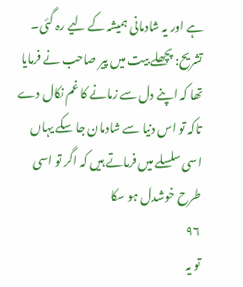ہے اور یہ شادمانی ہمیشہ کے لیے رہ گئی۔
تشریح: پچھلے بیت میں پیر صاحب نے فرمایا تھا کہ اپنے دل سے زمانے کا غم نکال دے تاکہ تو اس دنیا سے شادمان جا سکے یہاں اسی سلسلے میں فرماتے ہیں کہ اگر تو اسی طرح خوشدل ہو سکا
۹۶
تو یہ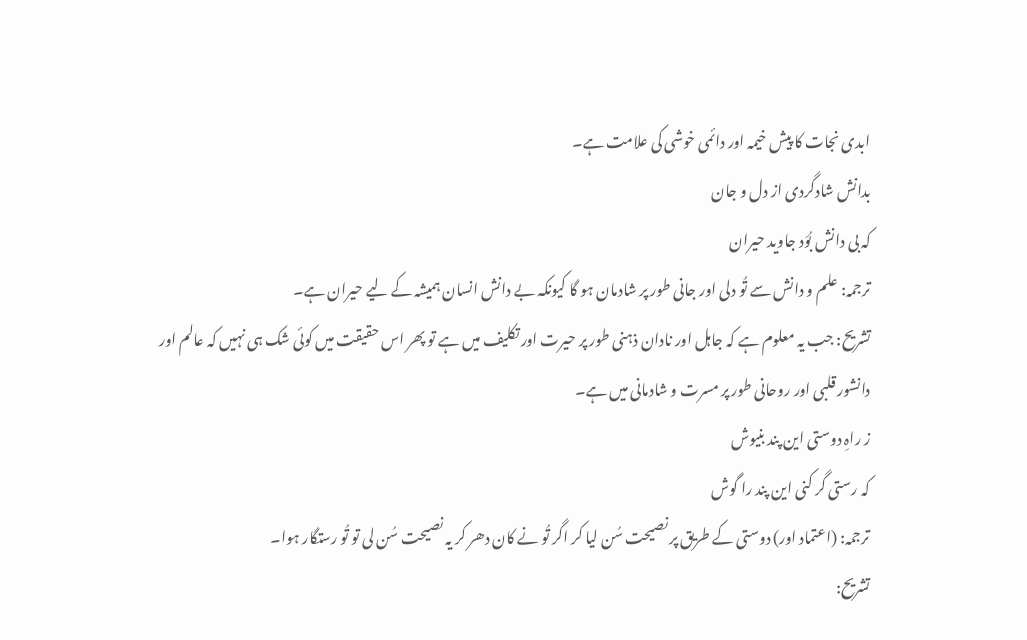ابدی نجات کا پیش خیمہ اور دائمی خوشی کی علامت ہے۔
بدانش شادگردی از دل و جان
کہ بی دانش بُوَد جاوید حیران
ترجمہ: علم و دانش سے تُو دلی اور جانی طور پر شادمان ہو گا کیونکہ بے دانش انسان ہمیشہ کے لیے حیران ہے۔
تشریح: جب یہ معلوم ہے کہ جاہل اور نادان ذہنی طور پر حیرت اور تکلیف میں ہے تو پھر اس حقیقت میں کوئی شک ہی نہیں کہ عالم اور دانشور قلبی اور روحانی طور پر مسرت و شادمانی میں ہے۔
ز راہِ دوستی این پند بنیوش
کہ رستی گر کنی این پند را گوش
ترجمہ: (اعتماد اور) دوستی کے طریق پر نصیحت سُن لیا کر اگر تُو نے کان دھر کر یہ نصیحت سُن لی تو تُو رستگار ہوا۔
تشریح: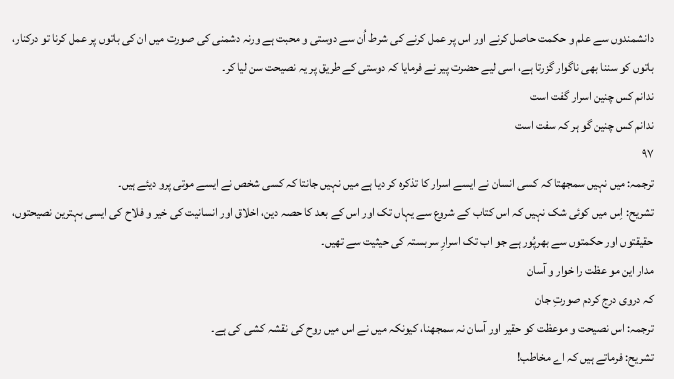دانشمندوں سے علم و حکمت حاصل کرنے اور اس پر عمل کرنے کی شرط اُن سے دوستی و محبت ہے ورنہ دشمنی کی صورت میں ان کی باتوں پر عمل کرنا تو درکنار، باتوں کو سننا بھی ناگوار گزرتا ہے، اسی لیے حضرت پیر نے فرمایا کہ دوستی کے طریق پر یہ نصیحت سن لیا کر۔
ندانم کس چنین اسرار گفت است
ندانم کس چنین گو ہر کہ سفت است
۹۷
ترجمہ: میں نہیں سمجھتا کہ کسی انسان نے ایسے اسرار کا تذکرہ کر دیا ہے میں نہیں جانتا کہ کسی شخص نے ایسے موتی پرو دیئے ہیں۔
تشریح: اِس میں کوئی شک نہیں کہ اس کتاب کے شروع سے یہاں تک اور اس کے بعد کا حصہ دین، اخلاق اور انسانیت کی خیر و فلاح کی ایسی بہترین نصیحتوں، حقیقتوں اور حکمتوں سے بھرپُور ہے جو اب تک اسرارِ سربستہ کی حیثیت سے تھیں۔
مدار این مو عظت را خوار و آسان
کہ دروی درج کردم صورتِ جان
ترجمہ: اس نصیحت و موعظت کو حقیر اور آسان نہ سمجھنا، کیونکہ میں نے اس میں روح کی نقشہ کشی کی ہے۔
تشریح: فرماتے ہیں کہ اے مخاطب!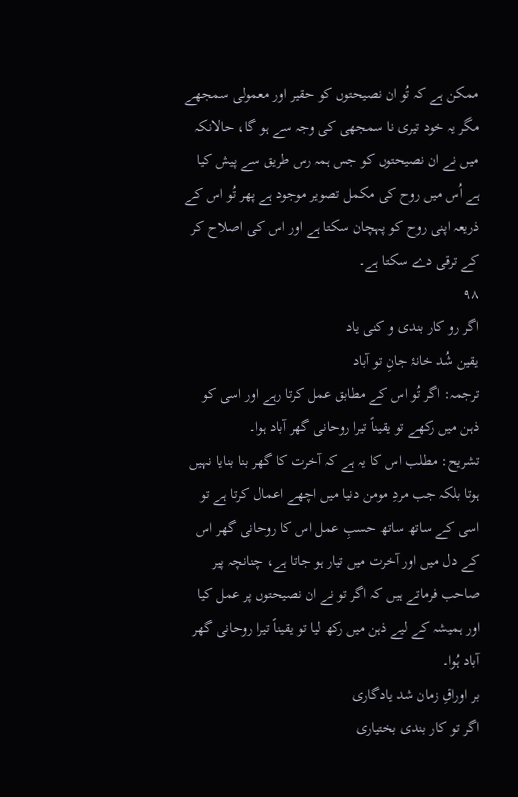ممکن ہے کہ تُو ان نصیحتوں کو حقیر اور معمولی سمجھے مگر یہ خود تیری نا سمجھی کی وجہ سے ہو گا، حالانکہ میں نے ان نصیحتوں کو جس ہمہ رس طریق سے پیش کیا ہے اُس میں روح کی مکمل تصویر موجود ہے پھر تُو اس کے ذریعہ اپنی روح کو پہچان سکتا ہے اور اس کی اصلاح کر کے ترقی دے سکتا ہے۔
۹۸
اگر رو کار بندی و کنی یاد
یقین شُد خانۂ جانِ تو آباد
ترجمہ: اگر تُو اس کے مطابق عمل کرتا رہے اور اسی کو ذہن میں رکھے تو یقیناً تیرا روحانی گھر آباد ہوا۔
تشریح: مطلب اس کا یہ ہے کہ آخرت کا گھر بنا بنایا نہیں ہوتا بلکہ جب مردِ مومن دنیا میں اچھے اعمال کرتا ہے تو اسی کے ساتھ ساتھ حسبِ عمل اس کا روحانی گھر اس کے دل میں اور آخرت میں تیار ہو جاتا ہے، چنانچہ پیر صاحب فرماتے ہیں کہ اگر تو نے ان نصیحتوں پر عمل کیا اور ہمیشہ کے لیے ذہن میں رکھ لیا تو یقیناً تیرا روحانی گھر آباد ہُوا۔
بر اوراقِ زمان شد یادگاری
اگر تو کار بندی بختیاری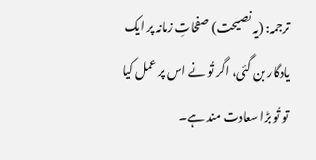ترجمہ: (یہ نصیحت) صفحاتِ زمانہ پر ایک یادگار بن گئی، اگر تُو نے اس پر عمل کیا تو تُو بڑا سعادت مند ہے۔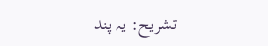تشریح: یہ پند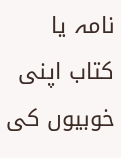نامہ یا کتاب اپنی خوبیوں کی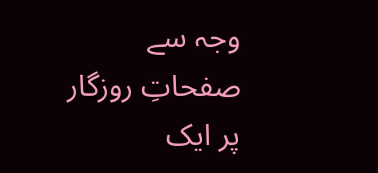وجہ سے صفحاتِ روزگار پر ایک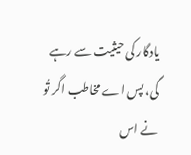یادگار کی حیثیت سے رہے گی، پس اے مخاطب اگر تُو نے اس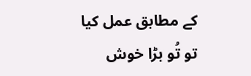کے مطابق عمل کیا تو تُو بڑا خوش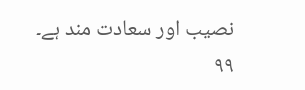نصیب اور سعادت مند ہے۔
۹۹